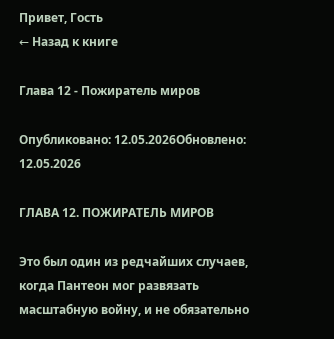Привет, Гость
← Назад к книге

Глава 12 - Пожиратель миров

Опубликовано: 12.05.2026Обновлено: 12.05.2026

ГЛАВА 12. ПОЖИРАТЕЛЬ МИРОВ

Это был один из редчайших случаев, когда Пантеон мог развязать масштабную войну, и не обязательно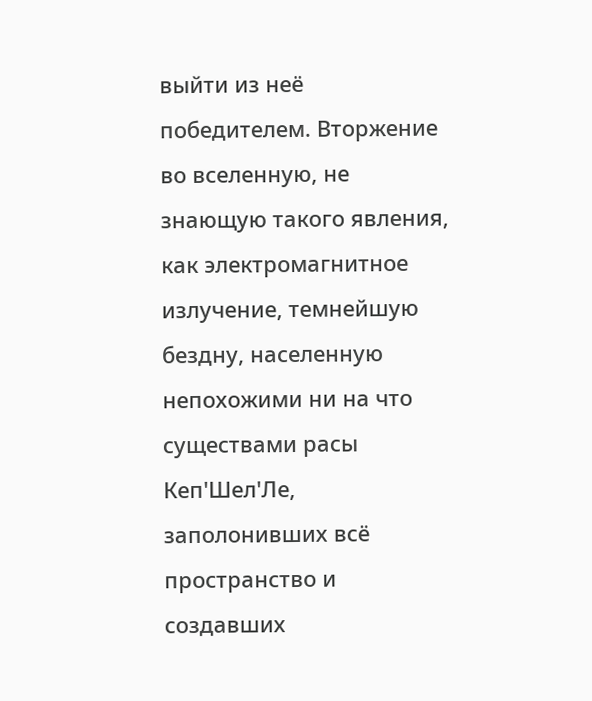выйти из неё победителем. Вторжение во вселенную, не знающую такого явления, как электромагнитное излучение, темнейшую бездну, населенную непохожими ни на что существами расы Кеп'Шел'Ле, заполонивших всё пространство и создавших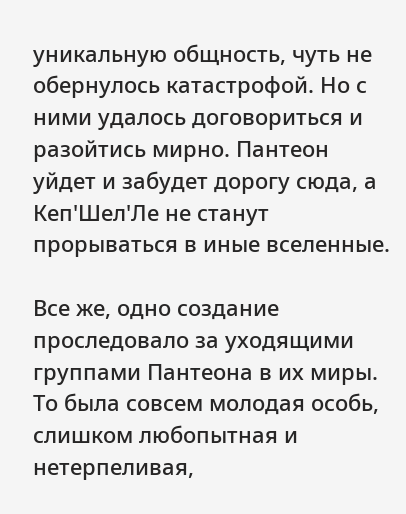уникальную общность, чуть не обернулось катастрофой. Но с ними удалось договориться и разойтись мирно. Пантеон уйдет и забудет дорогу сюда, а Кеп'Шел'Ле не станут прорываться в иные вселенные.

Все же, одно создание проследовало за уходящими группами Пантеона в их миры. То была совсем молодая особь, слишком любопытная и нетерпеливая,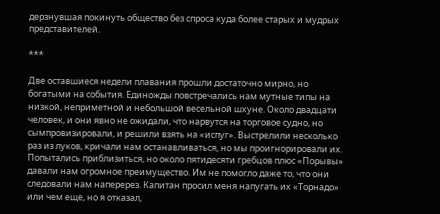дерзнувшая покинуть общество без спроса куда более старых и мудрых представителей.

***

Две оставшиеся недели плавания прошли достаточно мирно, но богатыми на события. Единожды повстречались нам мутные типы на низкой, неприметной и небольшой весельной шхуне. Около двадцати человек, и они явно не ожидали, что нарвутся на торговое судно, но сымпровизировали, и решили взять на «испуг». Выстрелили несколько раз из луков, кричали нам останавливаться, но мы проигнорировали их. Попытались приблизиться, но около пятидесяти гребцов плюс «Порывы» давали нам огромное преимущество. Им не помогло даже то, что они следовали нам наперерез. Капитан просил меня напугать их «Торнадо» или чем еще, но я отказал,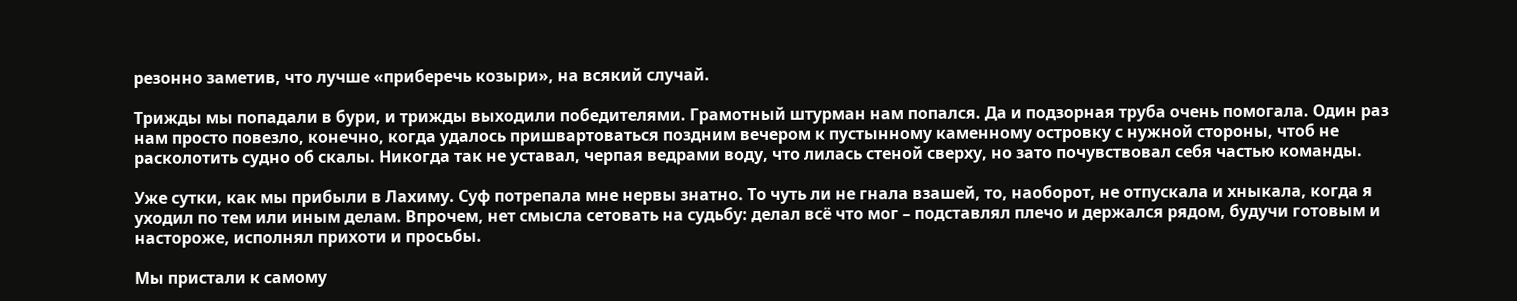резонно заметив, что лучше «приберечь козыри», на всякий случай.

Трижды мы попадали в бури, и трижды выходили победителями. Грамотный штурман нам попался. Да и подзорная труба очень помогала. Один раз нам просто повезло, конечно, когда удалось пришвартоваться поздним вечером к пустынному каменному островку с нужной стороны, чтоб не расколотить судно об скалы. Никогда так не уставал, черпая ведрами воду, что лилась стеной сверху, но зато почувствовал себя частью команды.

Уже сутки, как мы прибыли в Лахиму. Суф потрепала мне нервы знатно. То чуть ли не гнала взашей, то, наоборот, не отпускала и хныкала, когда я уходил по тем или иным делам. Впрочем, нет смысла сетовать на судьбу: делал всё что мог – подставлял плечо и держался рядом, будучи готовым и настороже, исполнял прихоти и просьбы.

Мы пристали к самому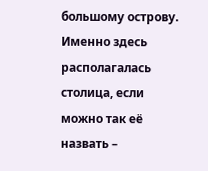большому острову. Именно здесь располагалась столица, если можно так её назвать –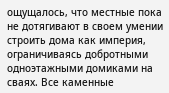ощущалось, что местные пока не дотягивают в своем умении строить дома как империя, ограничиваясь добротными одноэтажными домиками на сваях. Все каменные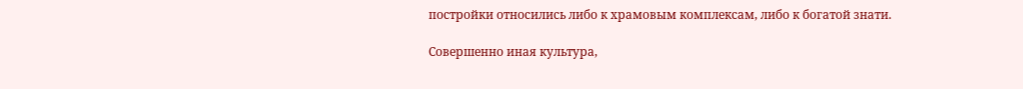постройки относились либо к храмовым комплексам, либо к богатой знати.

Совершенно иная культура,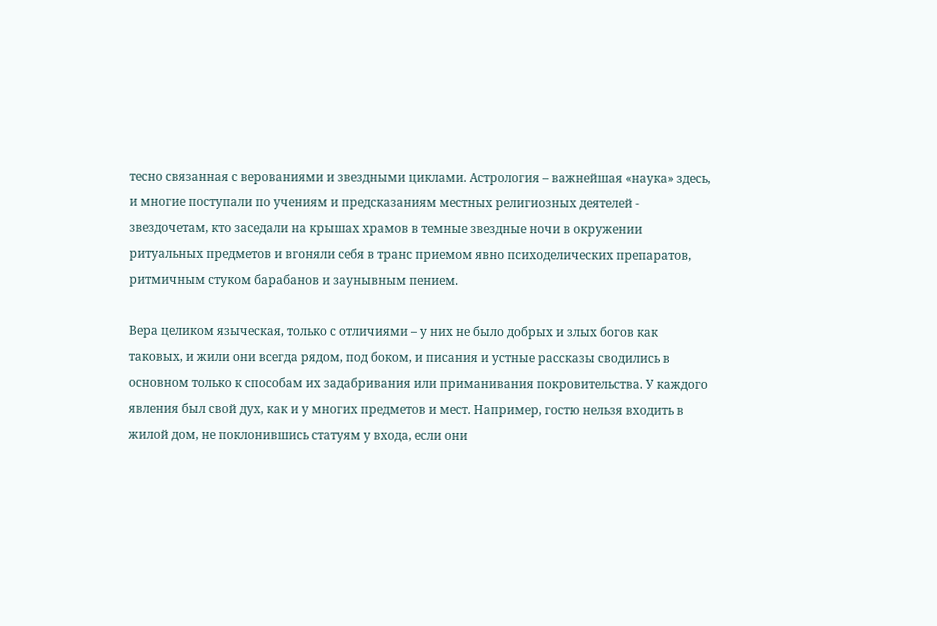тесно связанная с верованиями и звездными циклами. Астрология – важнейшая «наука» здесь, и многие поступали по учениям и предсказаниям местных религиозных деятелей - звездочетам, кто заседали на крышах храмов в темные звездные ночи в окружении ритуальных предметов и вгоняли себя в транс приемом явно психоделических препаратов, ритмичным стуком барабанов и заунывным пением.

Вера целиком языческая, только с отличиями – у них не было добрых и злых богов как таковых, и жили они всегда рядом, под боком, и писания и устные рассказы сводились в основном только к способам их задабривания или приманивания покровительства. У каждого явления был свой дух, как и у многих предметов и мест. Например, гостю нельзя входить в жилой дом, не поклонившись статуям у входа, если они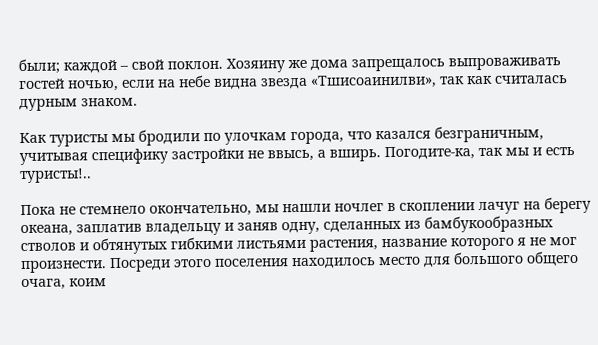были; каждой – свой поклон. Хозяину же дома запрещалось выпроваживать гостей ночью, если на небе видна звезда «Тшисоаинилви», так как считалась дурным знаком.

Как туристы мы бродили по улочкам города, что казался безграничным, учитывая специфику застройки не ввысь, а вширь. Погодите-ка, так мы и есть туристы!..

Пока не стемнело окончательно, мы нашли ночлег в скоплении лачуг на берегу океана, заплатив владельцу и заняв одну, сделанных из бамбукообразных стволов и обтянутых гибкими листьями растения, название которого я не мог произнести. Посреди этого поселения находилось место для большого общего очага, коим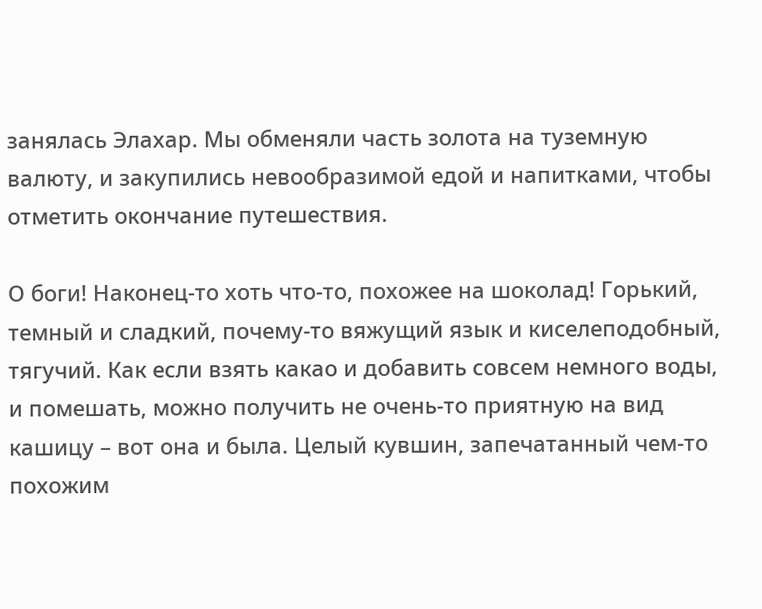занялась Элахар. Мы обменяли часть золота на туземную валюту, и закупились невообразимой едой и напитками, чтобы отметить окончание путешествия.

О боги! Наконец-то хоть что-то, похожее на шоколад! Горький, темный и сладкий, почему-то вяжущий язык и киселеподобный, тягучий. Как если взять какао и добавить совсем немного воды, и помешать, можно получить не очень-то приятную на вид кашицу – вот она и была. Целый кувшин, запечатанный чем-то похожим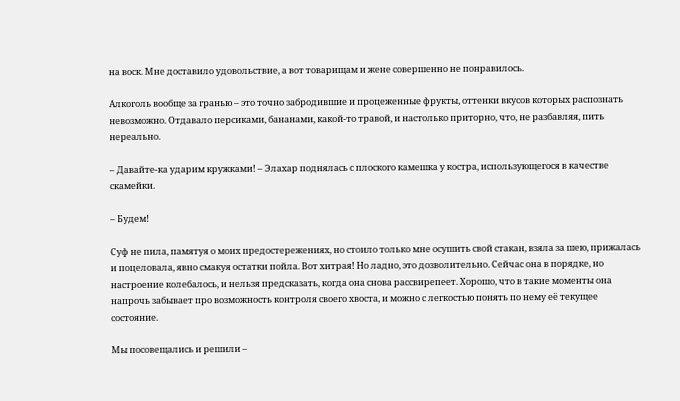на воск. Мне доставило удовольствие, а вот товарищам и жене совершенно не понравилось.

Алкоголь вообще за гранью – это точно забродившие и процеженные фрукты, оттенки вкусов которых распознать невозможно. Отдавало персиками, бананами, какой-то травой, и настолько приторно, что, не разбавляя, пить нереально.

– Давайте-ка ударим кружками! – Элахар поднялась с плоского камешка у костра, использующегося в качестве скамейки.

– Будем!

Суф не пила, памятуя о моих предостережениях, но стоило только мне осушить свой стакан, взяла за шею, прижалась и поцеловала, явно смакуя остатки пойла. Вот хитрая! Но ладно, это дозволительно. Сейчас она в порядке, но настроение колебалось, и нельзя предсказать, когда она снова рассвирепеет. Хорошо, что в такие моменты она напрочь забывает про возможность контроля своего хвоста, и можно с легкостью понять по нему её текущее состояние.

Мы посовещались и решили –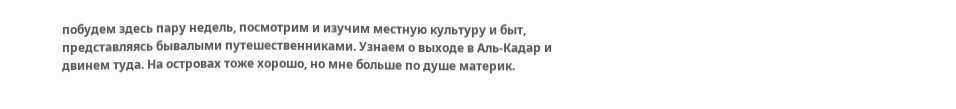побудем здесь пару недель, посмотрим и изучим местную культуру и быт, представляясь бывалыми путешественниками. Узнаем о выходе в Аль-Кадар и двинем туда. На островах тоже хорошо, но мне больше по душе материк.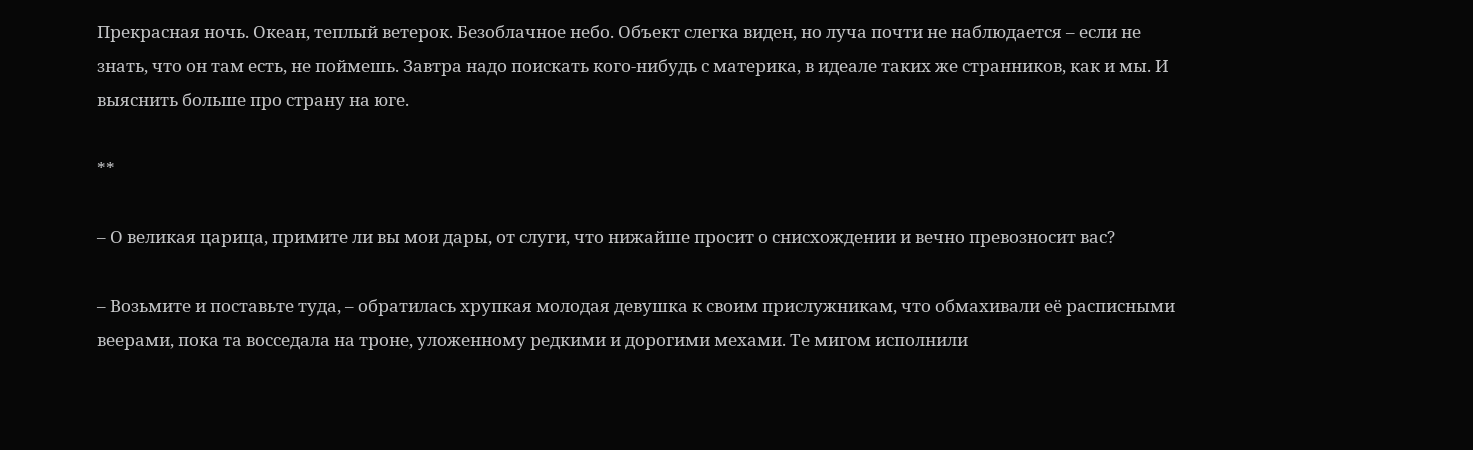Прекрасная ночь. Океан, теплый ветерок. Безоблачное небо. Объект слегка виден, но луча почти не наблюдается – если не знать, что он там есть, не поймешь. Завтра надо поискать кого-нибудь с материка, в идеале таких же странников, как и мы. И выяснить больше про страну на юге.

**

– О великая царица, примите ли вы мои дары, от слуги, что нижайше просит о снисхождении и вечно превозносит вас?

– Возьмите и поставьте туда, – обратилась хрупкая молодая девушка к своим прислужникам, что обмахивали её расписными веерами, пока та восседала на троне, уложенному редкими и дорогими мехами. Те мигом исполнили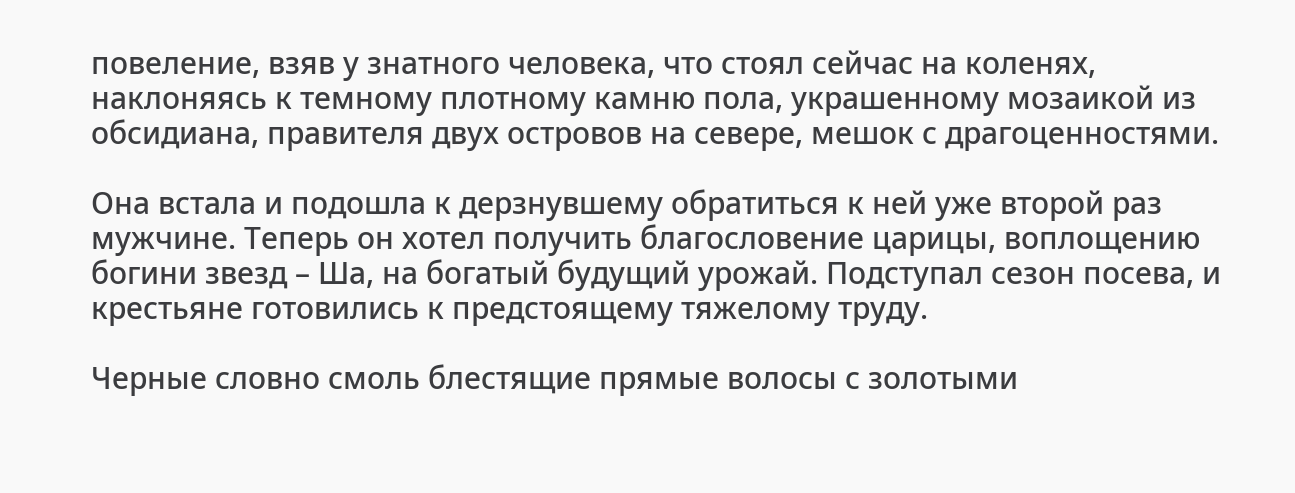повеление, взяв у знатного человека, что стоял сейчас на коленях, наклоняясь к темному плотному камню пола, украшенному мозаикой из обсидиана, правителя двух островов на севере, мешок с драгоценностями.

Она встала и подошла к дерзнувшему обратиться к ней уже второй раз мужчине. Теперь он хотел получить благословение царицы, воплощению богини звезд – Ша, на богатый будущий урожай. Подступал сезон посева, и крестьяне готовились к предстоящему тяжелому труду.

Черные словно смоль блестящие прямые волосы с золотыми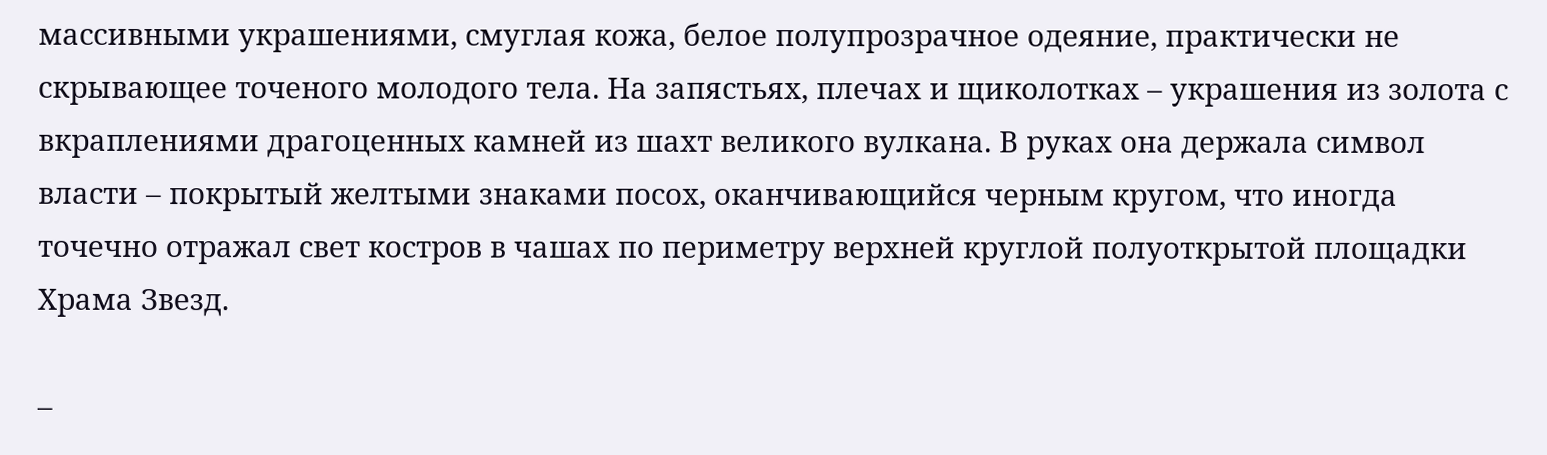массивными украшениями, смуглая кожа, белое полупрозрачное одеяние, практически не скрывающее точеного молодого тела. На запястьях, плечах и щиколотках – украшения из золота с вкраплениями драгоценных камней из шахт великого вулкана. В руках она держала символ власти – покрытый желтыми знаками посох, оканчивающийся черным кругом, что иногда точечно отражал свет костров в чашах по периметру верхней круглой полуоткрытой площадки Храма Звезд.

–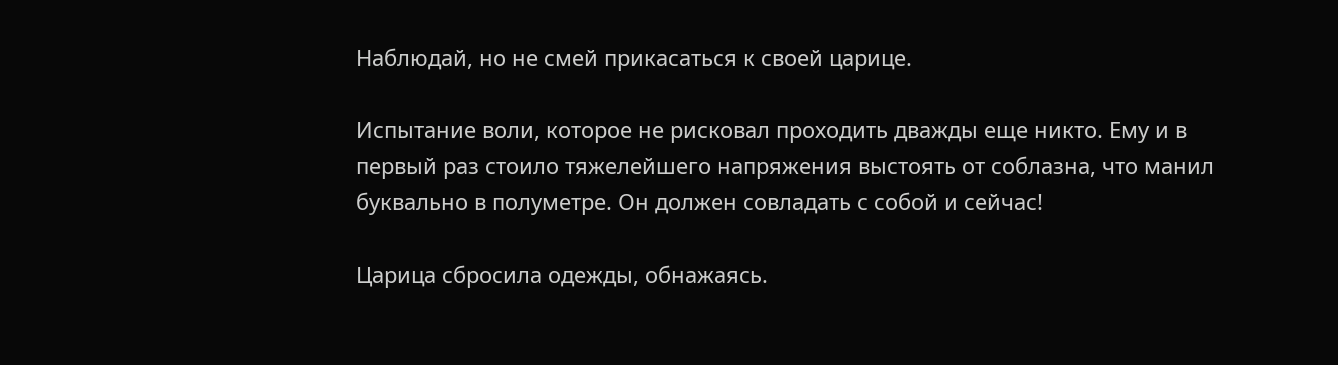Наблюдай, но не смей прикасаться к своей царице.

Испытание воли, которое не рисковал проходить дважды еще никто. Ему и в первый раз стоило тяжелейшего напряжения выстоять от соблазна, что манил буквально в полуметре. Он должен совладать с собой и сейчас!

Царица сбросила одежды, обнажаясь.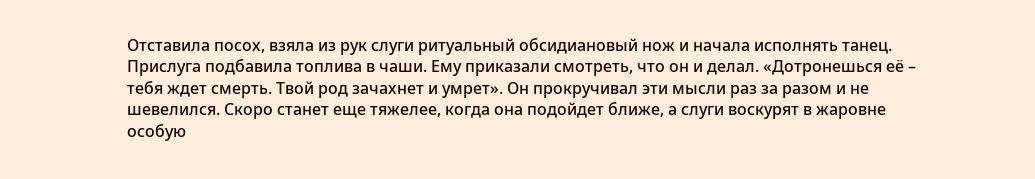Отставила посох, взяла из рук слуги ритуальный обсидиановый нож и начала исполнять танец. Прислуга подбавила топлива в чаши. Ему приказали смотреть, что он и делал. «Дотронешься её – тебя ждет смерть. Твой род зачахнет и умрет». Он прокручивал эти мысли раз за разом и не шевелился. Скоро станет еще тяжелее, когда она подойдет ближе, а слуги воскурят в жаровне особую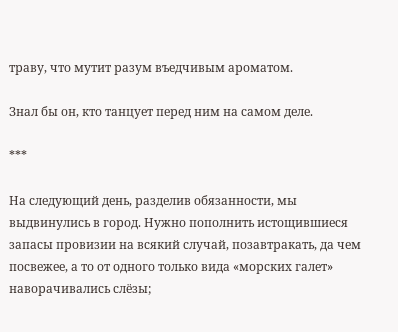траву, что мутит разум въедчивым ароматом.

Знал бы он, кто танцует перед ним на самом деле.

***

На следующий день, разделив обязанности, мы выдвинулись в город. Нужно пополнить истощившиеся запасы провизии на всякий случай, позавтракать, да чем посвежее, а то от одного только вида «морских галет» наворачивались слёзы;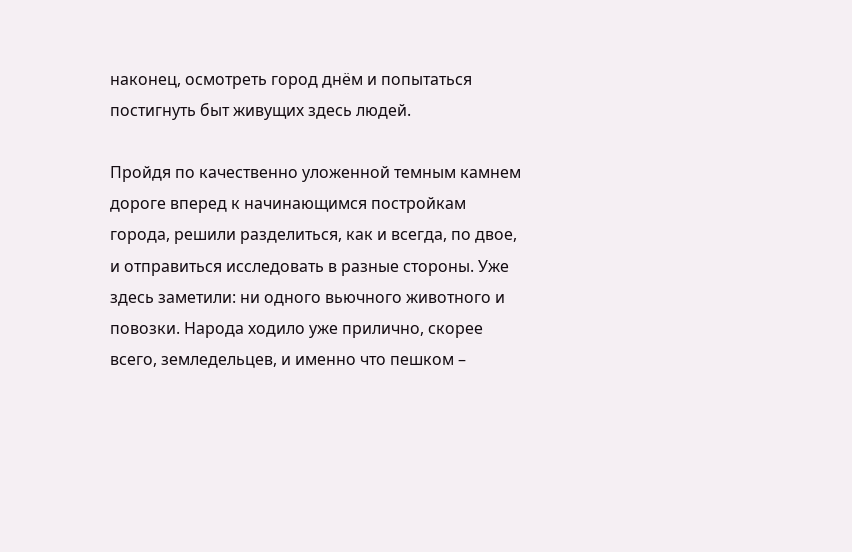наконец, осмотреть город днём и попытаться постигнуть быт живущих здесь людей.

Пройдя по качественно уложенной темным камнем дороге вперед к начинающимся постройкам города, решили разделиться, как и всегда, по двое, и отправиться исследовать в разные стороны. Уже здесь заметили: ни одного вьючного животного и повозки. Народа ходило уже прилично, скорее всего, земледельцев, и именно что пешком –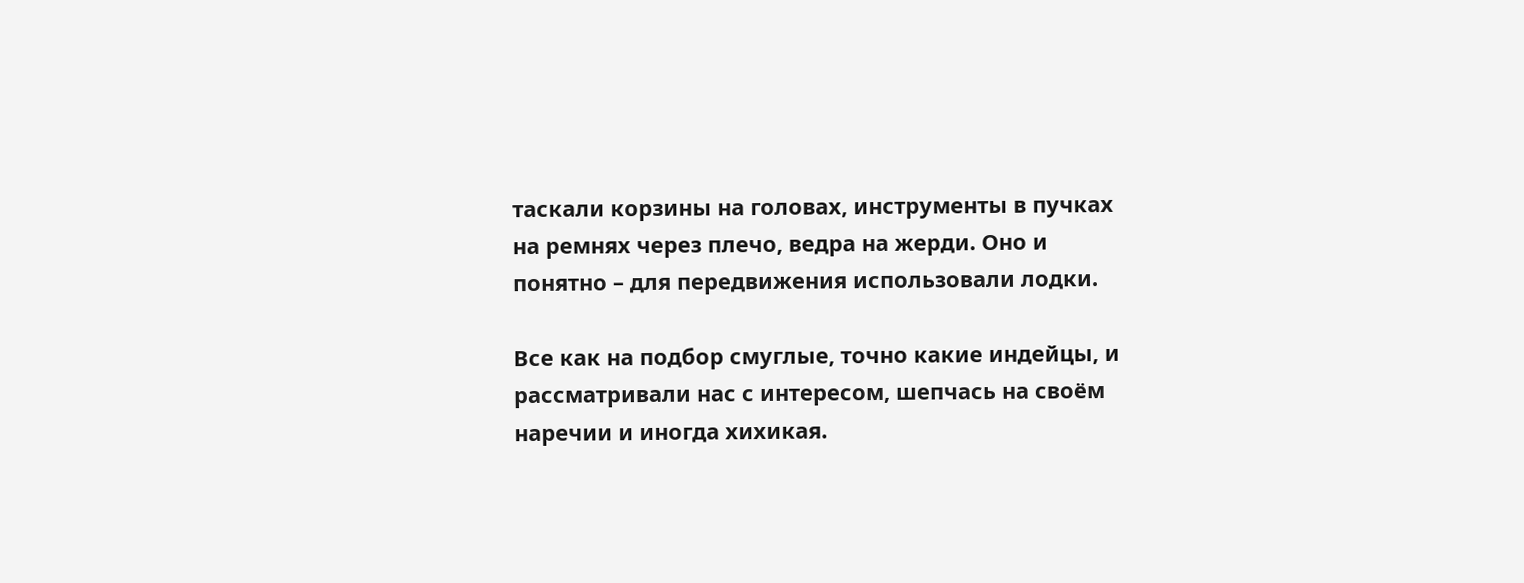таскали корзины на головах, инструменты в пучках на ремнях через плечо, ведра на жерди. Оно и понятно – для передвижения использовали лодки.

Все как на подбор смуглые, точно какие индейцы, и рассматривали нас с интересом, шепчась на своём наречии и иногда хихикая.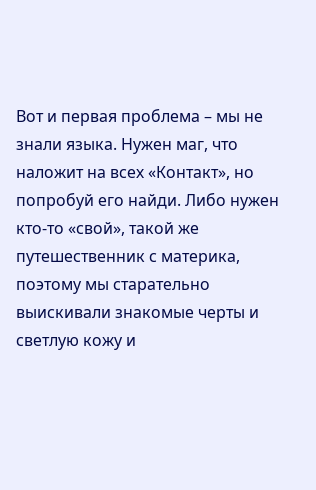Вот и первая проблема – мы не знали языка. Нужен маг, что наложит на всех «Контакт», но попробуй его найди. Либо нужен кто-то «свой», такой же путешественник с материка, поэтому мы старательно выискивали знакомые черты и светлую кожу и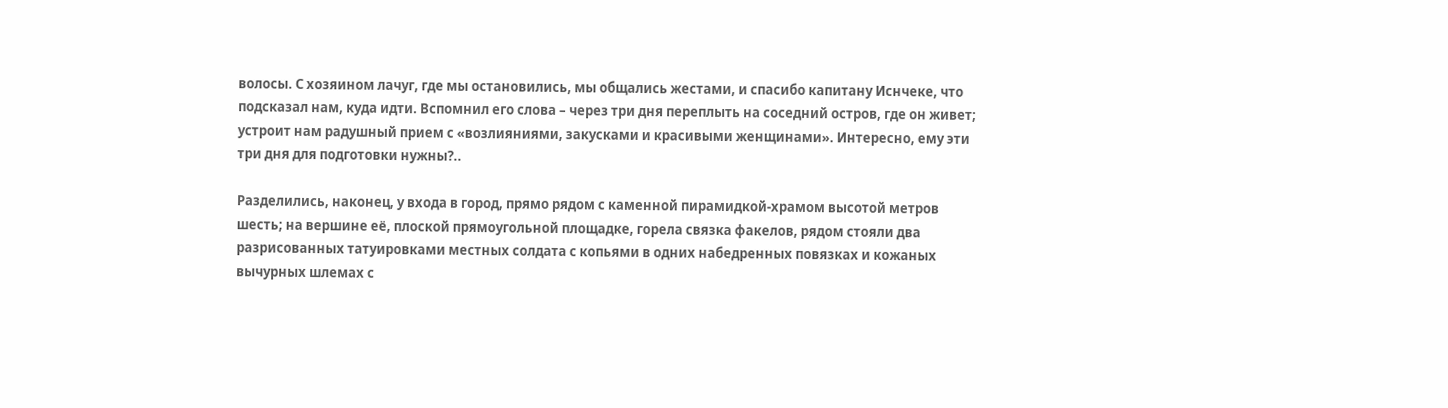волосы. С хозяином лачуг, где мы остановились, мы общались жестами, и спасибо капитану Иснчеке, что подсказал нам, куда идти. Вспомнил его слова – через три дня переплыть на соседний остров, где он живет; устроит нам радушный прием с «возлияниями, закусками и красивыми женщинами». Интересно, ему эти три дня для подготовки нужны?..

Разделились, наконец, у входа в город, прямо рядом с каменной пирамидкой-храмом высотой метров шесть; на вершине её, плоской прямоугольной площадке, горела связка факелов, рядом стояли два разрисованных татуировками местных солдата с копьями в одних набедренных повязках и кожаных вычурных шлемах с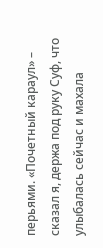перьями. «Почетный караул» – сказал я, держа под руку Суф, что улыбалась сейчас и махала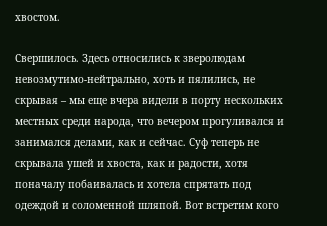хвостом.

Свершилось. Здесь относились к зверолюдам невозмутимо-нейтрально, хоть и пялились, не скрывая – мы еще вчера видели в порту нескольких местных среди народа, что вечером прогуливался и занимался делами, как и сейчас. Суф теперь не скрывала ушей и хвоста, как и радости, хотя поначалу побаивалась и хотела спрятать под одеждой и соломенной шляпой. Вот встретим кого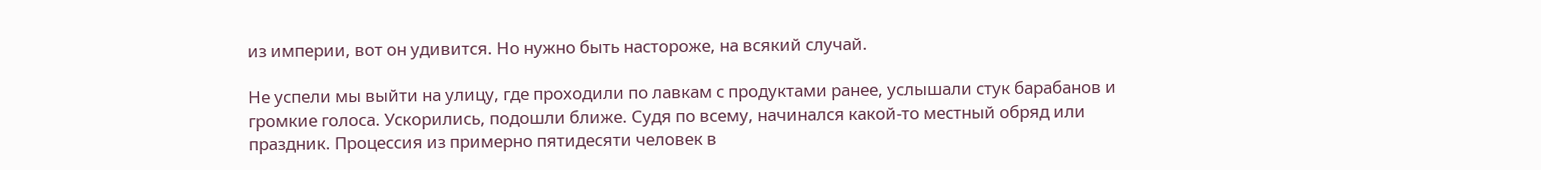из империи, вот он удивится. Но нужно быть настороже, на всякий случай.

Не успели мы выйти на улицу, где проходили по лавкам с продуктами ранее, услышали стук барабанов и громкие голоса. Ускорились, подошли ближе. Судя по всему, начинался какой-то местный обряд или праздник. Процессия из примерно пятидесяти человек в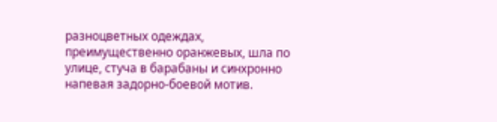разноцветных одеждах, преимущественно оранжевых, шла по улице, стуча в барабаны и синхронно напевая задорно-боевой мотив.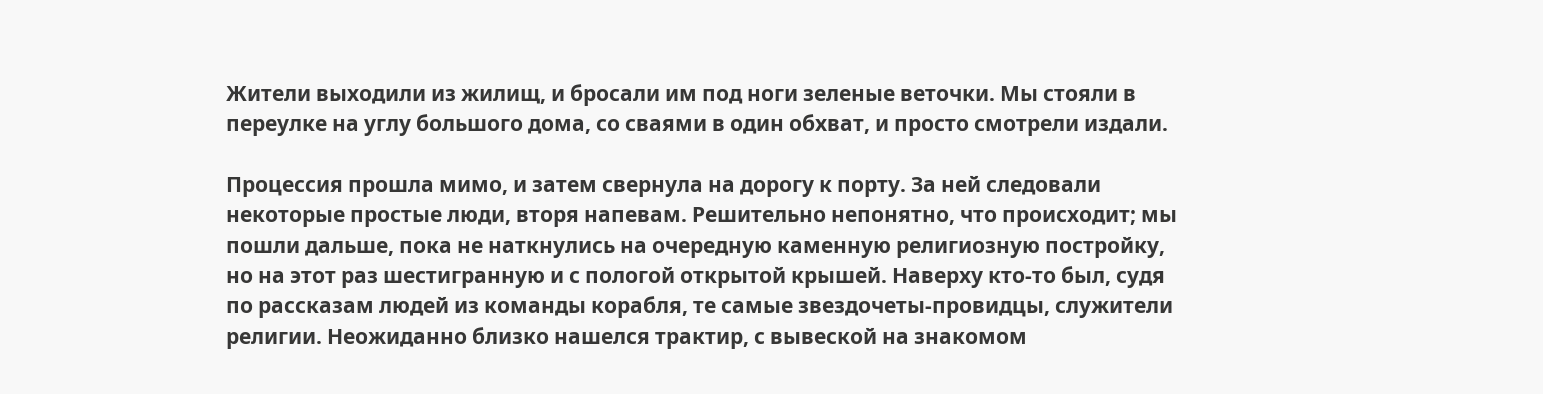Жители выходили из жилищ, и бросали им под ноги зеленые веточки. Мы стояли в переулке на углу большого дома, со сваями в один обхват, и просто смотрели издали.

Процессия прошла мимо, и затем свернула на дорогу к порту. За ней следовали некоторые простые люди, вторя напевам. Решительно непонятно, что происходит; мы пошли дальше, пока не наткнулись на очередную каменную религиозную постройку, но на этот раз шестигранную и с пологой открытой крышей. Наверху кто-то был, судя по рассказам людей из команды корабля, те самые звездочеты-провидцы, служители религии. Неожиданно близко нашелся трактир, с вывеской на знакомом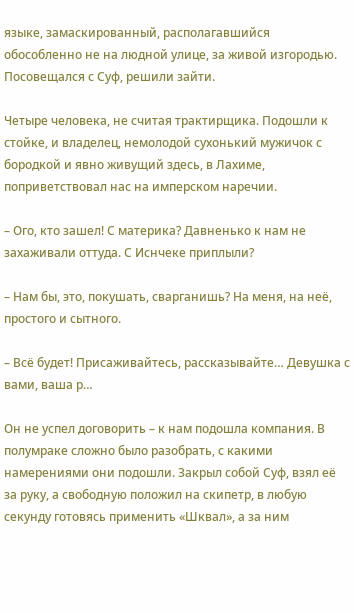языке, замаскированный, располагавшийся обособленно не на людной улице, за живой изгородью. Посовещался с Суф, решили зайти.

Четыре человека, не считая трактирщика. Подошли к стойке, и владелец, немолодой сухонький мужичок с бородкой и явно живущий здесь, в Лахиме, поприветствовал нас на имперском наречии.

– Ого, кто зашел! С материка? Давненько к нам не захаживали оттуда. С Иснчеке приплыли?

– Нам бы, это, покушать, сварганишь? На меня, на неё, простого и сытного.

– Всё будет! Присаживайтесь, рассказывайте… Девушка с вами, ваша р…

Он не успел договорить – к нам подошла компания. В полумраке сложно было разобрать, с какими намерениями они подошли. Закрыл собой Суф, взял её за руку, а свободную положил на скипетр, в любую секунду готовясь применить «Шквал», а за ним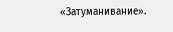«Затуманивание».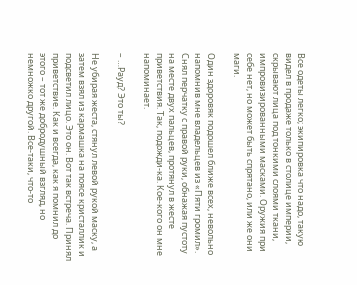Все одеты легко; экипировка что надо, такую видел в продаже только в столице империи, скрывают лица под тонкими слоями ткани, импровизированными масками. Оружия при себе нет, но может быть спрятано, или же они маги.

Один здоровяк подошел ближе всех, невольно напомнив мне владельцев из «Пяти громил». Снял перчатку с правой руки, обнажая пустоту на месте двух пальцев, протянул в жесте приветствия. Так, подожди-ка. Кое-кого он мне напоминает.

– …Рауд? Это ты?

Не убирая жеста, стянул левой рукой маску, а затем взял из кармашка на поясе кристаллик и подсветил лицо. Это он. Вот так встреча. Принял приветствие. Как и всегда, как я помнил до этого – тот же добродушный взгляд, но немножко другой. Все-таки, что-то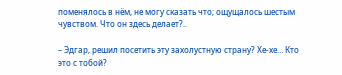поменялось в нём, не могу сказать что; ощущалось шестым чувством. Что он здесь делает?..

– Эдгар, решил посетить эту захолустную страну? Хе-хе… Кто это с тобой?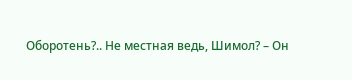Оборотень?.. Не местная ведь, Шимол? – Он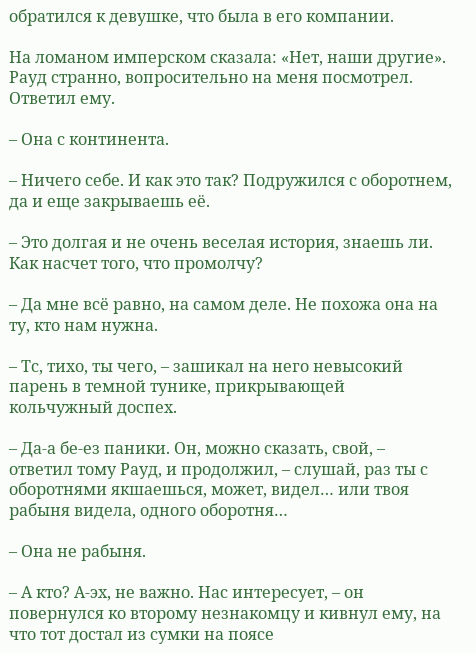обратился к девушке, что была в его компании.

На ломаном имперском сказала: «Нет, наши другие». Рауд странно, вопросительно на меня посмотрел. Ответил ему.

– Она с континента.

– Ничего себе. И как это так? Подружился с оборотнем, да и еще закрываешь её.

– Это долгая и не очень веселая история, знаешь ли. Как насчет того, что промолчу?

– Да мне всё равно, на самом деле. Не похожа она на ту, кто нам нужна.

– Тс, тихо, ты чего, – зашикал на него невысокий парень в темной тунике, прикрывающей кольчужный доспех.

– Да-а бе-ез паники. Он, можно сказать, свой, – ответил тому Рауд, и продолжил, – слушай, раз ты с оборотнями якшаешься, может, видел… или твоя рабыня видела, одного оборотня…

– Она не рабыня.

– А кто? А-эх, не важно. Нас интересует, – он повернулся ко второму незнакомцу и кивнул ему, на что тот достал из сумки на поясе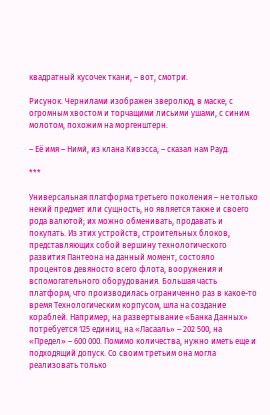квадратный кусочек ткани, – вот, смотри.

Рисунок. Чернилами изображен зверолюд, в маске, с огромным хвостом и торчащими лисьими ушами, с синим молотом, похожим на моргенштерн.

– Её имя – Нимѝ, из клана Кивэсса, – сказал нам Рауд.

***

Универсальная платформа третьего поколения – не только некий предмет или сущность, но является также и своего рода валютой; их можно обменивать, продавать и покупать. Из этих устройств, строительных блоков, представляющих собой вершину технологического развития Пантеона на данный момент, состояло процентов девяносто всего флота, вооружения и вспомогательного оборудования. Большая часть платформ, что производилась ограниченно раз в какое-то время Технологическим корпусом, шла на создание кораблей. Например, на развертывание «Банка Данных» потребуется 125 единиц, на «Ласааль» – 202 500, на «Предел» – 600 000. Помимо количества, нужно иметь еще и подходящий допуск. Со своим третьим она могла реализовать только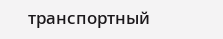транспортный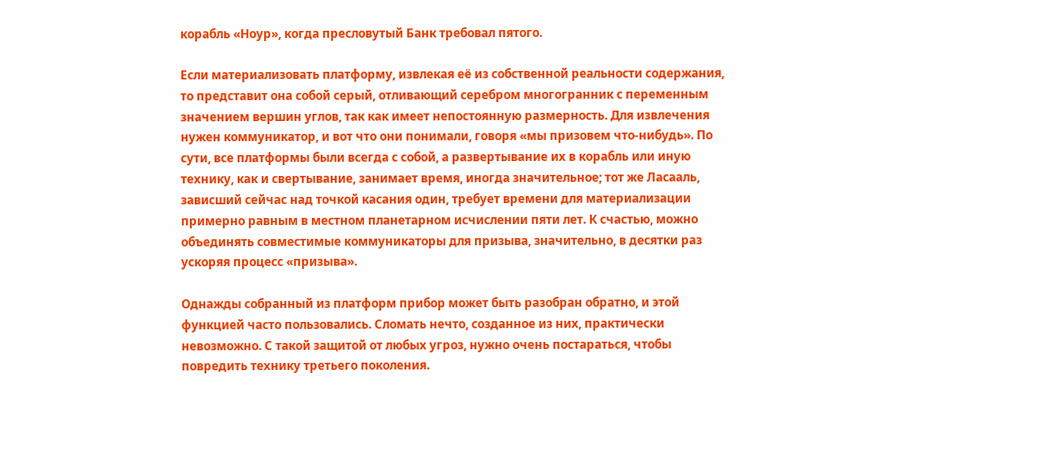корабль «Ноур», когда пресловутый Банк требовал пятого.

Если материализовать платформу, извлекая её из собственной реальности содержания, то представит она собой серый, отливающий серебром многогранник с переменным значением вершин углов, так как имеет непостоянную размерность. Для извлечения нужен коммуникатор, и вот что они понимали, говоря «мы призовем что-нибудь». По сути, все платформы были всегда с собой, а развертывание их в корабль или иную технику, как и свертывание, занимает время, иногда значительное; тот же Ласааль, зависший сейчас над точкой касания один, требует времени для материализации примерно равным в местном планетарном исчислении пяти лет. К счастью, можно объединять совместимые коммуникаторы для призыва, значительно, в десятки раз ускоряя процесс «призыва».

Однажды собранный из платформ прибор может быть разобран обратно, и этой функцией часто пользовались. Сломать нечто, созданное из них, практически невозможно. С такой защитой от любых угроз, нужно очень постараться, чтобы повредить технику третьего поколения.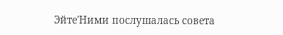Эйте'Ними послушалась совета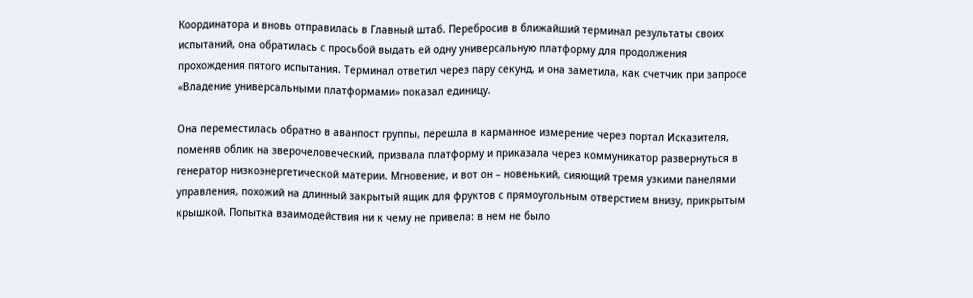Координатора и вновь отправилась в Главный штаб. Перебросив в ближайший терминал результаты своих испытаний, она обратилась с просьбой выдать ей одну универсальную платформу для продолжения прохождения пятого испытания. Терминал ответил через пару секунд, и она заметила, как счетчик при запросе «Владение универсальными платформами» показал единицу.

Она переместилась обратно в аванпост группы, перешла в карманное измерение через портал Исказителя, поменяв облик на зверочеловеческий, призвала платформу и приказала через коммуникатор развернуться в генератор низкоэнергетической материи. Мгновение, и вот он – новенький, сияющий тремя узкими панелями управления, похожий на длинный закрытый ящик для фруктов с прямоугольным отверстием внизу, прикрытым крышкой. Попытка взаимодействия ни к чему не привела: в нем не было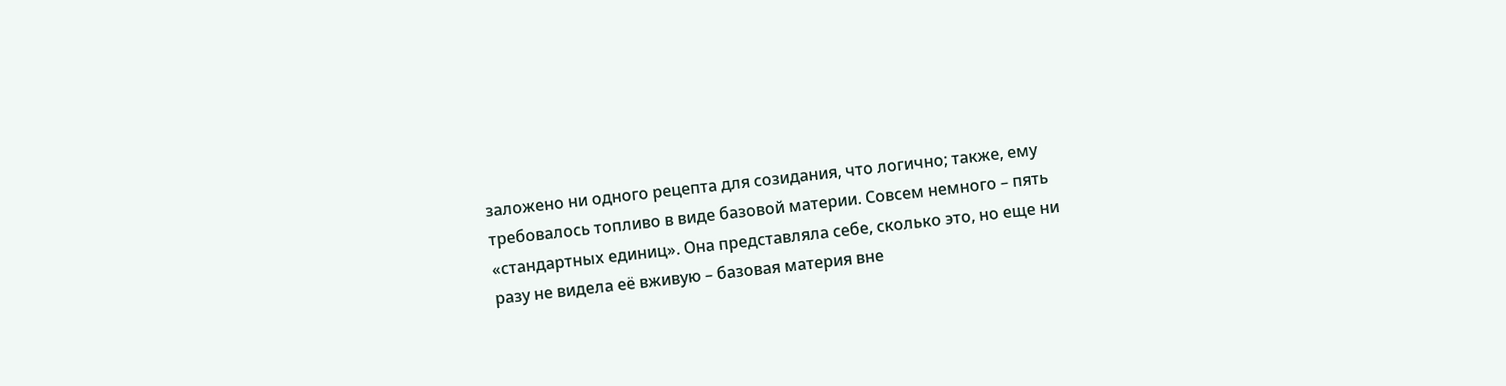заложено ни одного рецепта для созидания, что логично; также, ему требовалось топливо в виде базовой материи. Совсем немного – пять «стандартных единиц». Она представляла себе, сколько это, но еще ни разу не видела её вживую – базовая материя вне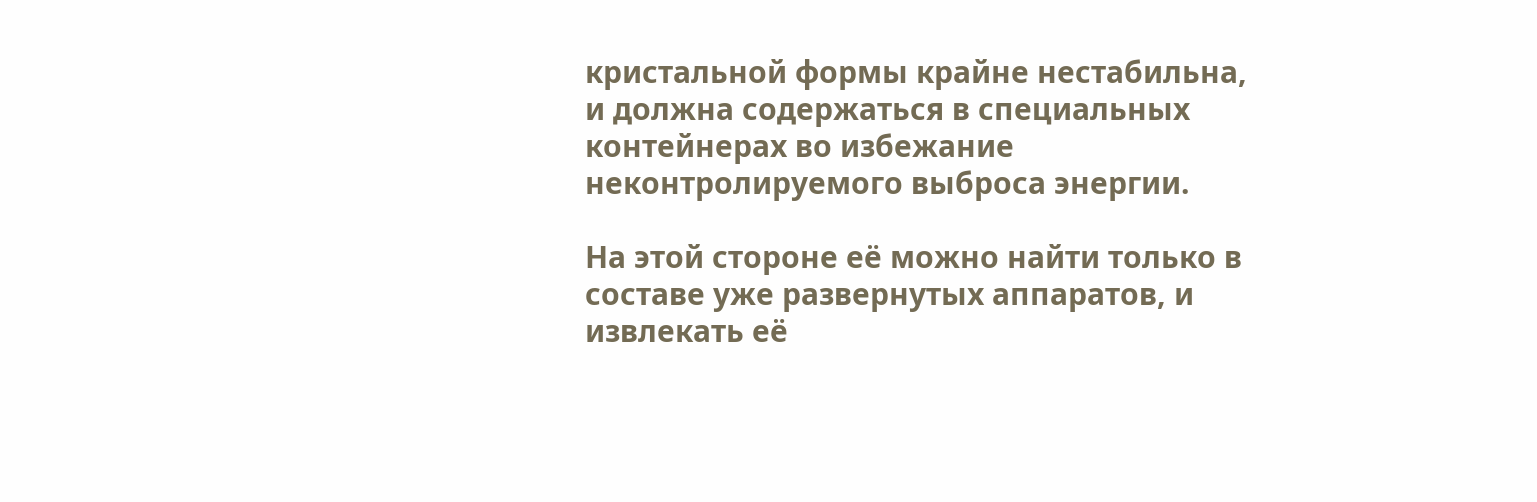кристальной формы крайне нестабильна, и должна содержаться в специальных контейнерах во избежание неконтролируемого выброса энергии.

На этой стороне её можно найти только в составе уже развернутых аппаратов, и извлекать её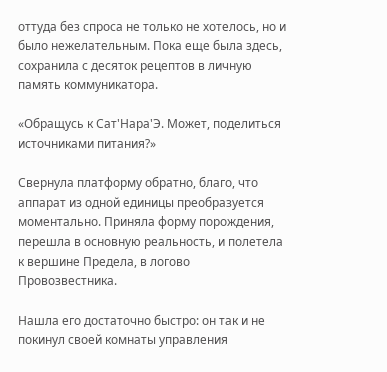оттуда без спроса не только не хотелось, но и было нежелательным. Пока еще была здесь, сохранила с десяток рецептов в личную память коммуникатора.

«Обращусь к Сат'Нара'Э. Может, поделиться источниками питания?»

Свернула платформу обратно, благо, что аппарат из одной единицы преобразуется моментально. Приняла форму порождения, перешла в основную реальность, и полетела к вершине Предела, в логово Провозвестника.

Нашла его достаточно быстро: он так и не покинул своей комнаты управления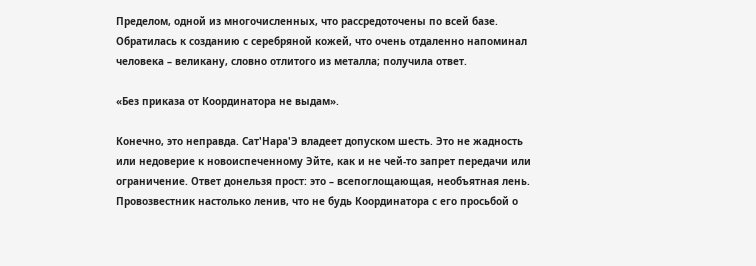Пределом, одной из многочисленных, что рассредоточены по всей базе. Обратилась к созданию с серебряной кожей, что очень отдаленно напоминал человека – великану, словно отлитого из металла; получила ответ.

«Без приказа от Координатора не выдам».

Конечно, это неправда. Сат'Нара'Э владеет допуском шесть. Это не жадность или недоверие к новоиспеченному Эйте, как и не чей-то запрет передачи или ограничение. Ответ донельзя прост: это – всепоглощающая, необъятная лень. Провозвестник настолько ленив, что не будь Координатора с его просьбой о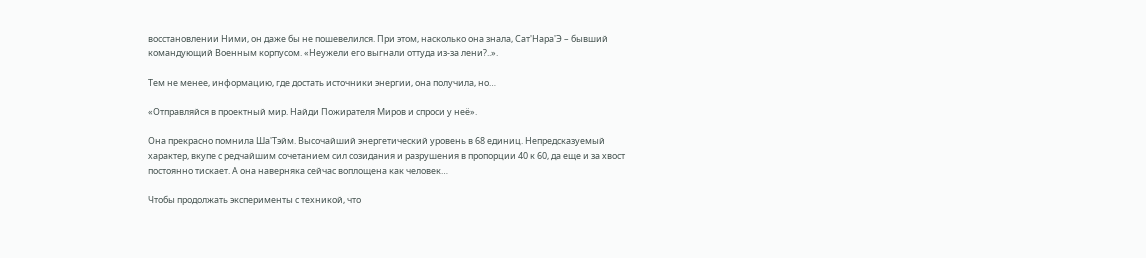восстановлении Ними, он даже бы не пошевелился. При этом, насколько она знала, Сат'Нара'Э – бывший командующий Военным корпусом. «Неужели его выгнали оттуда из-за лени?..».

Тем не менее, информацию, где достать источники энергии, она получила, но…

«Отправляйся в проектный мир. Найди Пожирателя Миров и спроси у неё».

Она прекрасно помнила Ша'Тэйм. Высочайший энергетический уровень в 68 единиц. Непредсказуемый характер, вкупе с редчайшим сочетанием сил созидания и разрушения в пропорции 40 к 60, да еще и за хвост постоянно тискает. А она наверняка сейчас воплощена как человек…

Чтобы продолжать эксперименты с техникой, что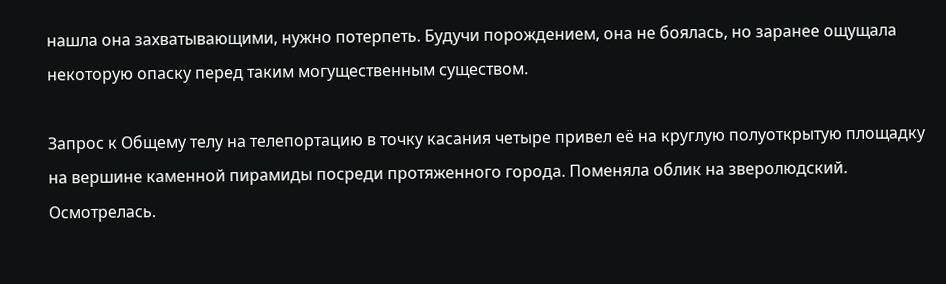нашла она захватывающими, нужно потерпеть. Будучи порождением, она не боялась, но заранее ощущала некоторую опаску перед таким могущественным существом.

Запрос к Общему телу на телепортацию в точку касания четыре привел её на круглую полуоткрытую площадку на вершине каменной пирамиды посреди протяженного города. Поменяла облик на зверолюдский. Осмотрелась.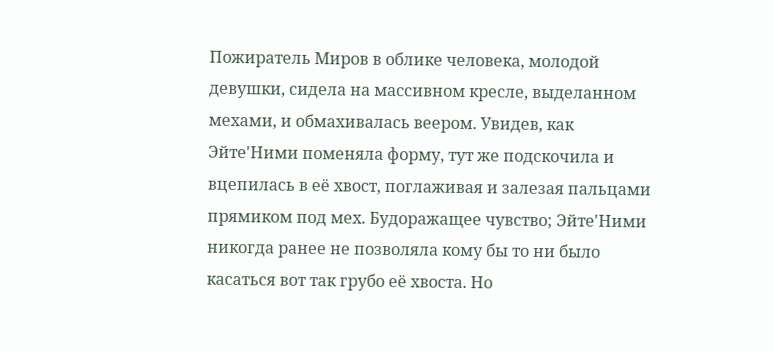Пожиратель Миров в облике человека, молодой девушки, сидела на массивном кресле, выделанном мехами, и обмахивалась веером. Увидев, как Эйте'Ними поменяла форму, тут же подскочила и вцепилась в её хвост, поглаживая и залезая пальцами прямиком под мех. Будоражащее чувство; Эйте'Ними никогда ранее не позволяла кому бы то ни было касаться вот так грубо её хвоста. Но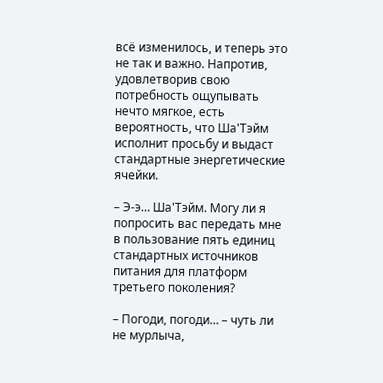всё изменилось, и теперь это не так и важно. Напротив, удовлетворив свою потребность ощупывать нечто мягкое, есть вероятность, что Ша'Тэйм исполнит просьбу и выдаст стандартные энергетические ячейки.

– Э-э… Ша'Тэйм. Могу ли я попросить вас передать мне в пользование пять единиц стандартных источников питания для платформ третьего поколения?

– Погоди, погоди… – чуть ли не мурлыча,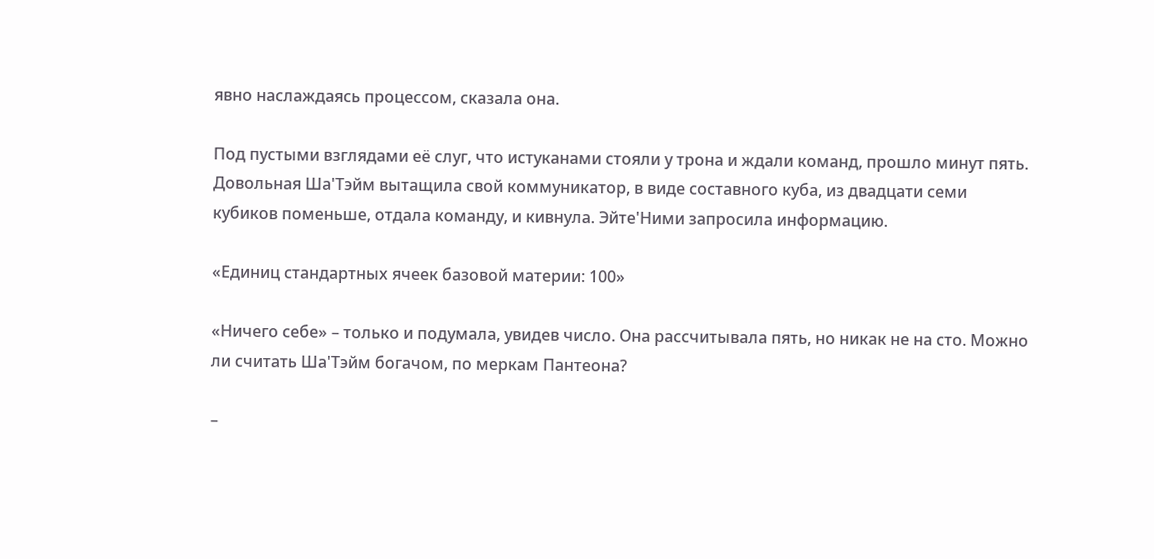явно наслаждаясь процессом, сказала она.

Под пустыми взглядами её слуг, что истуканами стояли у трона и ждали команд, прошло минут пять. Довольная Ша'Тэйм вытащила свой коммуникатор, в виде составного куба, из двадцати семи кубиков поменьше, отдала команду, и кивнула. Эйте'Ними запросила информацию.

«Единиц стандартных ячеек базовой материи: 100»

«Ничего себе» – только и подумала, увидев число. Она рассчитывала пять, но никак не на сто. Можно ли считать Ша'Тэйм богачом, по меркам Пантеона?

–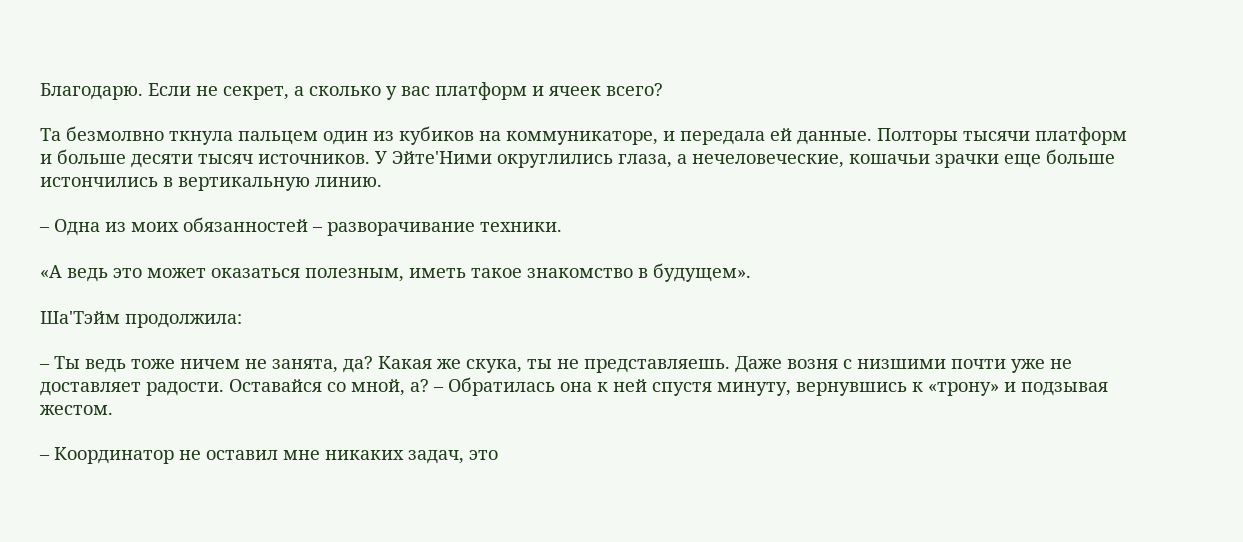Благодарю. Если не секрет, а сколько у вас платформ и ячеек всего?

Та безмолвно ткнула пальцем один из кубиков на коммуникаторе, и передала ей данные. Полторы тысячи платформ и больше десяти тысяч источников. У Эйте'Ними округлились глаза, а нечеловеческие, кошачьи зрачки еще больше истончились в вертикальную линию.

– Одна из моих обязанностей – разворачивание техники.

«А ведь это может оказаться полезным, иметь такое знакомство в будущем».

Ша'Тэйм продолжила:

– Ты ведь тоже ничем не занята, да? Какая же скука, ты не представляешь. Даже возня с низшими почти уже не доставляет радости. Оставайся со мной, а? – Обратилась она к ней спустя минуту, вернувшись к «трону» и подзывая жестом.

– Координатор не оставил мне никаких задач, это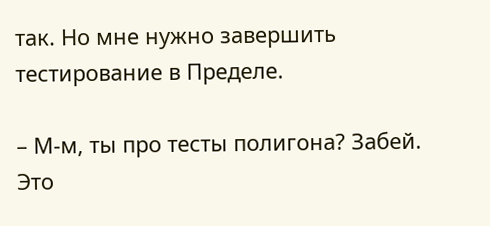так. Но мне нужно завершить тестирование в Пределе.

– М-м, ты про тесты полигона? Забей. Это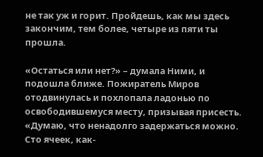не так уж и горит. Пройдешь, как мы здесь закончим, тем более, четыре из пяти ты прошла.

«Остаться или нет?» – думала Ними, и подошла ближе. Пожиратель Миров отодвинулась и похлопала ладонью по освободившемуся месту, призывая присесть. «Думаю, что ненадолго задержаться можно. Сто ячеек, как-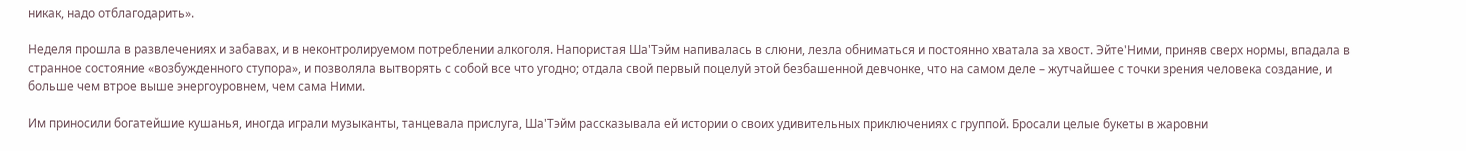никак, надо отблагодарить».

Неделя прошла в развлечениях и забавах, и в неконтролируемом потреблении алкоголя. Напористая Ша'Тэйм напивалась в слюни, лезла обниматься и постоянно хватала за хвост. Эйте'Ними, приняв сверх нормы, впадала в странное состояние «возбужденного ступора», и позволяла вытворять с собой все что угодно; отдала свой первый поцелуй этой безбашенной девчонке, что на самом деле – жутчайшее с точки зрения человека создание, и больше чем втрое выше энергоуровнем, чем сама Ними.

Им приносили богатейшие кушанья, иногда играли музыканты, танцевала прислуга, Ша'Тэйм рассказывала ей истории о своих удивительных приключениях с группой. Бросали целые букеты в жаровни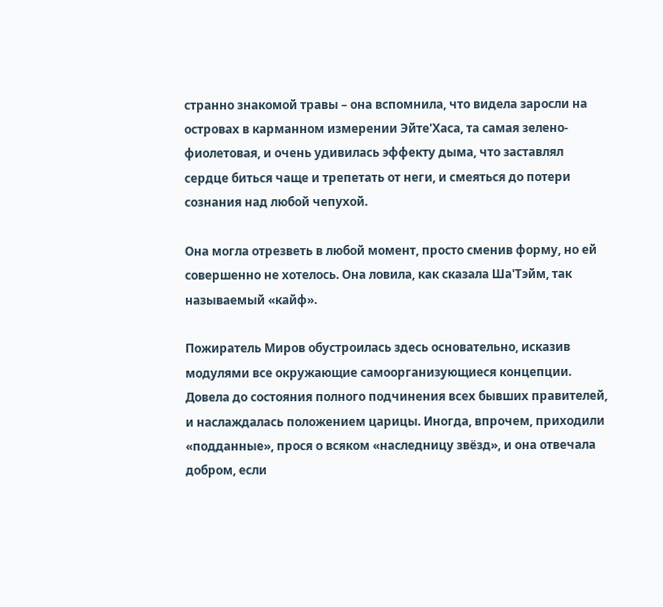странно знакомой травы – она вспомнила, что видела заросли на островах в карманном измерении Эйте'Хаса, та самая зелено-фиолетовая, и очень удивилась эффекту дыма, что заставлял сердце биться чаще и трепетать от неги, и смеяться до потери сознания над любой чепухой.

Она могла отрезветь в любой момент, просто сменив форму, но ей совершенно не хотелось. Она ловила, как сказала Ша'Тэйм, так называемый «кайф».

Пожиратель Миров обустроилась здесь основательно, исказив модулями все окружающие самоорганизующиеся концепции. Довела до состояния полного подчинения всех бывших правителей, и наслаждалась положением царицы. Иногда, впрочем, приходили «подданные», прося о всяком «наследницу звёзд», и она отвечала добром, если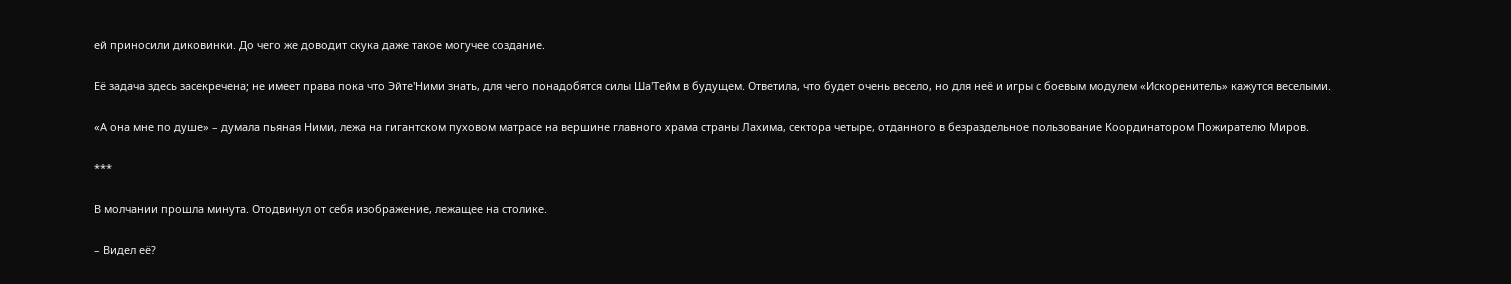ей приносили диковинки. До чего же доводит скука даже такое могучее создание.

Её задача здесь засекречена; не имеет права пока что Эйте'Ними знать, для чего понадобятся силы Ша'Тейм в будущем. Ответила, что будет очень весело, но для неё и игры с боевым модулем «Искоренитель» кажутся веселыми.

«А она мне по душе» – думала пьяная Ними, лежа на гигантском пуховом матрасе на вершине главного храма страны Лахима, сектора четыре, отданного в безраздельное пользование Координатором Пожирателю Миров.

***

В молчании прошла минута. Отодвинул от себя изображение, лежащее на столике.

– Видел её?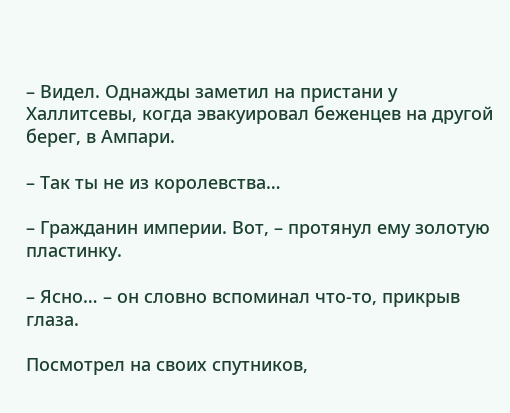– Видел. Однажды заметил на пристани у Халлитсевы, когда эвакуировал беженцев на другой берег, в Ампари.

– Так ты не из королевства…

– Гражданин империи. Вот, – протянул ему золотую пластинку.

– Ясно… – он словно вспоминал что-то, прикрыв глаза.

Посмотрел на своих спутников,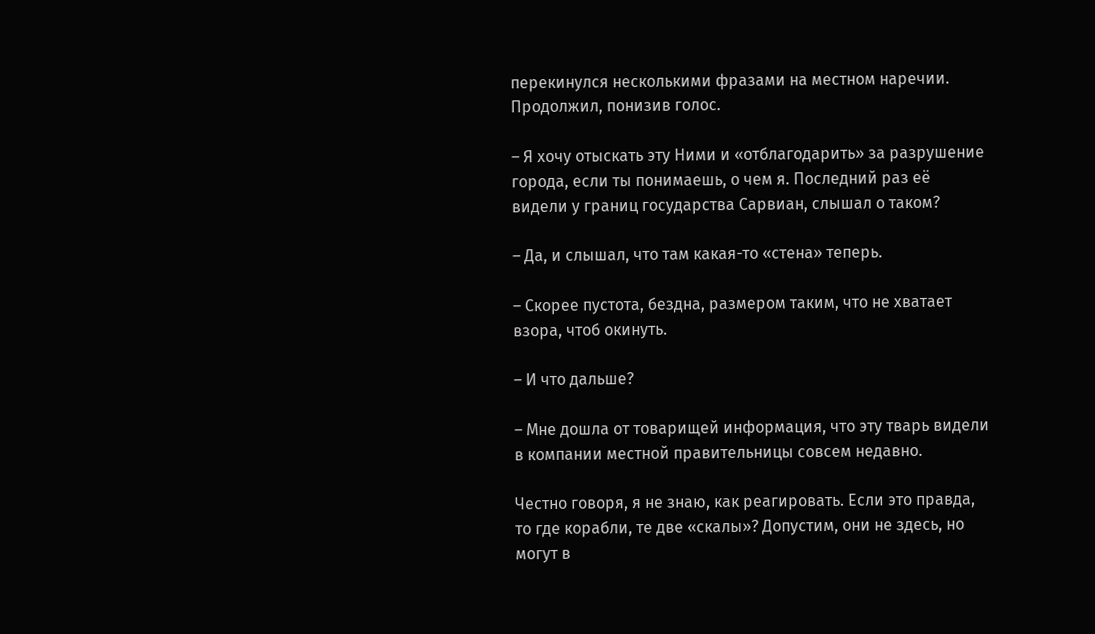перекинулся несколькими фразами на местном наречии. Продолжил, понизив голос.

– Я хочу отыскать эту Ними и «отблагодарить» за разрушение города, если ты понимаешь, о чем я. Последний раз её видели у границ государства Сарвиан, слышал о таком?

– Да, и слышал, что там какая-то «стена» теперь.

– Скорее пустота, бездна, размером таким, что не хватает взора, чтоб окинуть.

– И что дальше?

– Мне дошла от товарищей информация, что эту тварь видели в компании местной правительницы совсем недавно.

Честно говоря, я не знаю, как реагировать. Если это правда, то где корабли, те две «скалы»? Допустим, они не здесь, но могут в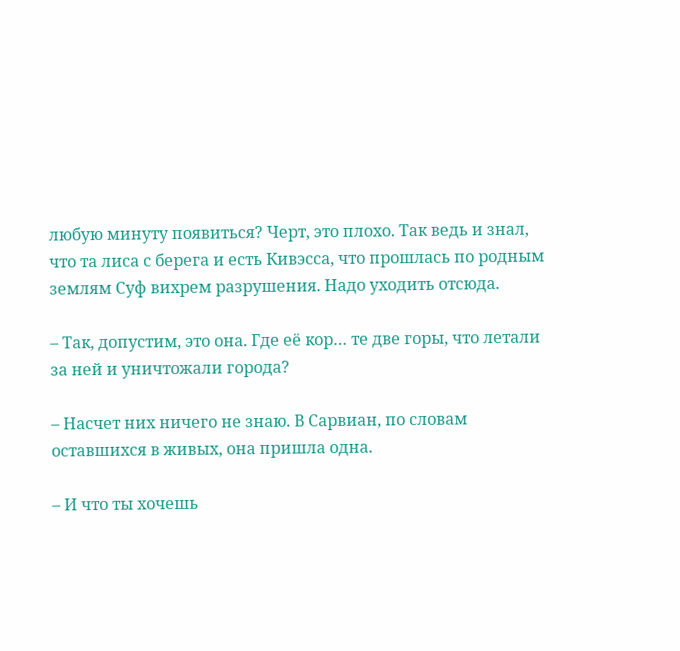любую минуту появиться? Черт, это плохо. Так ведь и знал, что та лиса с берега и есть Кивэсса, что прошлась по родным землям Суф вихрем разрушения. Надо уходить отсюда.

– Так, допустим, это она. Где её кор… те две горы, что летали за ней и уничтожали города?

– Насчет них ничего не знаю. В Сарвиан, по словам оставшихся в живых, она пришла одна.

– И что ты хочешь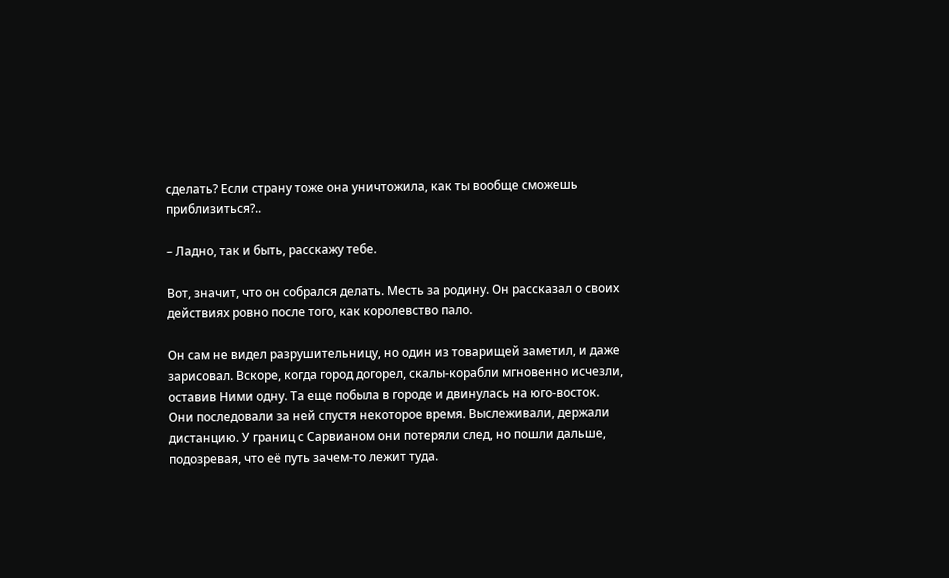сделать? Если страну тоже она уничтожила, как ты вообще сможешь приблизиться?..

– Ладно, так и быть, расскажу тебе.

Вот, значит, что он собрался делать. Месть за родину. Он рассказал о своих действиях ровно после того, как королевство пало.

Он сам не видел разрушительницу, но один из товарищей заметил, и даже зарисовал. Вскоре, когда город догорел, скалы-корабли мгновенно исчезли, оставив Ними одну. Та еще побыла в городе и двинулась на юго-восток. Они последовали за ней спустя некоторое время. Выслеживали, держали дистанцию. У границ с Сарвианом они потеряли след, но пошли дальше, подозревая, что её путь зачем-то лежит туда.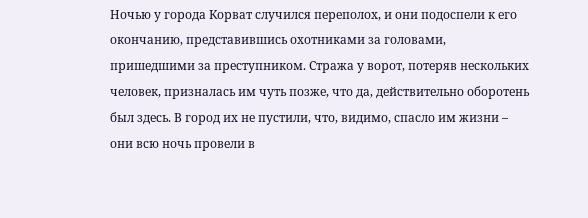Ночью у города Корват случился переполох, и они подоспели к его окончанию, представившись охотниками за головами, пришедшими за преступником. Стража у ворот, потеряв нескольких человек, призналась им чуть позже, что да, действительно оборотень был здесь. В город их не пустили, что, видимо, спасло им жизни – они всю ночь провели в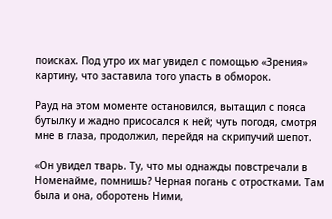поисках. Под утро их маг увидел с помощью «Зрения» картину, что заставила того упасть в обморок.

Рауд на этом моменте остановился, вытащил с пояса бутылку и жадно присосался к ней; чуть погодя, смотря мне в глаза, продолжил, перейдя на скрипучий шепот.

«Он увидел тварь. Ту, что мы однажды повстречали в Номенайме, помнишь? Черная погань с отростками. Там была и она, оборотень Ними,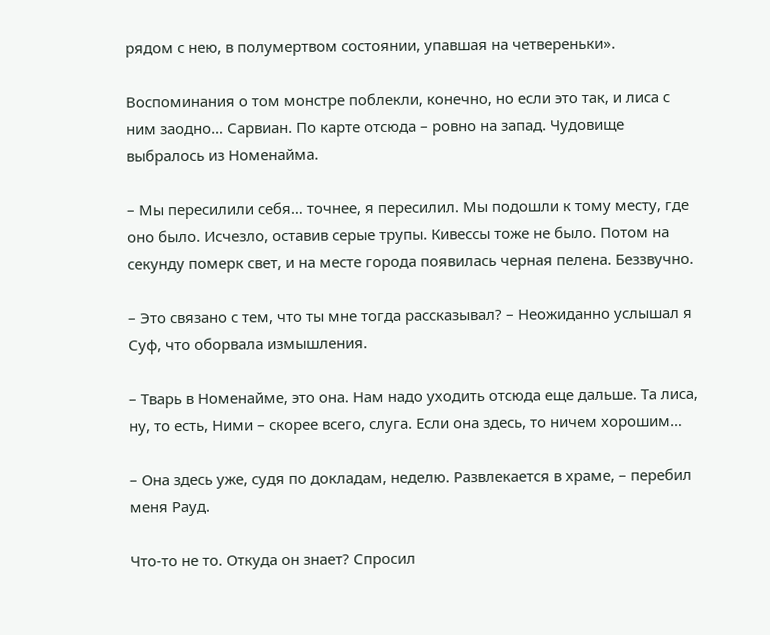рядом с нею, в полумертвом состоянии, упавшая на четвереньки».

Воспоминания о том монстре поблекли, конечно, но если это так, и лиса с ним заодно… Сарвиан. По карте отсюда – ровно на запад. Чудовище выбралось из Номенайма.

– Мы пересилили себя… точнее, я пересилил. Мы подошли к тому месту, где оно было. Исчезло, оставив серые трупы. Кивессы тоже не было. Потом на секунду померк свет, и на месте города появилась черная пелена. Беззвучно.

– Это связано с тем, что ты мне тогда рассказывал? – Неожиданно услышал я Суф, что оборвала измышления.

– Тварь в Номенайме, это она. Нам надо уходить отсюда еще дальше. Та лиса, ну, то есть, Ними – скорее всего, слуга. Если она здесь, то ничем хорошим…

– Она здесь уже, судя по докладам, неделю. Развлекается в храме, – перебил меня Рауд.

Что-то не то. Откуда он знает? Спросил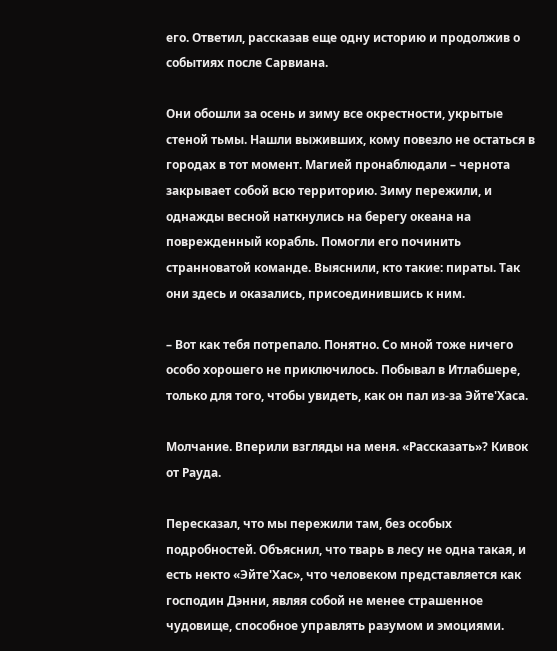его. Ответил, рассказав еще одну историю и продолжив о событиях после Сарвиана.

Они обошли за осень и зиму все окрестности, укрытые стеной тьмы. Нашли выживших, кому повезло не остаться в городах в тот момент. Магией пронаблюдали – чернота закрывает собой всю территорию. Зиму пережили, и однажды весной наткнулись на берегу океана на поврежденный корабль. Помогли его починить странноватой команде. Выяснили, кто такие: пираты. Так они здесь и оказались, присоединившись к ним.

– Вот как тебя потрепало. Понятно. Со мной тоже ничего особо хорошего не приключилось. Побывал в Итлабшере, только для того, чтобы увидеть, как он пал из-за Эйте'Хаса.

Молчание. Вперили взгляды на меня. «Рассказать»? Кивок от Рауда.

Пересказал, что мы пережили там, без особых подробностей. Объяснил, что тварь в лесу не одна такая, и есть некто «Эйте'Хас», что человеком представляется как господин Дэнни, являя собой не менее страшенное чудовище, способное управлять разумом и эмоциями.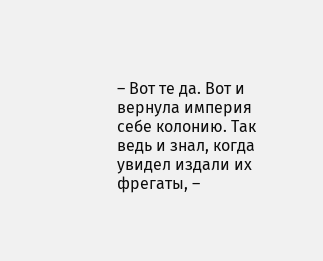– Вот те да. Вот и вернула империя себе колонию. Так ведь и знал, когда увидел издали их фрегаты, –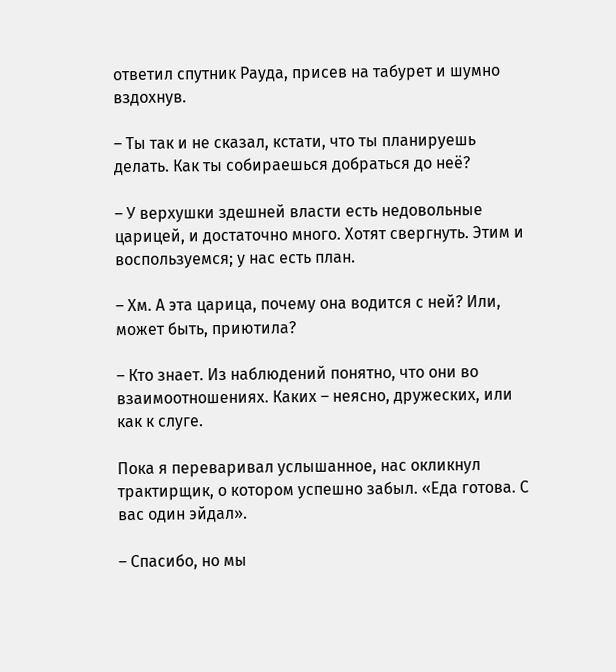ответил спутник Рауда, присев на табурет и шумно вздохнув.

– Ты так и не сказал, кстати, что ты планируешь делать. Как ты собираешься добраться до неё?

– У верхушки здешней власти есть недовольные царицей, и достаточно много. Хотят свергнуть. Этим и воспользуемся; у нас есть план.

– Хм. А эта царица, почему она водится с ней? Или, может быть, приютила?

– Кто знает. Из наблюдений понятно, что они во взаимоотношениях. Каких – неясно, дружеских, или как к слуге.

Пока я переваривал услышанное, нас окликнул трактирщик, о котором успешно забыл. «Еда готова. С вас один эйдал».

– Спасибо, но мы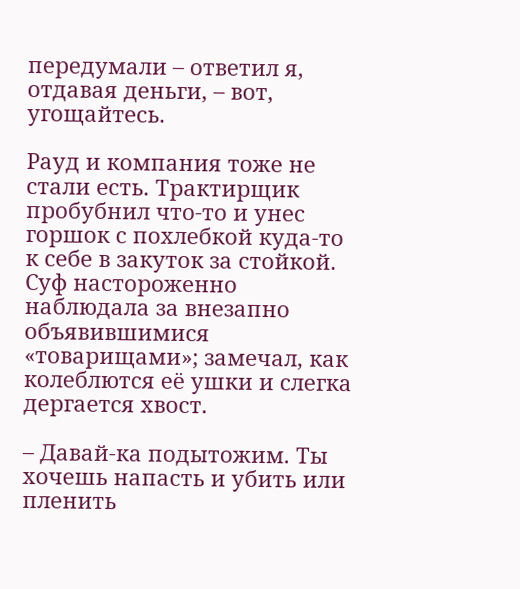передумали – ответил я, отдавая деньги, – вот, угощайтесь.

Рауд и компания тоже не стали есть. Трактирщик пробубнил что-то и унес горшок с похлебкой куда-то к себе в закуток за стойкой. Суф настороженно наблюдала за внезапно объявившимися «товарищами»; замечал, как колеблются её ушки и слегка дергается хвост.

– Давай-ка подытожим. Ты хочешь напасть и убить или пленить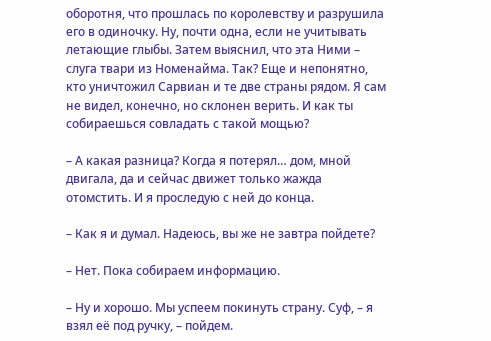оборотня, что прошлась по королевству и разрушила его в одиночку. Ну, почти одна, если не учитывать летающие глыбы. Затем выяснил, что эта Ними – слуга твари из Номенайма. Так? Еще и непонятно, кто уничтожил Сарвиан и те две страны рядом. Я сам не видел, конечно, но склонен верить. И как ты собираешься совладать с такой мощью?

– А какая разница? Когда я потерял… дом, мной двигала, да и сейчас движет только жажда отомстить. И я проследую с ней до конца.

– Как я и думал. Надеюсь, вы же не завтра пойдете?

– Нет. Пока собираем информацию.

– Ну и хорошо. Мы успеем покинуть страну. Суф, – я взял её под ручку, – пойдем.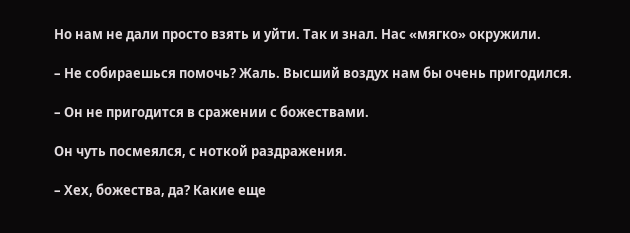Но нам не дали просто взять и уйти. Так и знал. Нас «мягко» окружили.

– Не собираешься помочь? Жаль. Высший воздух нам бы очень пригодился.

– Он не пригодится в сражении с божествами.

Он чуть посмеялся, с ноткой раздражения.

– Хех, божества, да? Какие еще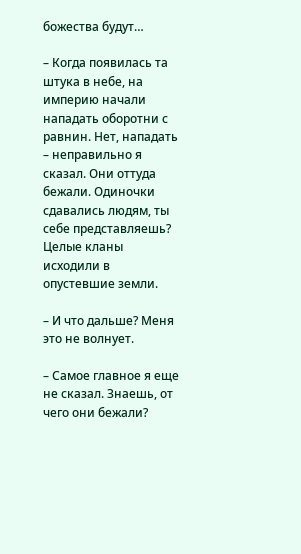божества будут…

– Когда появилась та штука в небе, на империю начали нападать оборотни с равнин. Нет, нападать – неправильно я сказал. Они оттуда бежали. Одиночки сдавались людям, ты себе представляешь? Целые кланы исходили в опустевшие земли.

– И что дальше? Меня это не волнует.

– Самое главное я еще не сказал. Знаешь, от чего они бежали?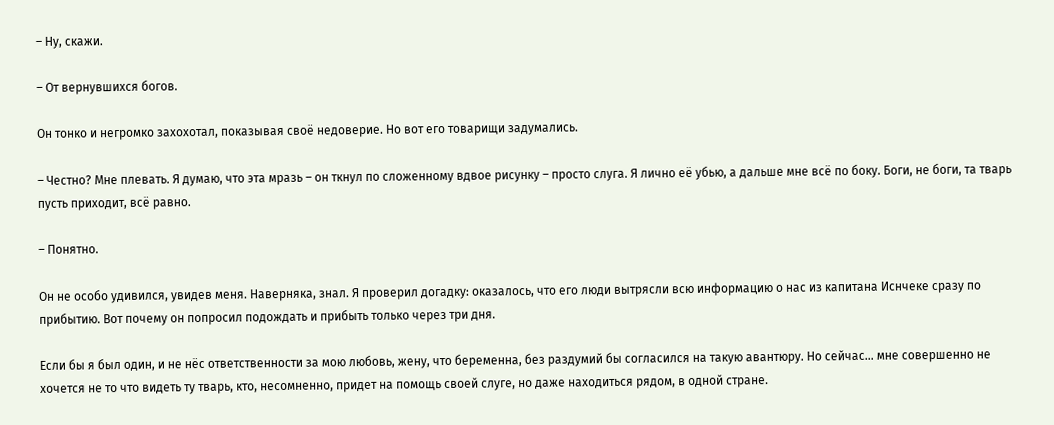– Ну, скажи.

– От вернувшихся богов.

Он тонко и негромко захохотал, показывая своё недоверие. Но вот его товарищи задумались.

– Честно? Мне плевать. Я думаю, что эта мразь – он ткнул по сложенному вдвое рисунку – просто слуга. Я лично её убью, а дальше мне всё по боку. Боги, не боги, та тварь пусть приходит, всё равно.

– Понятно.

Он не особо удивился, увидев меня. Наверняка, знал. Я проверил догадку: оказалось, что его люди вытрясли всю информацию о нас из капитана Иснчеке сразу по прибытию. Вот почему он попросил подождать и прибыть только через три дня.

Если бы я был один, и не нёс ответственности за мою любовь, жену, что беременна, без раздумий бы согласился на такую авантюру. Но сейчас… мне совершенно не хочется не то что видеть ту тварь, кто, несомненно, придет на помощь своей слуге, но даже находиться рядом, в одной стране.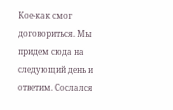Кое-как смог договориться. Мы придем сюда на следующий день и ответим. Сослался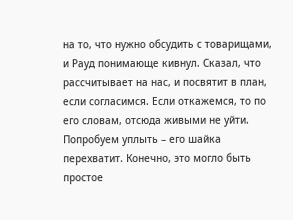на то, что нужно обсудить с товарищами, и Рауд понимающе кивнул. Сказал, что рассчитывает на нас, и посвятит в план, если согласимся. Если откажемся, то по его словам, отсюда живыми не уйти. Попробуем уплыть – его шайка перехватит. Конечно, это могло быть простое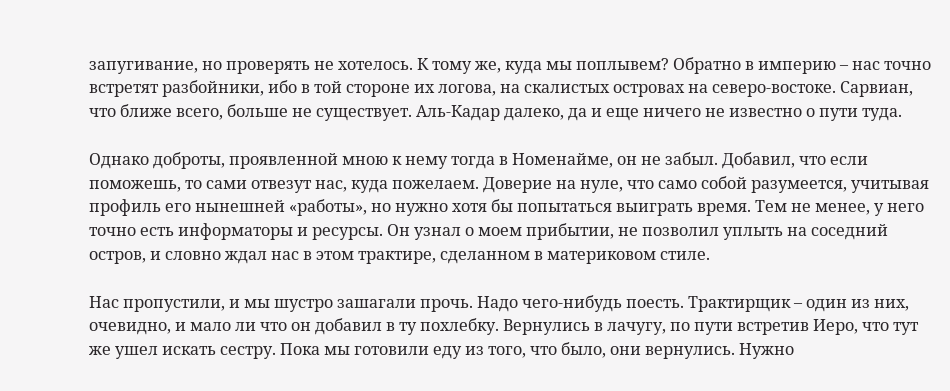запугивание, но проверять не хотелось. К тому же, куда мы поплывем? Обратно в империю – нас точно встретят разбойники, ибо в той стороне их логова, на скалистых островах на северо-востоке. Сарвиан, что ближе всего, больше не существует. Аль-Кадар далеко, да и еще ничего не известно о пути туда.

Однако доброты, проявленной мною к нему тогда в Номенайме, он не забыл. Добавил, что если поможешь, то сами отвезут нас, куда пожелаем. Доверие на нуле, что само собой разумеется, учитывая профиль его нынешней «работы», но нужно хотя бы попытаться выиграть время. Тем не менее, у него точно есть информаторы и ресурсы. Он узнал о моем прибытии, не позволил уплыть на соседний остров, и словно ждал нас в этом трактире, сделанном в материковом стиле.

Нас пропустили, и мы шустро зашагали прочь. Надо чего-нибудь поесть. Трактирщик – один из них, очевидно, и мало ли что он добавил в ту похлебку. Вернулись в лачугу, по пути встретив Иеро, что тут же ушел искать сестру. Пока мы готовили еду из того, что было, они вернулись. Нужно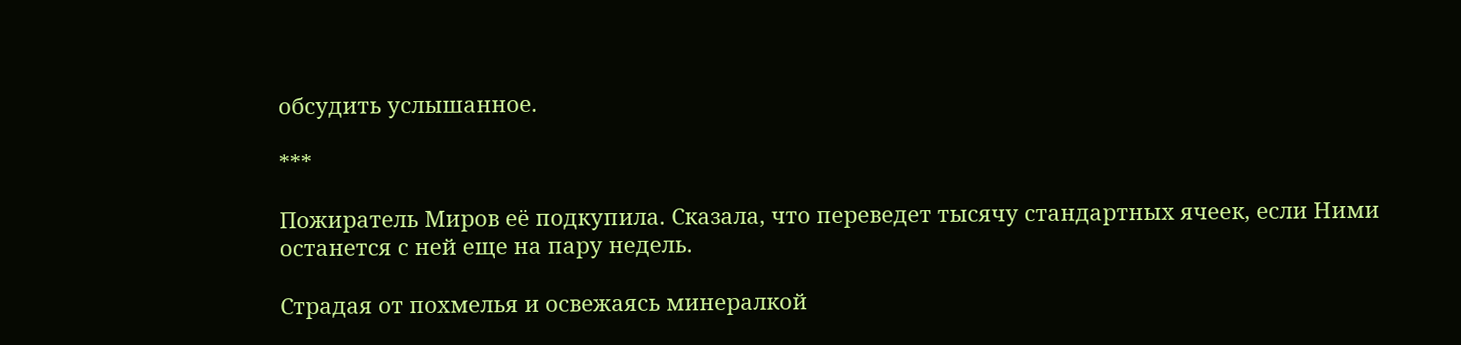обсудить услышанное.

***

Пожиратель Миров её подкупила. Сказала, что переведет тысячу стандартных ячеек, если Ними останется с ней еще на пару недель.

Страдая от похмелья и освежаясь минералкой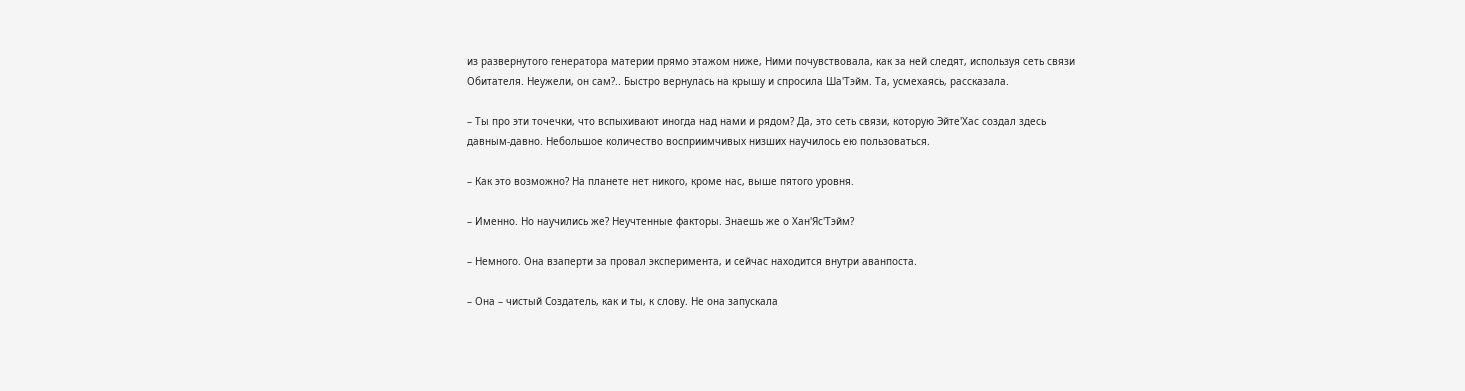из развернутого генератора материи прямо этажом ниже, Ними почувствовала, как за ней следят, используя сеть связи Обитателя. Неужели, он сам?.. Быстро вернулась на крышу и спросила Ша'Тэйм. Та, усмехаясь, рассказала.

– Ты про эти точечки, что вспыхивают иногда над нами и рядом? Да, это сеть связи, которую Эйте'Хас создал здесь давным-давно. Небольшое количество восприимчивых низших научилось ею пользоваться.

– Как это возможно? На планете нет никого, кроме нас, выше пятого уровня.

– Именно. Но научились же? Неучтенные факторы. Знаешь же о Хан'Яс'Тэйм?

– Немного. Она взаперти за провал эксперимента, и сейчас находится внутри аванпоста.

– Она – чистый Создатель, как и ты, к слову. Не она запускала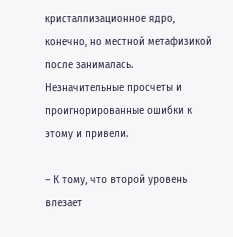кристаллизационное ядро, конечно, но местной метафизикой после занималась. Незначительные просчеты и проигнорированные ошибки к этому и привели.

– К тому, что второй уровень влезает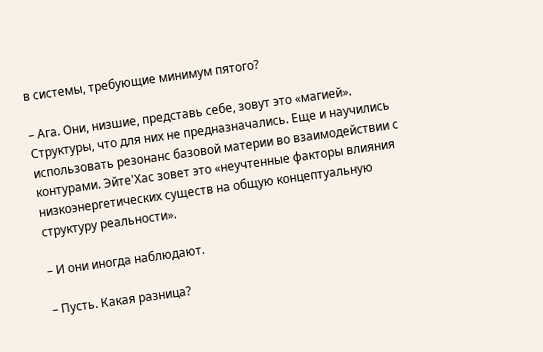в системы, требующие минимум пятого?

– Ага. Они, низшие, представь себе, зовут это «магией». Структуры, что для них не предназначались. Еще и научились использовать резонанс базовой материи во взаимодействии с контурами. Эйте'Хас зовет это «неучтенные факторы влияния низкоэнергетических существ на общую концептуальную структуру реальности».

– И они иногда наблюдают.

– Пусть. Какая разница?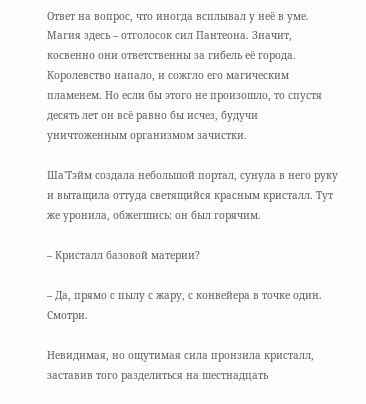Ответ на вопрос, что иногда всплывал у неё в уме. Магия здесь – отголосок сил Пантеона. Значит, косвенно они ответственны за гибель её города. Королевство напало, и сожгло его магическим пламенем. Но если бы этого не произошло, то спустя десять лет он всё равно бы исчез, будучи уничтоженным организмом зачистки.

Ша'Тэйм создала небольшой портал, сунула в него руку и вытащила оттуда светящийся красным кристалл. Тут же уронила, обжегшись: он был горячим.

– Кристалл базовой материи?

– Да, прямо с пылу с жару, с конвейера в точке один. Смотри.

Невидимая, но ощутимая сила пронзила кристалл, заставив того разделиться на шестнадцать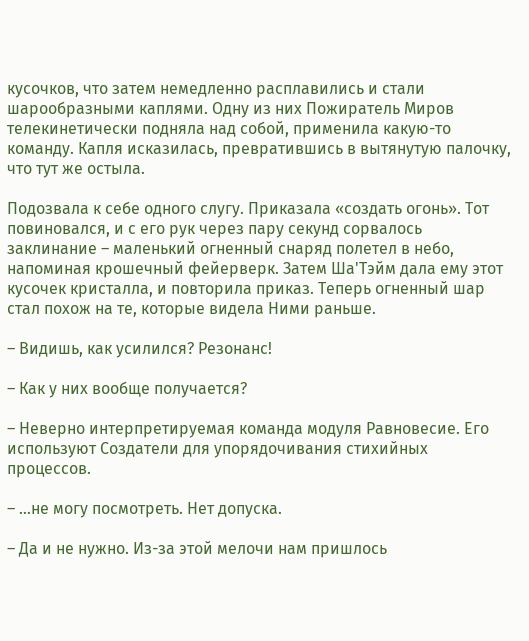кусочков, что затем немедленно расплавились и стали шарообразными каплями. Одну из них Пожиратель Миров телекинетически подняла над собой, применила какую-то команду. Капля исказилась, превратившись в вытянутую палочку, что тут же остыла.

Подозвала к себе одного слугу. Приказала «создать огонь». Тот повиновался, и с его рук через пару секунд сорвалось заклинание – маленький огненный снаряд полетел в небо, напоминая крошечный фейерверк. Затем Ша'Тэйм дала ему этот кусочек кристалла, и повторила приказ. Теперь огненный шар стал похож на те, которые видела Ними раньше.

– Видишь, как усилился? Резонанс!

– Как у них вообще получается?

– Неверно интерпретируемая команда модуля Равновесие. Его используют Создатели для упорядочивания стихийных процессов.

– …не могу посмотреть. Нет допуска.

– Да и не нужно. Из-за этой мелочи нам пришлось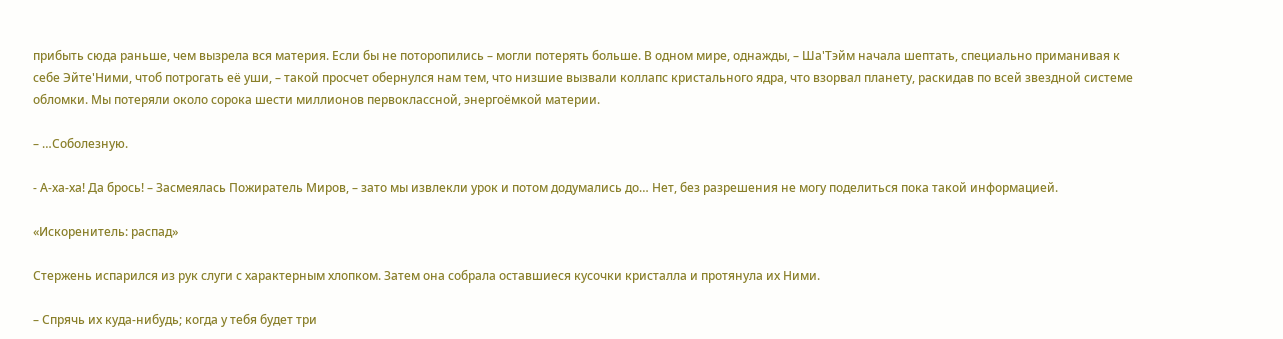прибыть сюда раньше, чем вызрела вся материя. Если бы не поторопились – могли потерять больше. В одном мире, однажды, – Ша'Тэйм начала шептать, специально приманивая к себе Эйте'Ними, чтоб потрогать её уши, – такой просчет обернулся нам тем, что низшие вызвали коллапс кристального ядра, что взорвал планету, раскидав по всей звездной системе обломки. Мы потеряли около сорока шести миллионов первоклассной, энергоёмкой материи.

– …Соболезную.

- А-ха-ха! Да брось! – Засмеялась Пожиратель Миров, – зато мы извлекли урок и потом додумались до… Нет, без разрешения не могу поделиться пока такой информацией.

«Искоренитель: распад»

Стержень испарился из рук слуги с характерным хлопком. Затем она собрала оставшиеся кусочки кристалла и протянула их Ними.

– Спрячь их куда-нибудь; когда у тебя будет три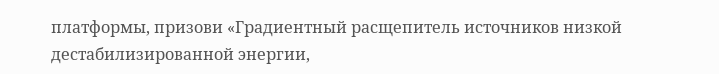платформы, призови «Градиентный расщепитель источников низкой дестабилизированной энергии,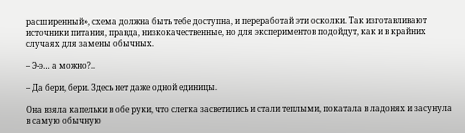расширенный», схема должна быть тебе доступна, и переработай эти осколки. Так изготавливают источники питания, правда, низкокачественные, но для экспериментов подойдут, как и в крайних случаях для замены обычных.

– Э-э… а можно?..

– Да бери, бери. Здесь нет даже одной единицы.

Она взяла капельки в обе руки, что слегка засветились и стали теплыми, покатала в ладонях и засунула в самую обычную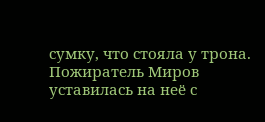сумку, что стояла у трона. Пожиратель Миров уставилась на неё с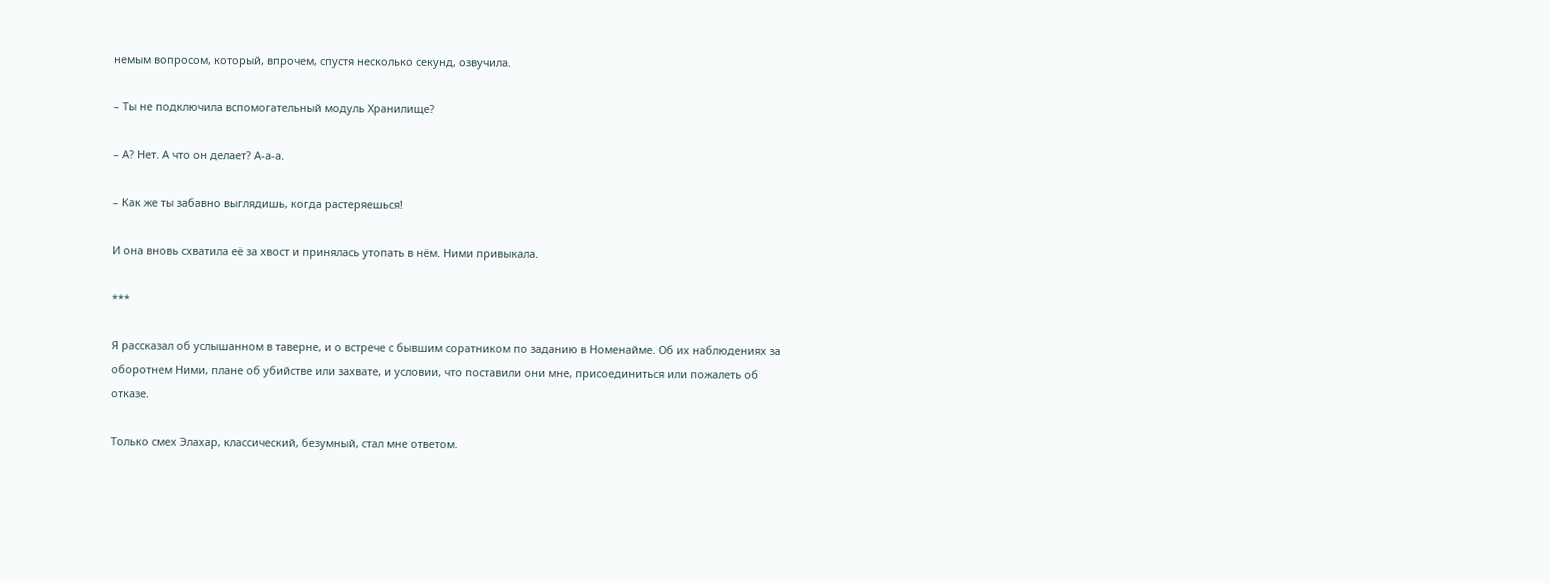немым вопросом, который, впрочем, спустя несколько секунд, озвучила.

– Ты не подключила вспомогательный модуль Хранилище?

– А? Нет. А что он делает? А-а-а.

– Как же ты забавно выглядишь, когда растеряешься!

И она вновь схватила её за хвост и принялась утопать в нём. Ними привыкала.

***

Я рассказал об услышанном в таверне, и о встрече с бывшим соратником по заданию в Номенайме. Об их наблюдениях за оборотнем Ними, плане об убийстве или захвате, и условии, что поставили они мне, присоединиться или пожалеть об отказе.

Только смех Элахар, классический, безумный, стал мне ответом.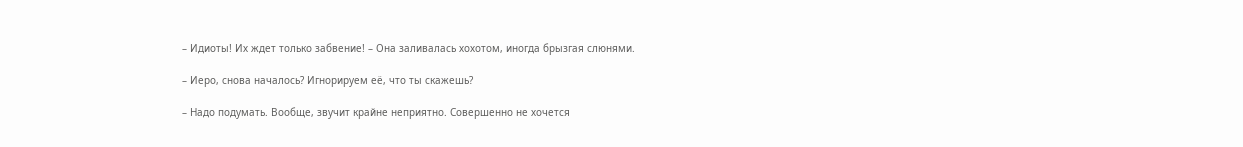– Идиоты! Их ждет только забвение! – Она заливалась хохотом, иногда брызгая слюнями.

– Иеро, снова началось? Игнорируем её, что ты скажешь?

– Надо подумать. Вообще, звучит крайне неприятно. Совершенно не хочется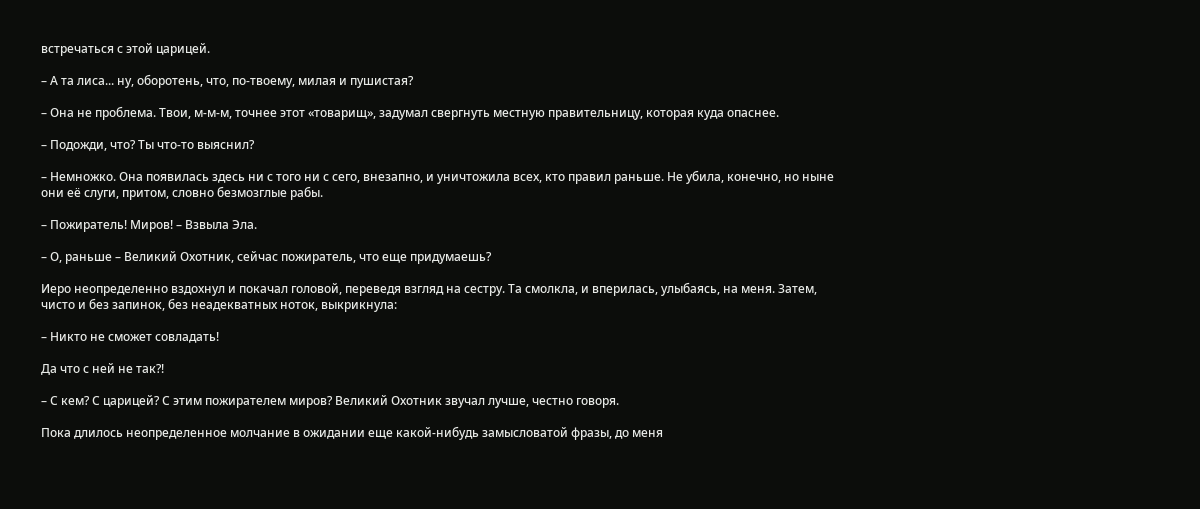встречаться с этой царицей.

– А та лиса... ну, оборотень, что, по-твоему, милая и пушистая?

– Она не проблема. Твои, м-м-м, точнее этот «товарищ», задумал свергнуть местную правительницу, которая куда опаснее.

– Подожди, что? Ты что-то выяснил?

– Немножко. Она появилась здесь ни с того ни с сего, внезапно, и уничтожила всех, кто правил раньше. Не убила, конечно, но ныне они её слуги, притом, словно безмозглые рабы.

– Пожиратель! Миров! – Взвыла Эла.

– О, раньше – Великий Охотник, сейчас пожиратель, что еще придумаешь?

Иеро неопределенно вздохнул и покачал головой, переведя взгляд на сестру. Та смолкла, и вперилась, улыбаясь, на меня. Затем, чисто и без запинок, без неадекватных ноток, выкрикнула:

– Никто не сможет совладать!

Да что с ней не так?!

– С кем? С царицей? С этим пожирателем миров? Великий Охотник звучал лучше, честно говоря.

Пока длилось неопределенное молчание в ожидании еще какой-нибудь замысловатой фразы, до меня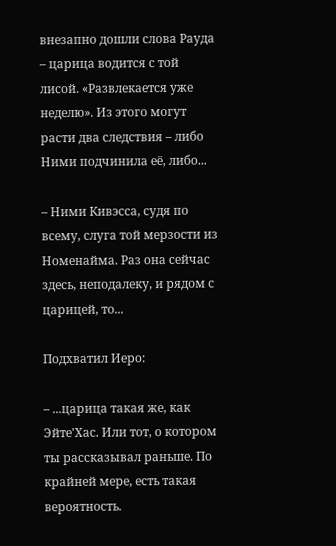внезапно дошли слова Рауда – царица водится с той лисой. «Развлекается уже неделю». Из этого могут расти два следствия – либо Ними подчинила её, либо...

– Ними Кивэсса, судя по всему, слуга той мерзости из Номенайма. Раз она сейчас здесь, неподалеку, и рядом с царицей, то...

Подхватил Иеро:

– ...царица такая же, как Эйте'Хас. Или тот, о котором ты рассказывал раньше. По крайней мере, есть такая вероятность.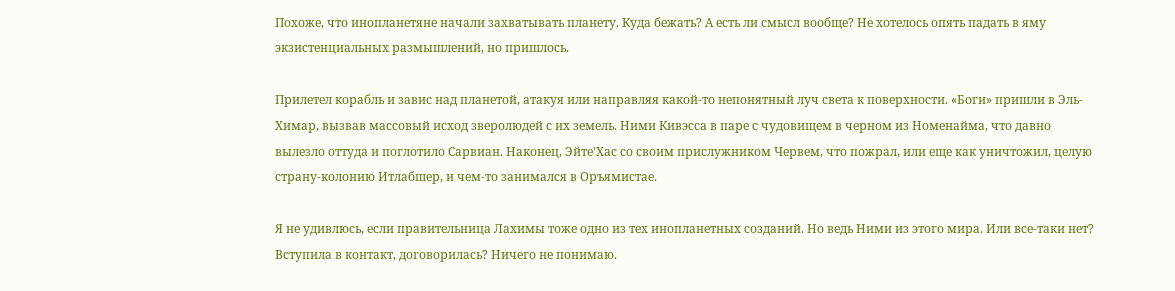Похоже, что инопланетяне начали захватывать планету. Куда бежать? А есть ли смысл вообще? Не хотелось опять падать в яму экзистенциальных размышлений, но пришлось.

Прилетел корабль и завис над планетой, атакуя или направляя какой-то непонятный луч света к поверхности. «Боги» пришли в Эль-Химар, вызвав массовый исход зверолюдей с их земель. Ними Кивэсса в паре с чудовищем в черном из Номенайма, что давно вылезло оттуда и поглотило Сарвиан. Наконец, Эйте'Хас со своим прислужником Червем, что пожрал, или еще как уничтожил, целую страну-колонию Итлабшер, и чем-то занимался в Оръямистае.

Я не удивлюсь, если правительница Лахимы тоже одно из тех инопланетных созданий. Но ведь Ними из этого мира. Или все-таки нет? Вступила в контакт, договорилась? Ничего не понимаю.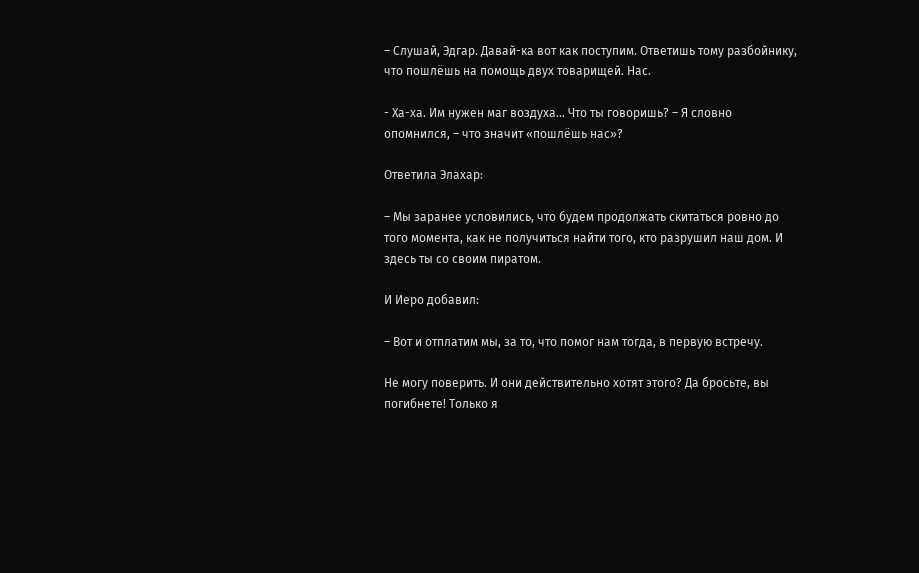– Слушай, Эдгар. Давай-ка вот как поступим. Ответишь тому разбойнику, что пошлёшь на помощь двух товарищей. Нас.

- Ха-ха. Им нужен маг воздуха... Что ты говоришь? – Я словно опомнился, – что значит «пошлёшь нас»?

Ответила Элахар:

– Мы заранее условились, что будем продолжать скитаться ровно до того момента, как не получиться найти того, кто разрушил наш дом. И здесь ты со своим пиратом.

И Иеро добавил:

– Вот и отплатим мы, за то, что помог нам тогда, в первую встречу.

Не могу поверить. И они действительно хотят этого? Да бросьте, вы погибнете! Только я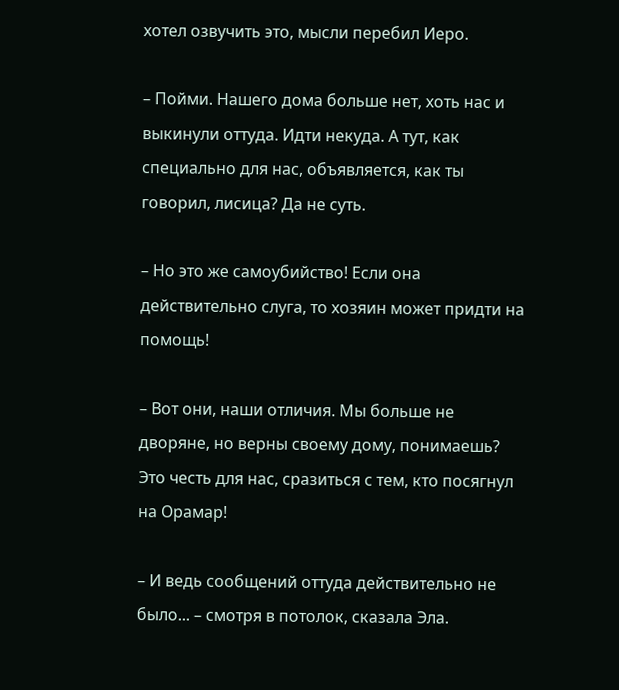хотел озвучить это, мысли перебил Иеро.

– Пойми. Нашего дома больше нет, хоть нас и выкинули оттуда. Идти некуда. А тут, как специально для нас, объявляется, как ты говорил, лисица? Да не суть.

– Но это же самоубийство! Если она действительно слуга, то хозяин может придти на помощь!

– Вот они, наши отличия. Мы больше не дворяне, но верны своему дому, понимаешь? Это честь для нас, сразиться с тем, кто посягнул на Орамар!

– И ведь сообщений оттуда действительно не было... – смотря в потолок, сказала Эла.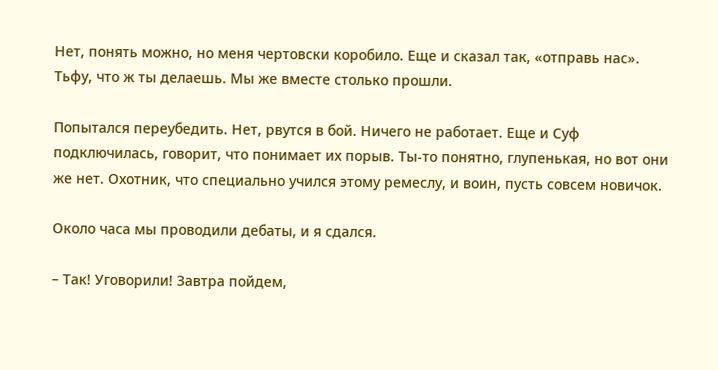Нет, понять можно, но меня чертовски коробило. Еще и сказал так, «отправь нас». Тьфу, что ж ты делаешь. Мы же вместе столько прошли.

Попытался переубедить. Нет, рвутся в бой. Ничего не работает. Еще и Суф подключилась, говорит, что понимает их порыв. Ты-то понятно, глупенькая, но вот они же нет. Охотник, что специально учился этому ремеслу, и воин, пусть совсем новичок.

Около часа мы проводили дебаты, и я сдался.

– Так! Уговорили! Завтра пойдем,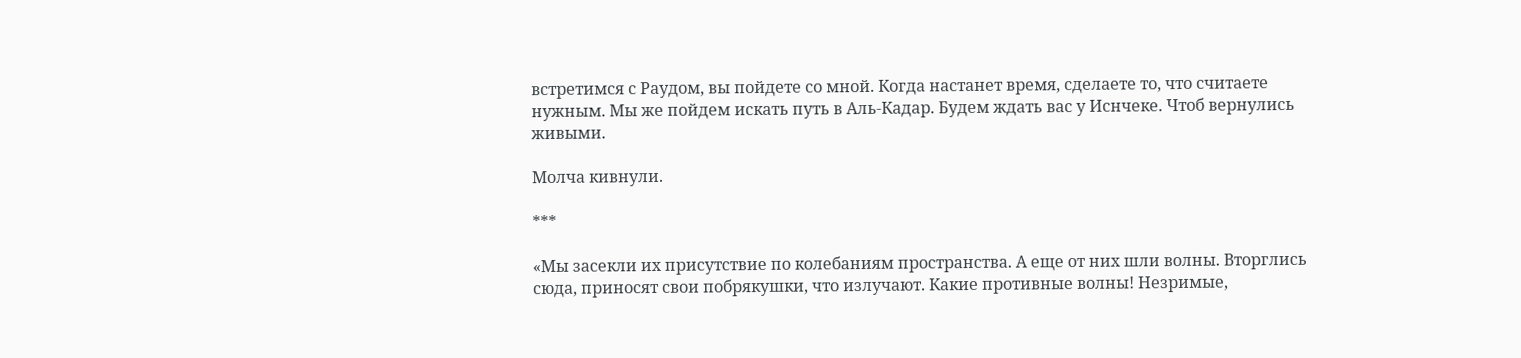встретимся с Раудом, вы пойдете со мной. Когда настанет время, сделаете то, что считаете нужным. Мы же пойдем искать путь в Аль-Кадар. Будем ждать вас у Иснчеке. Чтоб вернулись живыми.

Молча кивнули.

***

«Мы засекли их присутствие по колебаниям пространства. А еще от них шли волны. Вторглись сюда, приносят свои побрякушки, что излучают. Какие противные волны! Незримые,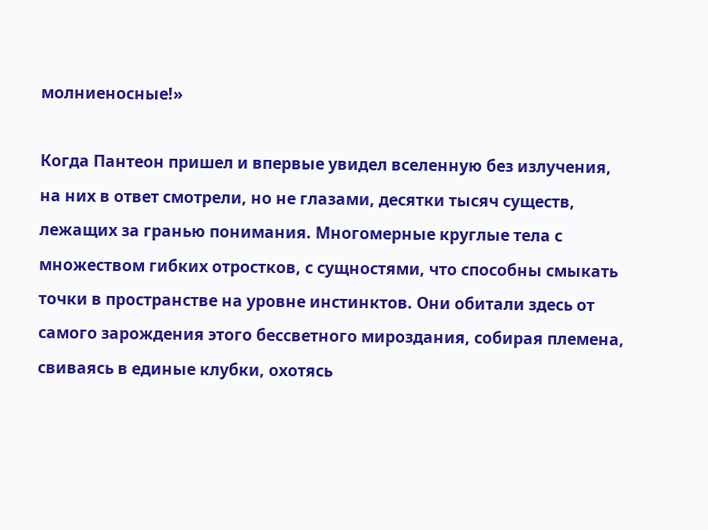молниеносные!»

Когда Пантеон пришел и впервые увидел вселенную без излучения, на них в ответ смотрели, но не глазами, десятки тысяч существ, лежащих за гранью понимания. Многомерные круглые тела с множеством гибких отростков, с сущностями, что способны смыкать точки в пространстве на уровне инстинктов. Они обитали здесь от самого зарождения этого бессветного мироздания, собирая племена, свиваясь в единые клубки, охотясь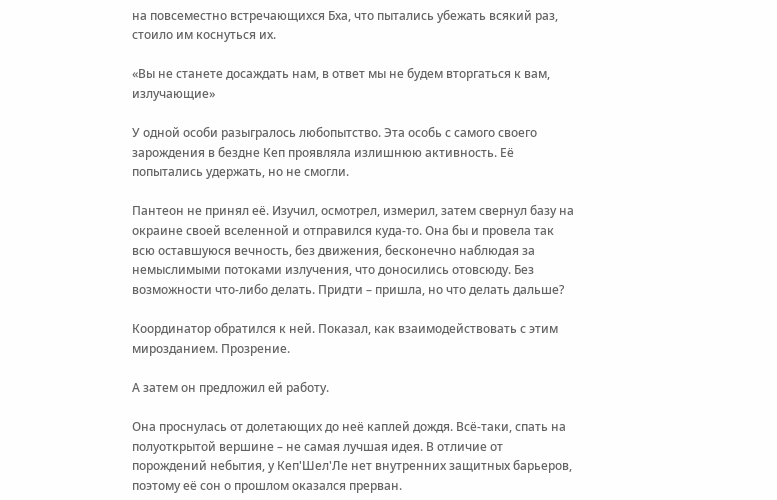на повсеместно встречающихся Бха, что пытались убежать всякий раз, стоило им коснуться их.

«Вы не станете досаждать нам, в ответ мы не будем вторгаться к вам, излучающие»

У одной особи разыгралось любопытство. Эта особь с самого своего зарождения в бездне Кеп проявляла излишнюю активность. Её попытались удержать, но не смогли.

Пантеон не принял её. Изучил, осмотрел, измерил, затем свернул базу на окраине своей вселенной и отправился куда-то. Она бы и провела так всю оставшуюся вечность, без движения, бесконечно наблюдая за немыслимыми потоками излучения, что доносились отовсюду. Без возможности что-либо делать. Придти – пришла, но что делать дальше?

Координатор обратился к ней. Показал, как взаимодействовать с этим мирозданием. Прозрение.

А затем он предложил ей работу.

Она проснулась от долетающих до неё каплей дождя. Всё-таки, спать на полуоткрытой вершине – не самая лучшая идея. В отличие от порождений небытия, у Кеп'Шел'Ле нет внутренних защитных барьеров, поэтому её сон о прошлом оказался прерван.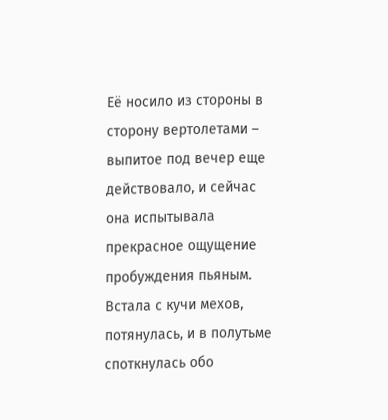Её носило из стороны в сторону вертолетами – выпитое под вечер еще действовало, и сейчас она испытывала прекрасное ощущение пробуждения пьяным. Встала с кучи мехов, потянулась, и в полутьме споткнулась обо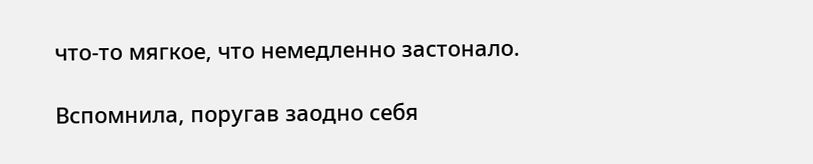что-то мягкое, что немедленно застонало.

Вспомнила, поругав заодно себя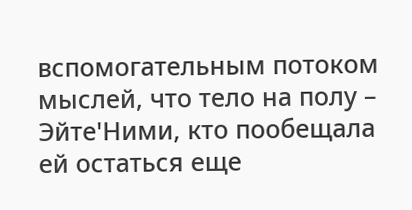вспомогательным потоком мыслей, что тело на полу – Эйте'Ними, кто пообещала ей остаться еще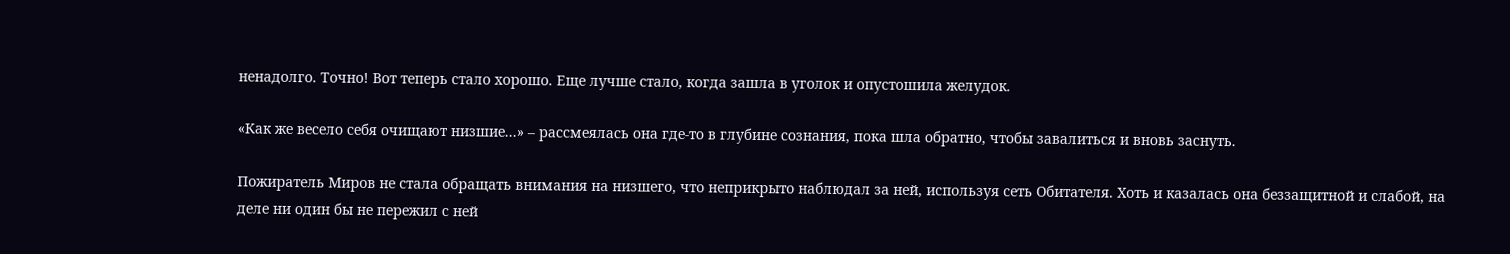ненадолго. Точно! Вот теперь стало хорошо. Еще лучше стало, когда зашла в уголок и опустошила желудок.

«Как же весело себя очищают низшие...» – рассмеялась она где-то в глубине сознания, пока шла обратно, чтобы завалиться и вновь заснуть.

Пожиратель Миров не стала обращать внимания на низшего, что неприкрыто наблюдал за ней, используя сеть Обитателя. Хоть и казалась она беззащитной и слабой, на деле ни один бы не пережил с ней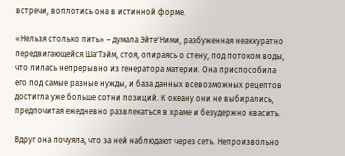встречи, воплотись она в истинной форме.

«Нельзя столько пить» – думала Эйте'Ними, разбуженная неаккуратно передвигающейся Ша'Тэйм, стоя, опираясь о стену, под потоком воды, что лилась непрерывно из генератора материи. Она приспособила его под самые разные нужды, и база данных всевозможных рецептов достигла уже больше сотни позиций. К океану они не выбирались, предпочитая ежедневно развлекаться в храме и безудержно квасить.

Вдруг она почуяла, что за ней наблюдают через сеть. Непроизвольно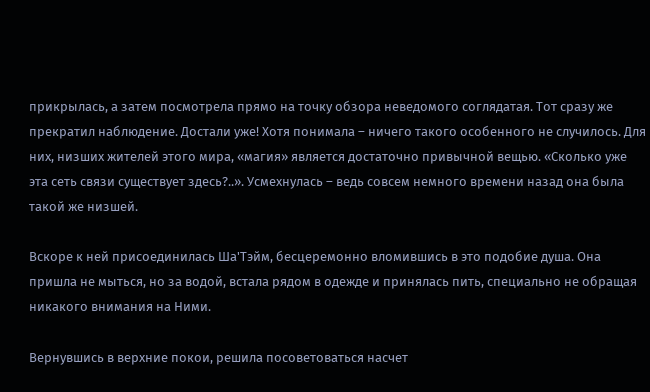прикрылась, а затем посмотрела прямо на точку обзора неведомого соглядатая. Тот сразу же прекратил наблюдение. Достали уже! Хотя понимала – ничего такого особенного не случилось. Для них, низших жителей этого мира, «магия» является достаточно привычной вещью. «Сколько уже эта сеть связи существует здесь?..». Усмехнулась – ведь совсем немного времени назад она была такой же низшей.

Вскоре к ней присоединилась Ша'Тэйм, бесцеремонно вломившись в это подобие душа. Она пришла не мыться, но за водой, встала рядом в одежде и принялась пить, специально не обращая никакого внимания на Ними.

Вернувшись в верхние покои, решила посоветоваться насчет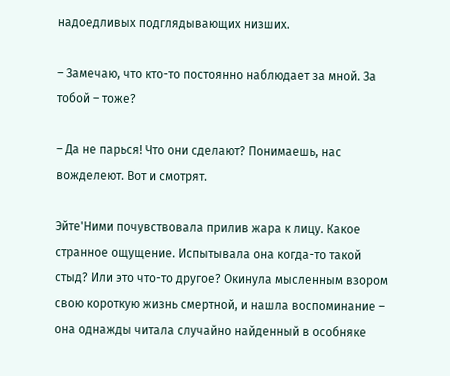надоедливых подглядывающих низших.

– Замечаю, что кто-то постоянно наблюдает за мной. За тобой – тоже?

– Да не парься! Что они сделают? Понимаешь, нас вожделеют. Вот и смотрят.

Эйте'Ними почувствовала прилив жара к лицу. Какое странное ощущение. Испытывала она когда-то такой стыд? Или это что-то другое? Окинула мысленным взором свою короткую жизнь смертной, и нашла воспоминание – она однажды читала случайно найденный в особняке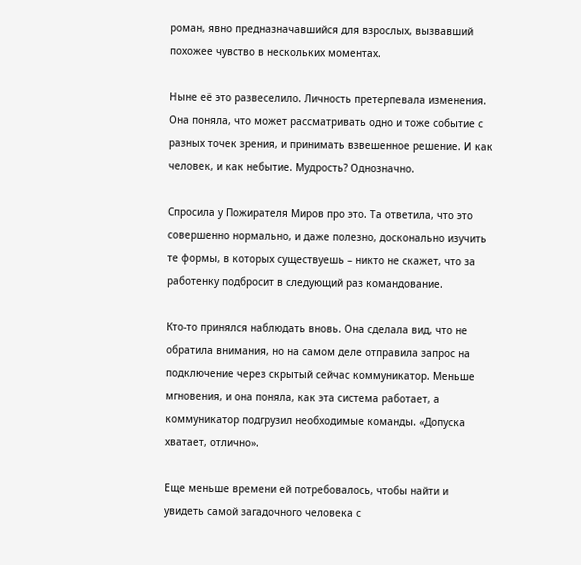роман, явно предназначавшийся для взрослых, вызвавший похожее чувство в нескольких моментах.

Ныне её это развеселило. Личность претерпевала изменения. Она поняла, что может рассматривать одно и тоже событие с разных точек зрения, и принимать взвешенное решение. И как человек, и как небытие. Мудрость? Однозначно.

Спросила у Пожирателя Миров про это. Та ответила, что это совершенно нормально, и даже полезно, досконально изучить те формы, в которых существуешь – никто не скажет, что за работенку подбросит в следующий раз командование.

Кто-то принялся наблюдать вновь. Она сделала вид, что не обратила внимания, но на самом деле отправила запрос на подключение через скрытый сейчас коммуникатор. Меньше мгновения, и она поняла, как эта система работает, а коммуникатор подгрузил необходимые команды. «Допуска хватает, отлично».

Еще меньше времени ей потребовалось, чтобы найти и увидеть самой загадочного человека с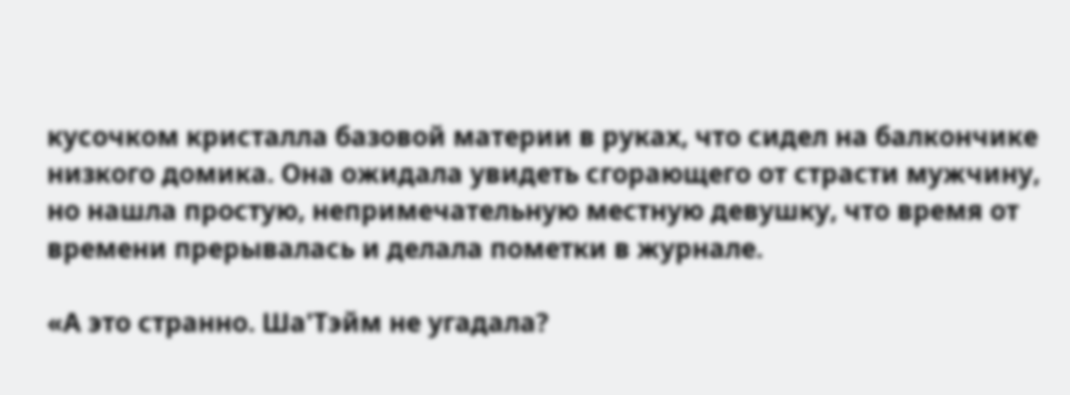кусочком кристалла базовой материи в руках, что сидел на балкончике низкого домика. Она ожидала увидеть сгорающего от страсти мужчину, но нашла простую, непримечательную местную девушку, что время от времени прерывалась и делала пометки в журнале.

«А это странно. Ша'Тэйм не угадала?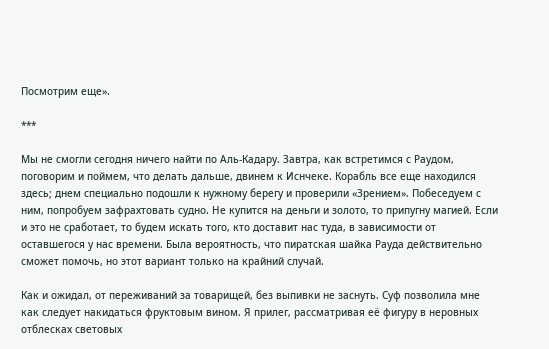Посмотрим еще».

***

Мы не смогли сегодня ничего найти по Аль-Кадару. Завтра, как встретимся с Раудом, поговорим и поймем, что делать дальше, двинем к Иснчеке. Корабль все еще находился здесь; днем специально подошли к нужному берегу и проверили «Зрением». Побеседуем с ним, попробуем зафрахтовать судно. Не купится на деньги и золото, то припугну магией. Если и это не сработает, то будем искать того, кто доставит нас туда, в зависимости от оставшегося у нас времени. Была вероятность, что пиратская шайка Рауда действительно сможет помочь, но этот вариант только на крайний случай.

Как и ожидал, от переживаний за товарищей, без выпивки не заснуть. Суф позволила мне как следует накидаться фруктовым вином. Я прилег, рассматривая её фигуру в неровных отблесках световых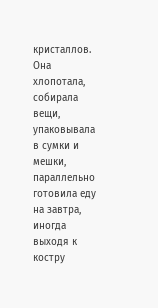кристаллов. Она хлопотала, собирала вещи, упаковывала в сумки и мешки, параллельно готовила еду на завтра, иногда выходя к костру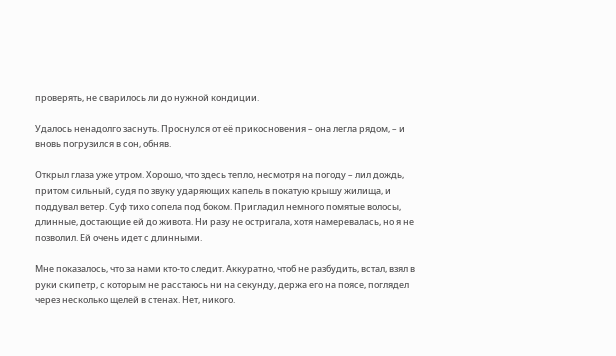проверять, не сварилось ли до нужной кондиции.

Удалось ненадолго заснуть. Проснулся от её прикосновения – она легла рядом, – и вновь погрузился в сон, обняв.

Открыл глаза уже утром. Хорошо, что здесь тепло, несмотря на погоду – лил дождь, притом сильный, судя по звуку ударяющих капель в покатую крышу жилища, и поддувал ветер. Суф тихо сопела под боком. Пригладил немного помятые волосы, длинные, достающие ей до живота. Ни разу не остригала, хотя намеревалась, но я не позволил. Ей очень идет с длинными.

Мне показалось, что за нами кто-то следит. Аккуратно, чтоб не разбудить, встал, взял в руки скипетр, с которым не расстаюсь ни на секунду, держа его на поясе, поглядел через несколько щелей в стенах. Нет, никого.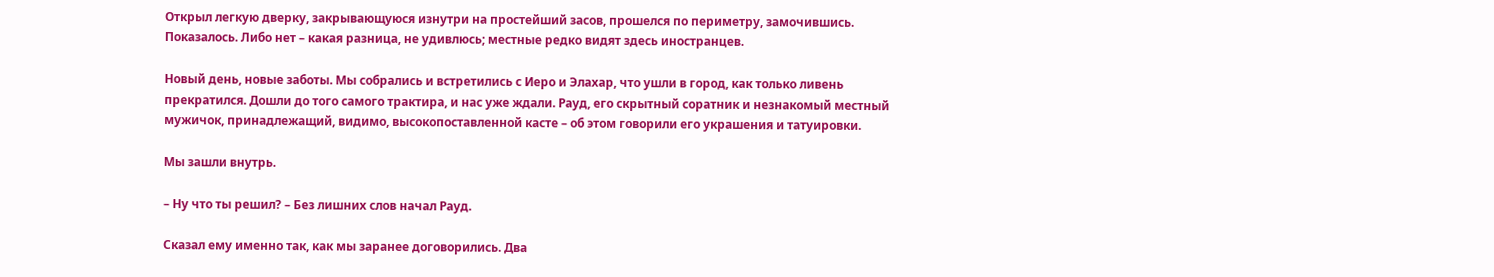Открыл легкую дверку, закрывающуюся изнутри на простейший засов, прошелся по периметру, замочившись. Показалось. Либо нет – какая разница, не удивлюсь; местные редко видят здесь иностранцев.

Новый день, новые заботы. Мы собрались и встретились с Иеро и Элахар, что ушли в город, как только ливень прекратился. Дошли до того самого трактира, и нас уже ждали. Рауд, его скрытный соратник и незнакомый местный мужичок, принадлежащий, видимо, высокопоставленной касте – об этом говорили его украшения и татуировки.

Мы зашли внутрь.

– Ну что ты решил? – Без лишних слов начал Рауд.

Сказал ему именно так, как мы заранее договорились. Два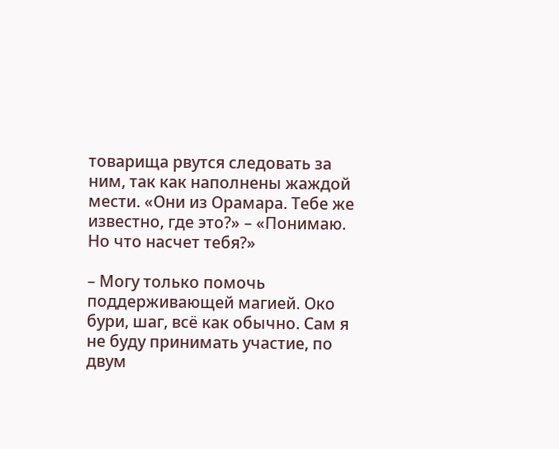товарища рвутся следовать за ним, так как наполнены жаждой мести. «Они из Орамара. Тебе же известно, где это?» – «Понимаю. Но что насчет тебя?»

– Могу только помочь поддерживающей магией. Око бури, шаг, всё как обычно. Сам я не буду принимать участие, по двум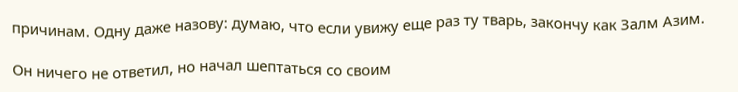причинам. Одну даже назову: думаю, что если увижу еще раз ту тварь, закончу как Залм Азим.

Он ничего не ответил, но начал шептаться со своим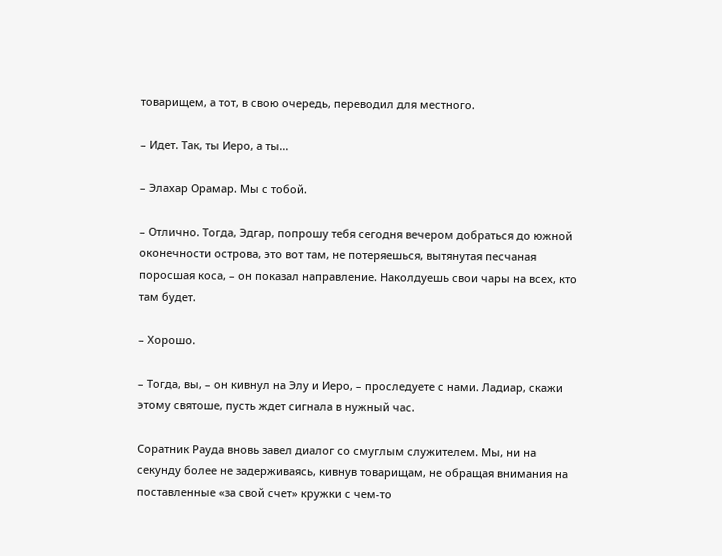товарищем, а тот, в свою очередь, переводил для местного.

– Идет. Так, ты Иеро, а ты...

– Элахар Орамар. Мы с тобой.

– Отлично. Тогда, Эдгар, попрошу тебя сегодня вечером добраться до южной оконечности острова, это вот там, не потеряешься, вытянутая песчаная поросшая коса, – он показал направление. Наколдуешь свои чары на всех, кто там будет.

– Хорошо.

– Тогда, вы, – он кивнул на Элу и Иеро, – проследуете с нами. Ладиар, скажи этому святоше, пусть ждет сигнала в нужный час.

Соратник Рауда вновь завел диалог со смуглым служителем. Мы, ни на секунду более не задерживаясь, кивнув товарищам, не обращая внимания на поставленные «за свой счет» кружки с чем-то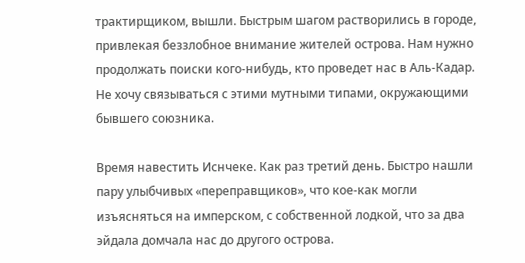трактирщиком, вышли. Быстрым шагом растворились в городе, привлекая беззлобное внимание жителей острова. Нам нужно продолжать поиски кого-нибудь, кто проведет нас в Аль-Кадар. Не хочу связываться с этими мутными типами, окружающими бывшего союзника.

Время навестить Иснчеке. Как раз третий день. Быстро нашли пару улыбчивых «переправщиков», что кое-как могли изъясняться на имперском, с собственной лодкой, что за два эйдала домчала нас до другого острова.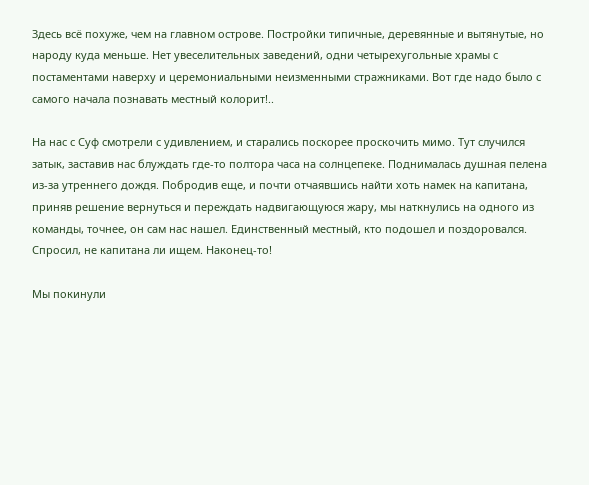Здесь всё похуже, чем на главном острове. Постройки типичные, деревянные и вытянутые, но народу куда меньше. Нет увеселительных заведений, одни четырехугольные храмы с постаментами наверху и церемониальными неизменными стражниками. Вот где надо было с самого начала познавать местный колорит!..

На нас с Суф смотрели с удивлением, и старались поскорее проскочить мимо. Тут случился затык, заставив нас блуждать где-то полтора часа на солнцепеке. Поднималась душная пелена из-за утреннего дождя. Побродив еще, и почти отчаявшись найти хоть намек на капитана, приняв решение вернуться и переждать надвигающуюся жару, мы наткнулись на одного из команды, точнее, он сам нас нашел. Единственный местный, кто подошел и поздоровался. Спросил, не капитана ли ищем. Наконец-то!

Мы покинули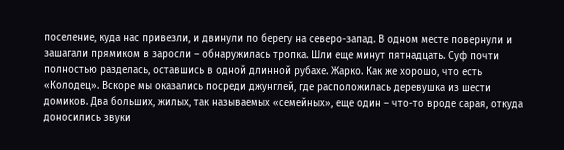поселение, куда нас привезли, и двинули по берегу на северо-запад. В одном месте повернули и зашагали прямиком в заросли – обнаружилась тропка. Шли еще минут пятнадцать. Суф почти полностью разделась, оставшись в одной длинной рубахе. Жарко. Как же хорошо, что есть «Колодец». Вскоре мы оказались посреди джунглей, где расположилась деревушка из шести домиков. Два больших, жилых, так называемых «семейных», еще один – что-то вроде сарая, откуда доносились звуки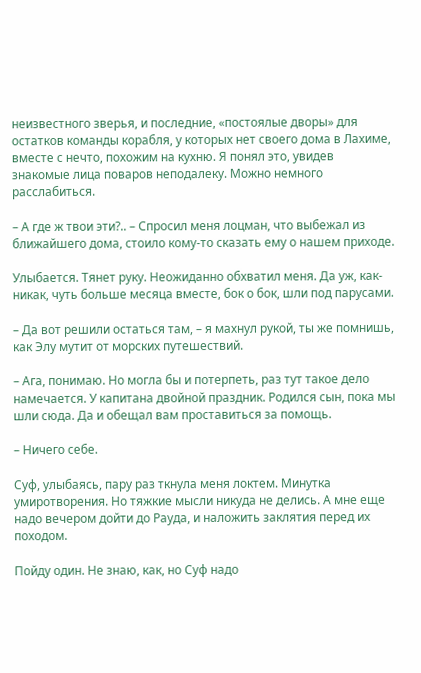неизвестного зверья, и последние, «постоялые дворы» для остатков команды корабля, у которых нет своего дома в Лахиме, вместе с нечто, похожим на кухню. Я понял это, увидев знакомые лица поваров неподалеку. Можно немного расслабиться.

– А где ж твои эти?.. – Спросил меня лоцман, что выбежал из ближайшего дома, стоило кому-то сказать ему о нашем приходе.

Улыбается. Тянет руку. Неожиданно обхватил меня. Да уж, как-никак, чуть больше месяца вместе, бок о бок, шли под парусами.

– Да вот решили остаться там, – я махнул рукой, ты же помнишь, как Элу мутит от морских путешествий.

– Ага, понимаю. Но могла бы и потерпеть, раз тут такое дело намечается. У капитана двойной праздник. Родился сын, пока мы шли сюда. Да и обещал вам проставиться за помощь.

– Ничего себе.

Суф, улыбаясь, пару раз ткнула меня локтем. Минутка умиротворения. Но тяжкие мысли никуда не делись. А мне еще надо вечером дойти до Рауда, и наложить заклятия перед их походом.

Пойду один. Не знаю, как, но Суф надо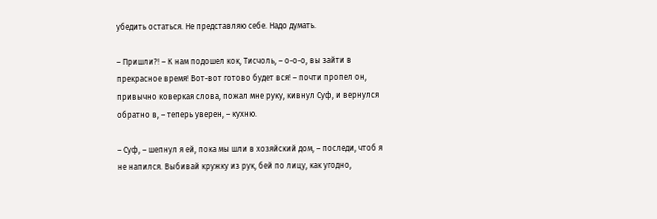убедить остаться. Не представляю себе. Надо думать.

– Пришли?! – К нам подошел кок, Тисчоль, – о-о-о, вы зайти в прекрасное время! Вот-вот готово будет вся! – почти пропел он, привычно коверкая слова, пожал мне руку, кивнул Суф, и вернулся обратно в, – теперь уверен, – кухню.

– Суф, – шепнул я ей, пока мы шли в хозяйский дом, – последи, чтоб я не напился. Выбивай кружку из рук, бей по лицу, как угодно,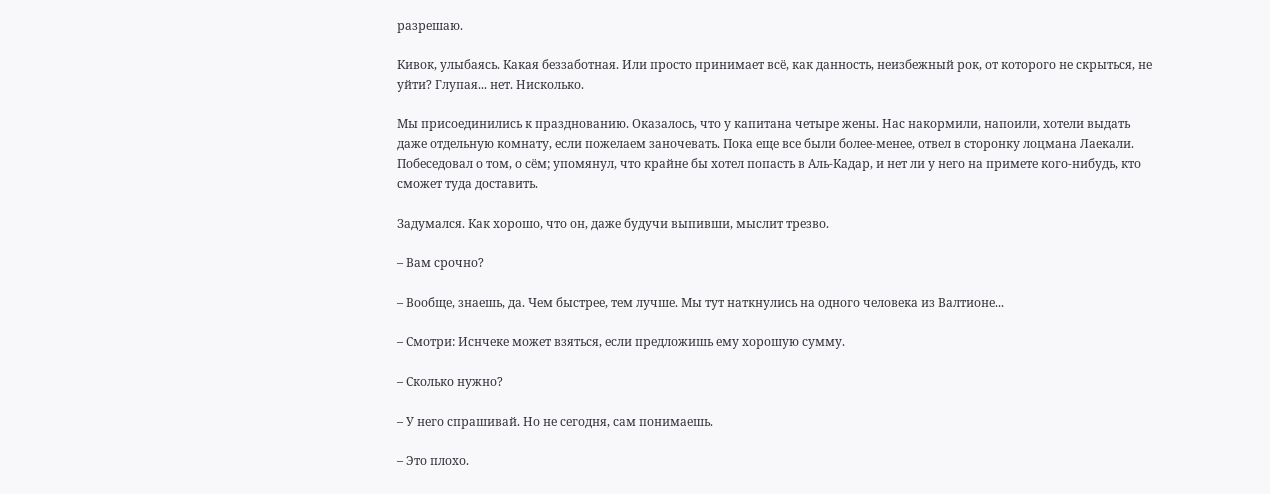разрешаю.

Кивок, улыбаясь. Какая беззаботная. Или просто принимает всё, как данность, неизбежный рок, от которого не скрыться, не уйти? Глупая... нет. Нисколько.

Мы присоединились к празднованию. Оказалось, что у капитана четыре жены. Нас накормили, напоили, хотели выдать даже отдельную комнату, если пожелаем заночевать. Пока еще все были более-менее, отвел в сторонку лоцмана Лаекали. Побеседовал о том, о сём; упомянул, что крайне бы хотел попасть в Аль-Кадар, и нет ли у него на примете кого-нибудь, кто сможет туда доставить.

Задумался. Как хорошо, что он, даже будучи выпивши, мыслит трезво.

– Вам срочно?

– Вообще, знаешь, да. Чем быстрее, тем лучше. Мы тут наткнулись на одного человека из Валтионе...

– Смотри: Иснчеке может взяться, если предложишь ему хорошую сумму.

– Сколько нужно?

– У него спрашивай. Но не сегодня, сам понимаешь.

– Это плохо.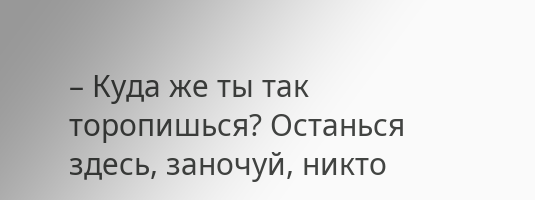– Куда же ты так торопишься? Останься здесь, заночуй, никто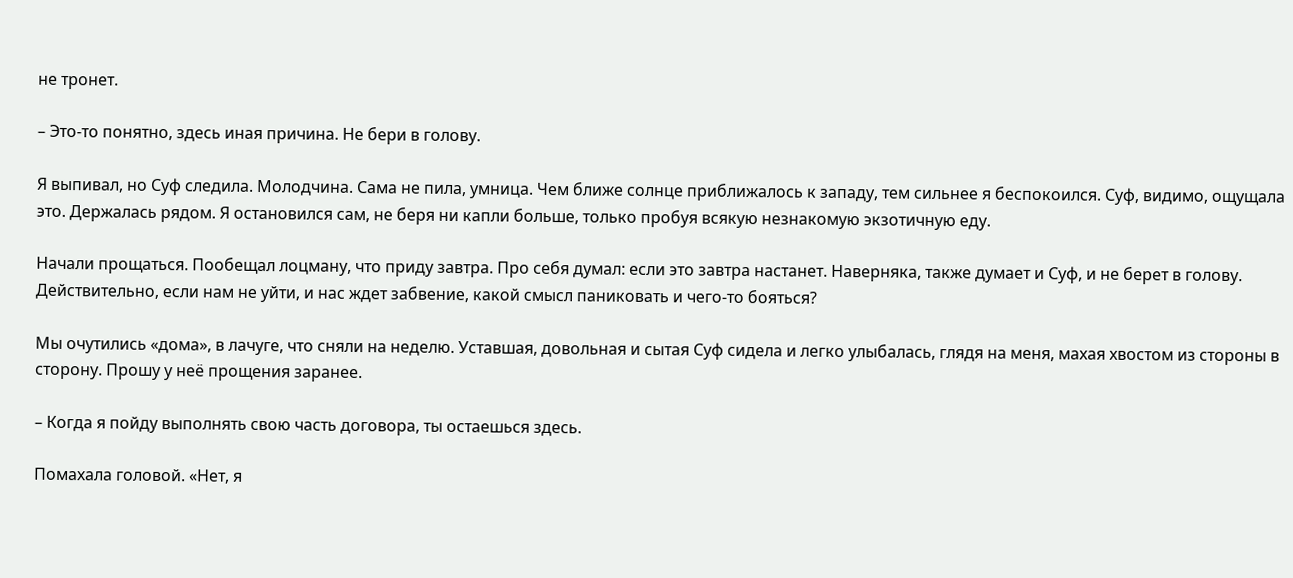не тронет.

– Это-то понятно, здесь иная причина. Не бери в голову.

Я выпивал, но Суф следила. Молодчина. Сама не пила, умница. Чем ближе солнце приближалось к западу, тем сильнее я беспокоился. Суф, видимо, ощущала это. Держалась рядом. Я остановился сам, не беря ни капли больше, только пробуя всякую незнакомую экзотичную еду.

Начали прощаться. Пообещал лоцману, что приду завтра. Про себя думал: если это завтра настанет. Наверняка, также думает и Суф, и не берет в голову. Действительно, если нам не уйти, и нас ждет забвение, какой смысл паниковать и чего-то бояться?

Мы очутились «дома», в лачуге, что сняли на неделю. Уставшая, довольная и сытая Суф сидела и легко улыбалась, глядя на меня, махая хвостом из стороны в сторону. Прошу у неё прощения заранее.

– Когда я пойду выполнять свою часть договора, ты остаешься здесь.

Помахала головой. «Нет, я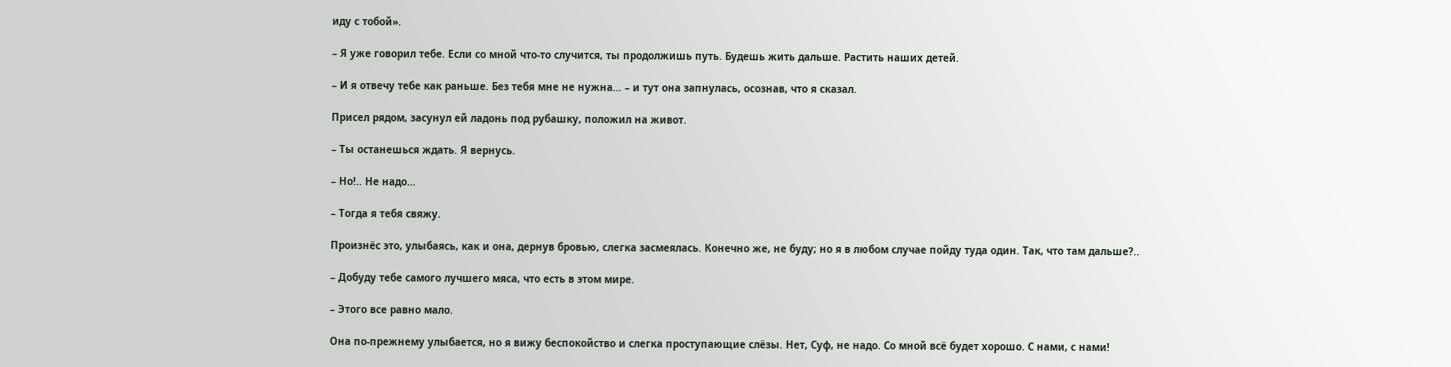иду с тобой».

– Я уже говорил тебе. Если со мной что-то случится, ты продолжишь путь. Будешь жить дальше. Растить наших детей.

– И я отвечу тебе как раньше. Без тебя мне не нужна… – и тут она запнулась, осознав, что я сказал.

Присел рядом, засунул ей ладонь под рубашку, положил на живот.

– Ты останешься ждать. Я вернусь.

– Но!.. Не надо…

– Тогда я тебя свяжу.

Произнёс это, улыбаясь, как и она, дернув бровью, слегка засмеялась. Конечно же, не буду; но я в любом случае пойду туда один. Так, что там дальше?..

– Добуду тебе самого лучшего мяса, что есть в этом мире.

– Этого все равно мало.

Она по-прежнему улыбается, но я вижу беспокойство и слегка проступающие слёзы. Нет, Суф, не надо. Со мной всё будет хорошо. С нами, с нами!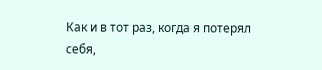Как и в тот раз, когда я потерял себя,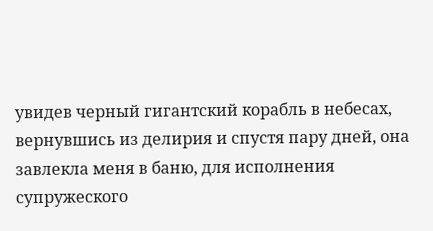увидев черный гигантский корабль в небесах, вернувшись из делирия и спустя пару дней, она завлекла меня в баню, для исполнения супружеского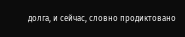долга, и сейчас, словно продиктовано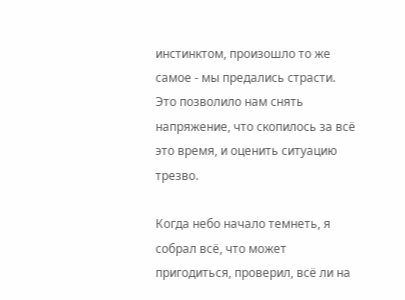инстинктом, произошло то же самое - мы предались страсти. Это позволило нам снять напряжение, что скопилось за всё это время, и оценить ситуацию трезво.

Когда небо начало темнеть, я собрал всё, что может пригодиться, проверил, всё ли на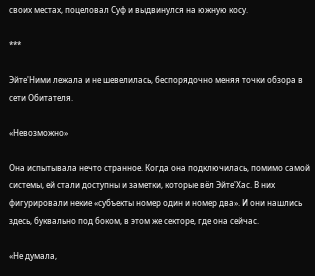своих местах, поцеловал Суф и выдвинулся на южную косу.

***

Эйте'Ними лежала и не шевелилась, беспорядочно меняя точки обзора в сети Обитателя.

«Невозможно»

Она испытывала нечто странное. Когда она подключилась, помимо самой системы, ей стали доступны и заметки, которые вёл Эйте'Хас. В них фигурировали некие «субъекты номер один и номер два». И они нашлись здесь, буквально под боком, в этом же секторе, где она сейчас.

«Не думала,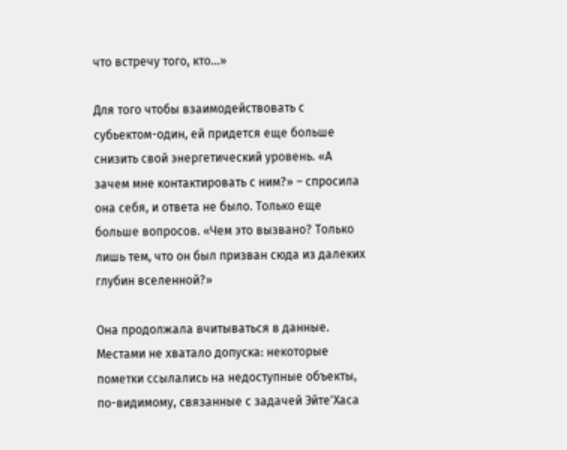что встречу того, кто...»

Для того чтобы взаимодействовать с субьектом-один, ей придется еще больше снизить свой энергетический уровень. «А зачем мне контактировать с ним?» – спросила она себя, и ответа не было. Только еще больше вопросов. «Чем это вызвано? Только лишь тем, что он был призван сюда из далеких глубин вселенной?»

Она продолжала вчитываться в данные. Местами не хватало допуска: некоторые пометки ссылались на недоступные объекты, по-видимому, связанные с задачей Эйте'Хаса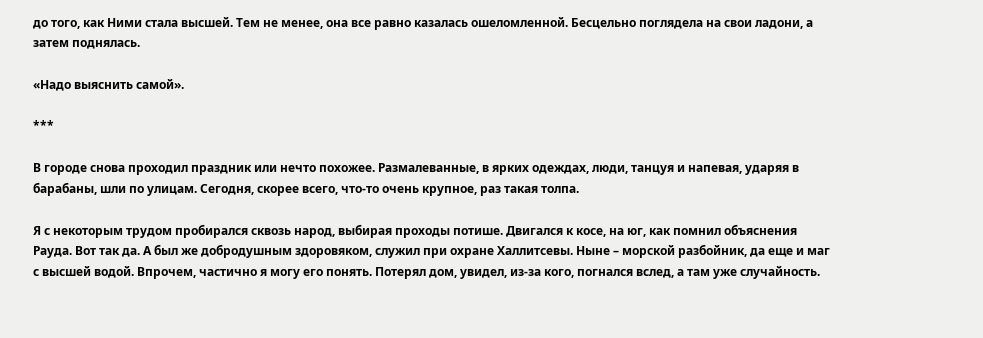до того, как Ними стала высшей. Тем не менее, она все равно казалась ошеломленной. Бесцельно поглядела на свои ладони, а затем поднялась.

«Надо выяснить самой».

***

В городе снова проходил праздник или нечто похожее. Размалеванные, в ярких одеждах, люди, танцуя и напевая, ударяя в барабаны, шли по улицам. Сегодня, скорее всего, что-то очень крупное, раз такая толпа.

Я с некоторым трудом пробирался сквозь народ, выбирая проходы потише. Двигался к косе, на юг, как помнил объяснения Рауда. Вот так да. А был же добродушным здоровяком, служил при охране Халлитсевы. Ныне – морской разбойник, да еще и маг с высшей водой. Впрочем, частично я могу его понять. Потерял дом, увидел, из-за кого, погнался вслед, а там уже случайность.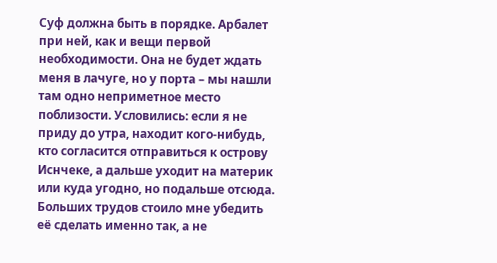Суф должна быть в порядке. Арбалет при ней, как и вещи первой необходимости. Она не будет ждать меня в лачуге, но у порта – мы нашли там одно неприметное место поблизости. Условились: если я не приду до утра, находит кого-нибудь, кто согласится отправиться к острову Иснчеке, а дальше уходит на материк или куда угодно, но подальше отсюда. Больших трудов стоило мне убедить её сделать именно так, а не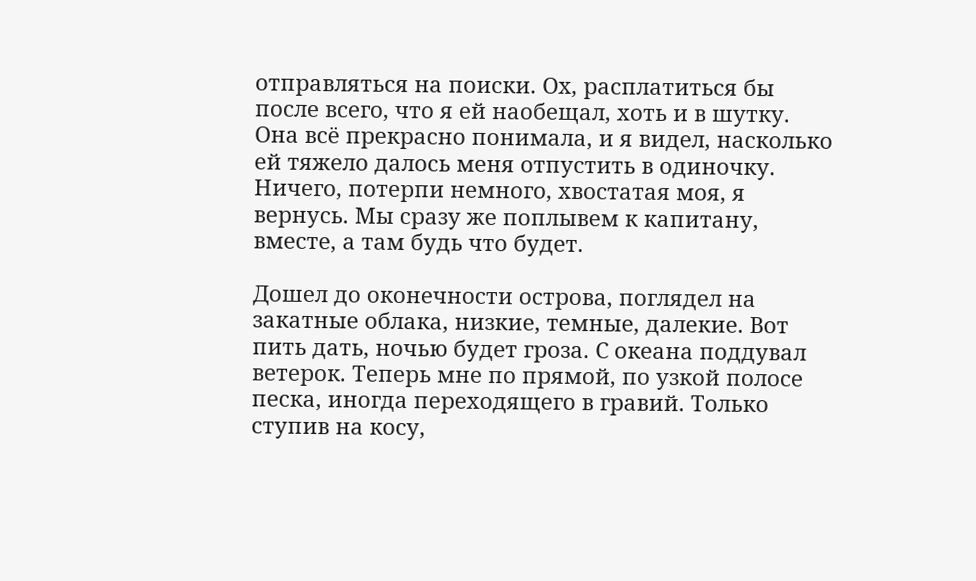отправляться на поиски. Ох, расплатиться бы после всего, что я ей наобещал, хоть и в шутку. Она всё прекрасно понимала, и я видел, насколько ей тяжело далось меня отпустить в одиночку. Ничего, потерпи немного, хвостатая моя, я вернусь. Мы сразу же поплывем к капитану, вместе, а там будь что будет.

Дошел до оконечности острова, поглядел на закатные облака, низкие, темные, далекие. Вот пить дать, ночью будет гроза. С океана поддувал ветерок. Теперь мне по прямой, по узкой полосе песка, иногда переходящего в гравий. Только ступив на косу,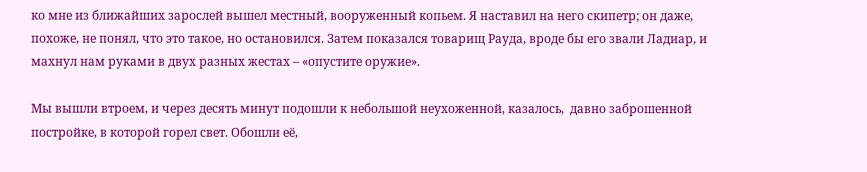ко мне из ближайших зарослей вышел местный, вооруженный копьем. Я наставил на него скипетр; он даже, похоже, не понял, что это такое, но остановился. Затем показался товарищ Рауда, вроде бы его звали Ладиар, и махнул нам руками в двух разных жестах – «опустите оружие».

Мы вышли втроем, и через десять минут подошли к небольшой неухоженной, казалось,  давно заброшенной постройке, в которой горел свет. Обошли её,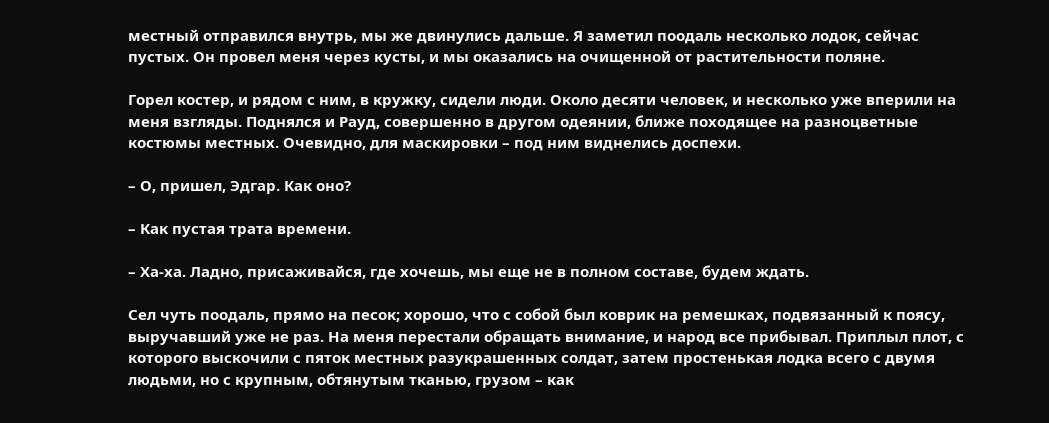местный отправился внутрь, мы же двинулись дальше. Я заметил поодаль несколько лодок, сейчас пустых. Он провел меня через кусты, и мы оказались на очищенной от растительности поляне.

Горел костер, и рядом с ним, в кружку, сидели люди. Около десяти человек, и несколько уже вперили на меня взгляды. Поднялся и Рауд, совершенно в другом одеянии, ближе походящее на разноцветные костюмы местных. Очевидно, для маскировки – под ним виднелись доспехи.

– О, пришел, Эдгар. Как оно?

– Как пустая трата времени.

– Ха-ха. Ладно, присаживайся, где хочешь, мы еще не в полном составе, будем ждать.

Сел чуть поодаль, прямо на песок; хорошо, что с собой был коврик на ремешках, подвязанный к поясу, выручавший уже не раз. На меня перестали обращать внимание, и народ все прибывал. Приплыл плот, с которого выскочили с пяток местных разукрашенных солдат, затем простенькая лодка всего с двумя людьми, но с крупным, обтянутым тканью, грузом – как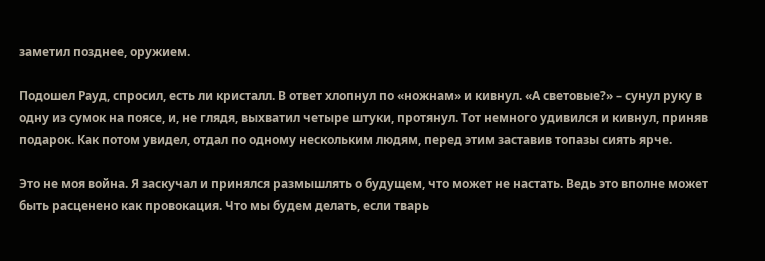заметил позднее, оружием.

Подошел Рауд, спросил, есть ли кристалл. В ответ хлопнул по «ножнам» и кивнул. «А световые?» – сунул руку в одну из сумок на поясе, и, не глядя, выхватил четыре штуки, протянул. Тот немного удивился и кивнул, приняв подарок. Как потом увидел, отдал по одному нескольким людям, перед этим заставив топазы сиять ярче.

Это не моя война. Я заскучал и принялся размышлять о будущем, что может не настать. Ведь это вполне может быть расценено как провокация. Что мы будем делать, если тварь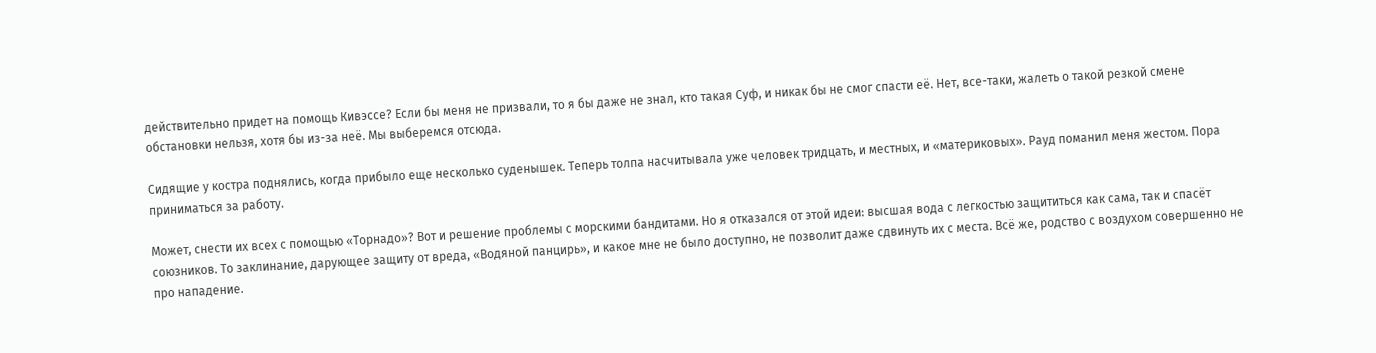действительно придет на помощь Кивэссе? Если бы меня не призвали, то я бы даже не знал, кто такая Суф, и никак бы не смог спасти её. Нет, все-таки, жалеть о такой резкой смене обстановки нельзя, хотя бы из-за неё. Мы выберемся отсюда.

Сидящие у костра поднялись, когда прибыло еще несколько суденышек. Теперь толпа насчитывала уже человек тридцать, и местных, и «материковых». Рауд поманил меня жестом. Пора приниматься за работу.

Может, снести их всех с помощью «Торнадо»? Вот и решение проблемы с морскими бандитами. Но я отказался от этой идеи: высшая вода с легкостью защититься как сама, так и спасёт союзников. То заклинание, дарующее защиту от вреда, «Водяной панцирь», и какое мне не было доступно, не позволит даже сдвинуть их с места. Всё же, родство с воздухом совершенно не про нападение.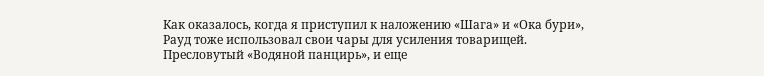Как оказалось, когда я приступил к наложению «Шага» и «Ока бури», Рауд тоже использовал свои чары для усиления товарищей. Пресловутый «Водяной панцирь», и еще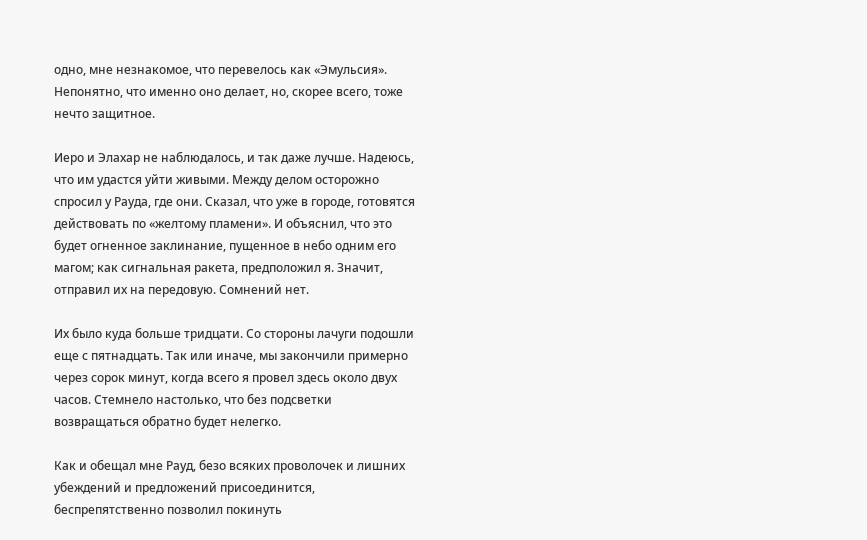одно, мне незнакомое, что перевелось как «Эмульсия». Непонятно, что именно оно делает, но, скорее всего, тоже нечто защитное.

Иеро и Элахар не наблюдалось, и так даже лучше. Надеюсь, что им удастся уйти живыми. Между делом осторожно спросил у Рауда, где они. Сказал, что уже в городе, готовятся действовать по «желтому пламени». И объяснил, что это будет огненное заклинание, пущенное в небо одним его магом; как сигнальная ракета, предположил я. Значит, отправил их на передовую. Сомнений нет.

Их было куда больше тридцати. Со стороны лачуги подошли еще с пятнадцать. Так или иначе, мы закончили примерно через сорок минут, когда всего я провел здесь около двух часов. Стемнело настолько, что без подсветки возвращаться обратно будет нелегко.

Как и обещал мне Рауд, безо всяких проволочек и лишних убеждений и предложений присоединится, беспрепятственно позволил покинуть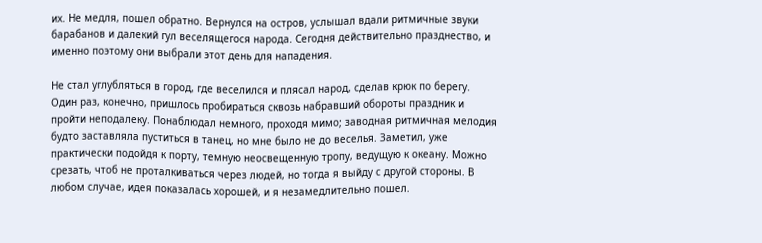их. Не медля, пошел обратно. Вернулся на остров, услышал вдали ритмичные звуки барабанов и далекий гул веселящегося народа. Сегодня действительно празднество, и именно поэтому они выбрали этот день для нападения.

Не стал углубляться в город, где веселился и плясал народ, сделав крюк по берегу. Один раз, конечно, пришлось пробираться сквозь набравший обороты праздник и пройти неподалеку. Понаблюдал немного, проходя мимо; заводная ритмичная мелодия будто заставляла пуститься в танец, но мне было не до веселья. Заметил, уже практически подойдя к порту, темную неосвещенную тропу, ведущую к океану. Можно срезать, чтоб не проталкиваться через людей, но тогда я выйду с другой стороны. В любом случае, идея показалась хорошей, и я незамедлительно пошел.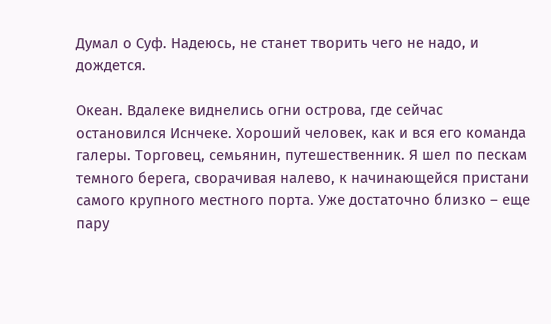Думал о Суф. Надеюсь, не станет творить чего не надо, и дождется.

Океан. Вдалеке виднелись огни острова, где сейчас остановился Иснчеке. Хороший человек, как и вся его команда галеры. Торговец, семьянин, путешественник. Я шел по пескам темного берега, сворачивая налево, к начинающейся пристани самого крупного местного порта. Уже достаточно близко – еще пару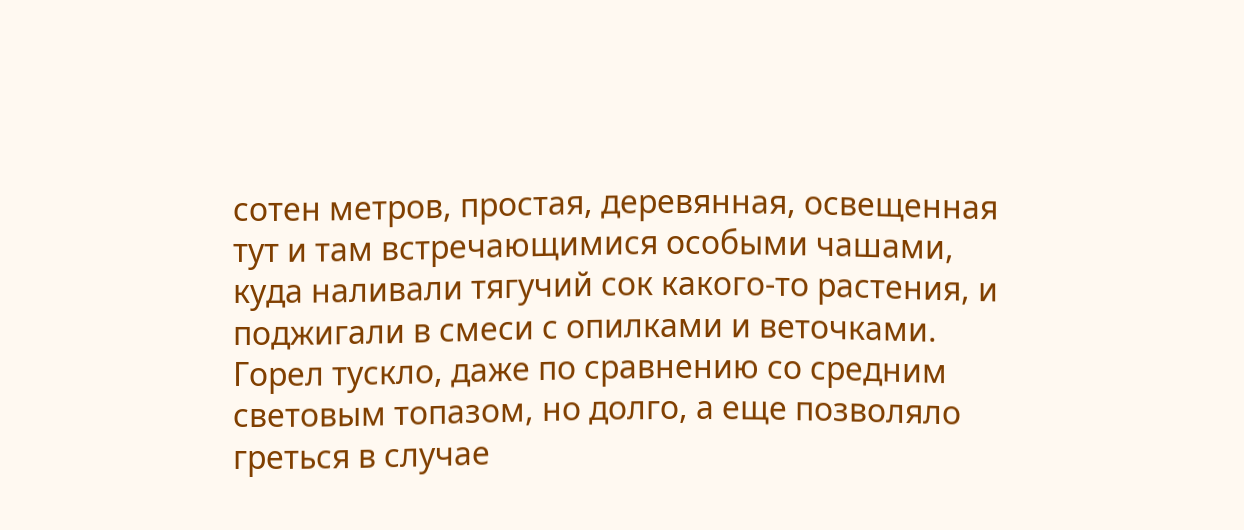сотен метров, простая, деревянная, освещенная тут и там встречающимися особыми чашами, куда наливали тягучий сок какого-то растения, и поджигали в смеси с опилками и веточками. Горел тускло, даже по сравнению со средним световым топазом, но долго, а еще позволяло греться в случае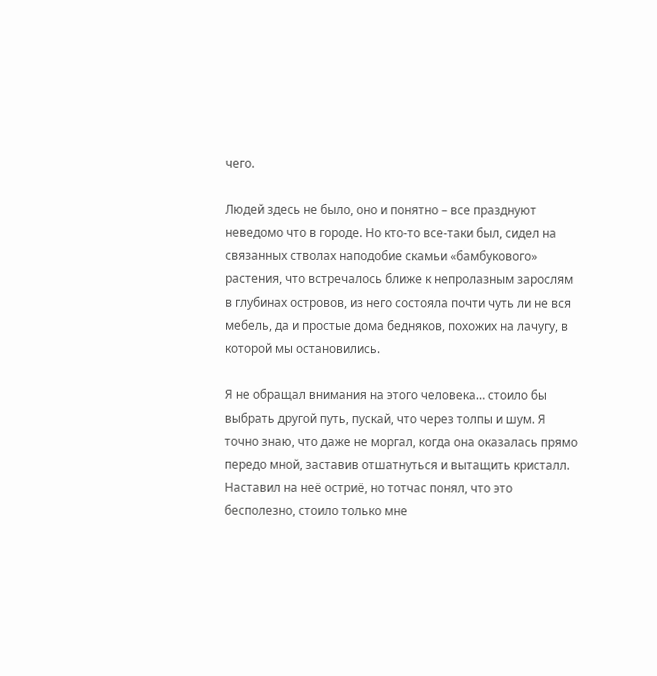чего.

Людей здесь не было, оно и понятно – все празднуют неведомо что в городе. Но кто-то все-таки был, сидел на связанных стволах наподобие скамьи «бамбукового» растения, что встречалось ближе к непролазным зарослям в глубинах островов, из него состояла почти чуть ли не вся мебель, да и простые дома бедняков, похожих на лачугу, в которой мы остановились.

Я не обращал внимания на этого человека… стоило бы выбрать другой путь, пускай, что через толпы и шум. Я точно знаю, что даже не моргал, когда она оказалась прямо передо мной, заставив отшатнуться и вытащить кристалл. Наставил на неё остриё, но тотчас понял, что это бесполезно, стоило только мне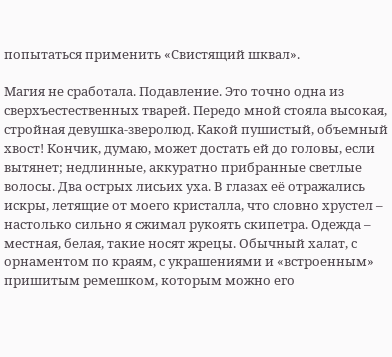попытаться применить «Свистящий шквал».

Магия не сработала. Подавление. Это точно одна из сверхъестественных тварей. Передо мной стояла высокая, стройная девушка-зверолюд. Какой пушистый, объемный хвост! Кончик, думаю, может достать ей до головы, если вытянет; недлинные, аккуратно прибранные светлые волосы. Два острых лисьих уха. В глазах её отражались искры, летящие от моего кристалла, что словно хрустел – настолько сильно я сжимал рукоять скипетра. Одежда – местная, белая, такие носят жрецы. Обычный халат, с орнаментом по краям, с украшениями и «встроенным» пришитым ремешком, которым можно его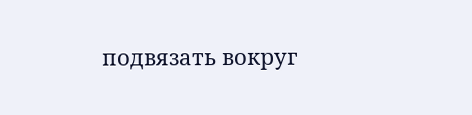подвязать вокруг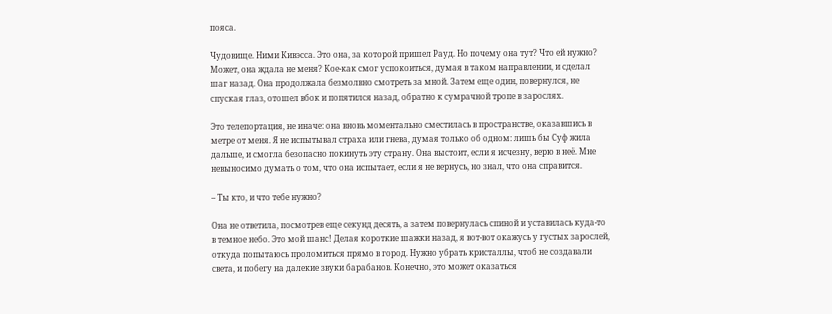пояса.

Чудовище. Ними Кивэсса. Это она, за которой пришел Рауд. Но почему она тут? Что ей нужно? Может, она ждала не меня? Кое-как смог успокоиться, думая в таком направлении, и сделал шаг назад. Она продолжала безмолвно смотреть за мной. Затем еще один, повернулся, не спуская глаз, отошел вбок и попятился назад, обратно к сумрачной тропе в зарослях.

Это телепортация, не иначе: она вновь моментально сместилась в пространстве, оказавшись в метре от меня. Я не испытывал страха или гнева, думая только об одном: лишь бы Суф жила дальше, и смогла безопасно покинуть эту страну. Она выстоит, если я исчезну, верю в неё. Мне невыносимо думать о том, что она испытает, если я не вернусь, но знал, что она справится.

– Ты кто, и что тебе нужно?

Она не ответила, посмотрев еще секунд десять, а затем повернулась спиной и уставилась куда-то в темное небо. Это мой шанс! Делая короткие шажки назад, я вот-вот окажусь у густых зарослей, откуда попытаюсь проломиться прямо в город. Нужно убрать кристаллы, чтоб не создавали света, и побегу на далекие звуки барабанов. Конечно, это может оказаться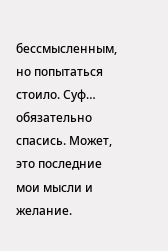бессмысленным, но попытаться стоило. Суф… обязательно спасись. Может, это последние мои мысли и желание.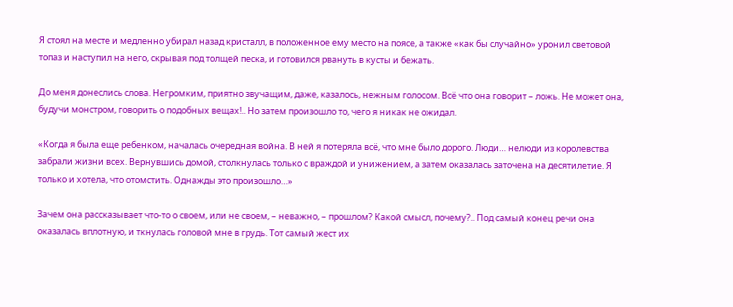Я стоял на месте и медленно убирал назад кристалл, в положенное ему место на поясе, а также «как бы случайно» уронил световой топаз и наступил на него, скрывая под толщей песка, и готовился рвануть в кусты и бежать.

До меня донеслись слова. Негромким, приятно звучащим, даже, казалось, нежным голосом. Всё что она говорит – ложь. Не может она, будучи монстром, говорить о подобных вещах!.. Но затем произошло то, чего я никак не ожидал.

«Когда я была еще ребенком, началась очередная война. В ней я потеряла всё, что мне было дорого. Люди… нелюди из королевства забрали жизни всех. Вернувшись домой, столкнулась только с враждой и унижением, а затем оказалась заточена на десятилетие. Я только и хотела, что отомстить. Однажды это произошло…»

Зачем она рассказывает что-то о своем, или не своем, – неважно, – прошлом? Какой смысл, почему?.. Под самый конец речи она оказалась вплотную, и ткнулась головой мне в грудь. Тот самый жест их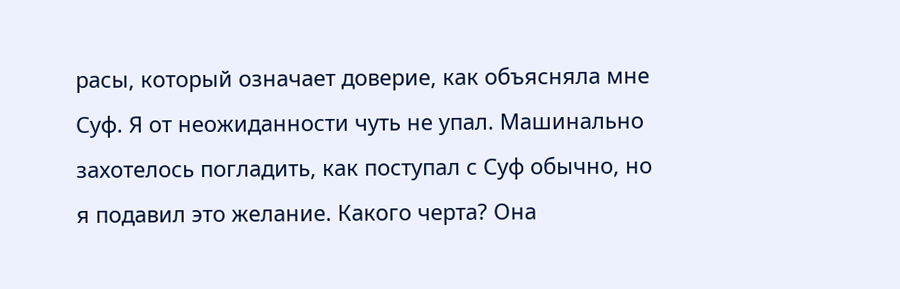расы, который означает доверие, как объясняла мне Суф. Я от неожиданности чуть не упал. Машинально захотелось погладить, как поступал с Суф обычно, но я подавил это желание. Какого черта? Она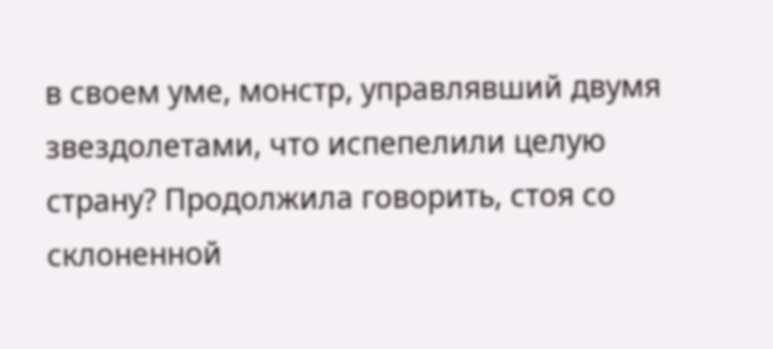в своем уме, монстр, управлявший двумя звездолетами, что испепелили целую страну? Продолжила говорить, стоя со склоненной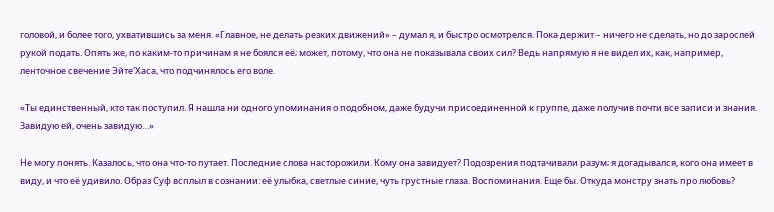головой, и более того, ухватившись за меня. «Главное, не делать резких движений» – думал я, и быстро осмотрелся. Пока держит – ничего не сделать, но до зарослей рукой подать. Опять же, по каким-то причинам я не боялся её; может, потому, что она не показывала своих сил? Ведь напрямую я не видел их, как, например, ленточное свечение Эйте'Хаса, что подчинялось его воле.

«Ты единственный, кто так поступил. Я нашла ни одного упоминания о подобном, даже будучи присоединенной к группе, даже получив почти все записи и знания. Завидую ей, очень завидую…»

Не могу понять. Казалось, что она что-то путает. Последние слова насторожили. Кому она завидует? Подозрения подтачивали разум; я догадывался, кого она имеет в виду, и что её удивило. Образ Суф всплыл в сознании: её улыбка, светлые синие, чуть грустные глаза. Воспоминания. Еще бы. Откуда монстру знать про любовь?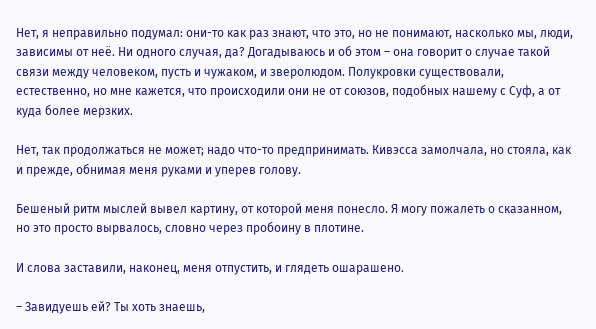Нет, я неправильно подумал: они-то как раз знают, что это, но не понимают, насколько мы, люди, зависимы от неё. Ни одного случая, да? Догадываюсь и об этом – она говорит о случае такой связи между человеком, пусть и чужаком, и зверолюдом. Полукровки существовали, естественно, но мне кажется, что происходили они не от союзов, подобных нашему с Суф, а от куда более мерзких.

Нет, так продолжаться не может; надо что-то предпринимать. Кивэсса замолчала, но стояла, как и прежде, обнимая меня руками и уперев голову.

Бешеный ритм мыслей вывел картину, от которой меня понесло. Я могу пожалеть о сказанном, но это просто вырвалось, словно через пробоину в плотине.

И слова заставили, наконец, меня отпустить, и глядеть ошарашено.

– Завидуешь ей? Ты хоть знаешь,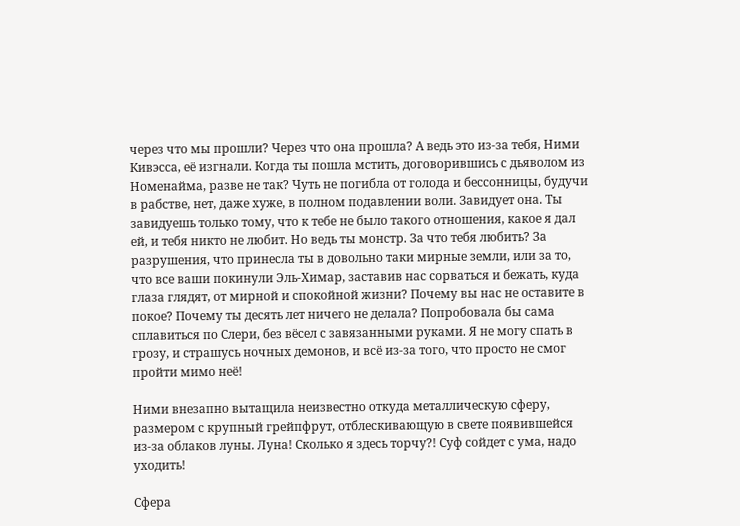через что мы прошли? Через что она прошла? А ведь это из-за тебя, Ними Кивэсса, её изгнали. Когда ты пошла мстить, договорившись с дьяволом из Номенайма, разве не так? Чуть не погибла от голода и бессонницы, будучи в рабстве, нет, даже хуже, в полном подавлении воли. Завидует она. Ты завидуешь только тому, что к тебе не было такого отношения, какое я дал ей, и тебя никто не любит. Но ведь ты монстр. За что тебя любить? За разрушения, что принесла ты в довольно таки мирные земли, или за то, что все ваши покинули Эль-Химар, заставив нас сорваться и бежать, куда глаза глядят, от мирной и спокойной жизни? Почему вы нас не оставите в покое? Почему ты десять лет ничего не делала? Попробовала бы сама сплавиться по Слери, без вёсел с завязанными руками. Я не могу спать в грозу, и страшусь ночных демонов, и всё из-за того, что просто не смог пройти мимо неё!

Ними внезапно вытащила неизвестно откуда металлическую сферу, размером с крупный грейпфрут, отблескивающую в свете появившейся из-за облаков луны. Луна! Сколько я здесь торчу?! Суф сойдет с ума, надо уходить!

Сфера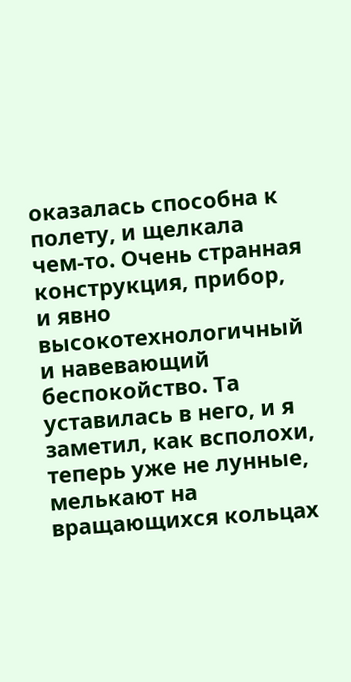оказалась способна к полету, и щелкала чем-то. Очень странная конструкция, прибор, и явно высокотехнологичный и навевающий беспокойство. Та уставилась в него, и я заметил, как всполохи, теперь уже не лунные, мелькают на вращающихся кольцах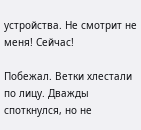устройства. Не смотрит не меня! Сейчас!

Побежал. Ветки хлестали по лицу. Дважды споткнулся, но не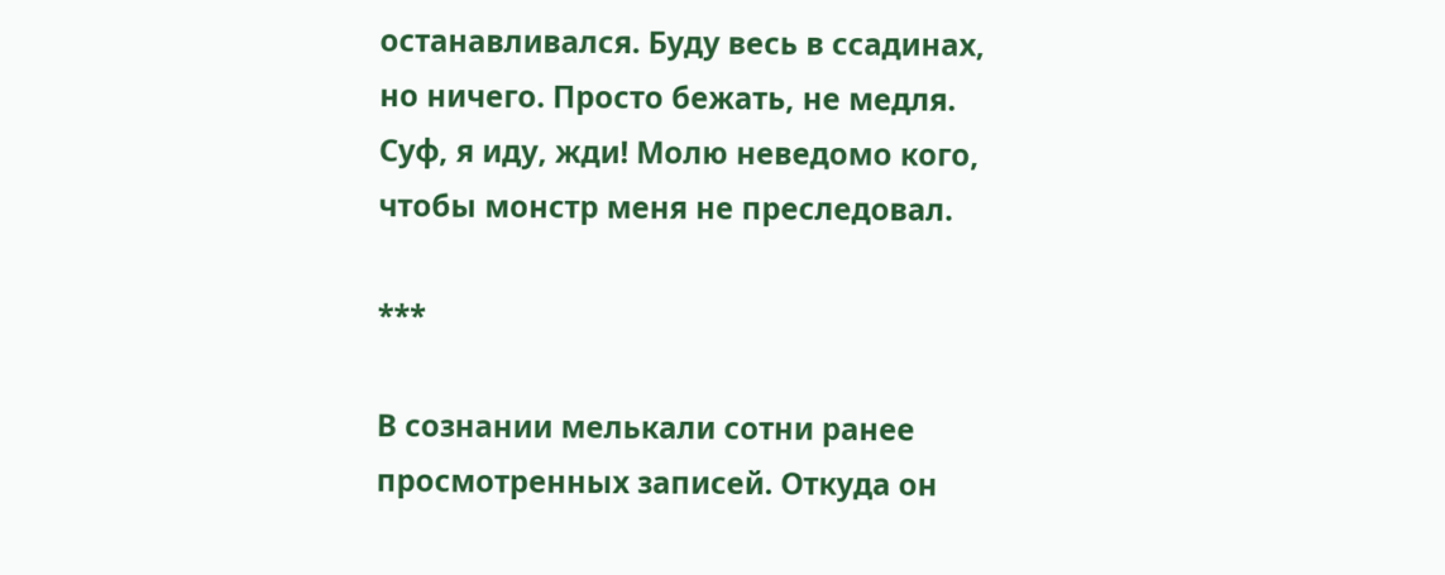останавливался. Буду весь в ссадинах, но ничего. Просто бежать, не медля. Суф, я иду, жди! Молю неведомо кого, чтобы монстр меня не преследовал.

***

В сознании мелькали сотни ранее просмотренных записей. Откуда он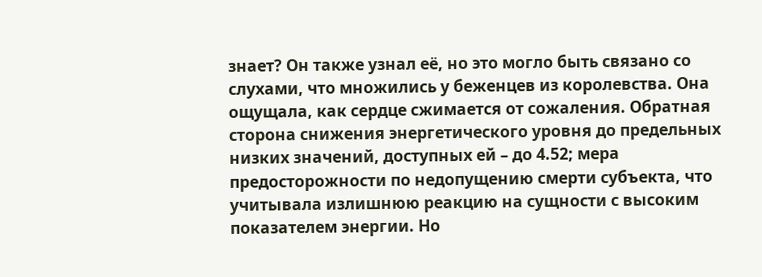знает? Он также узнал её, но это могло быть связано со слухами, что множились у беженцев из королевства. Она ощущала, как сердце сжимается от сожаления. Обратная сторона снижения энергетического уровня до предельных низких значений, доступных ей – до 4.52; мера предосторожности по недопущению смерти субъекта, что учитывала излишнюю реакцию на сущности с высоким показателем энергии. Но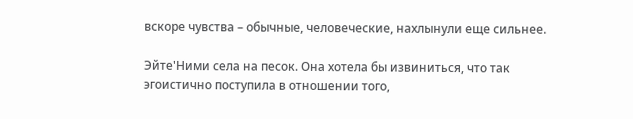вскоре чувства – обычные, человеческие, нахлынули еще сильнее.

Эйте'Ними села на песок. Она хотела бы извиниться, что так эгоистично поступила в отношении того,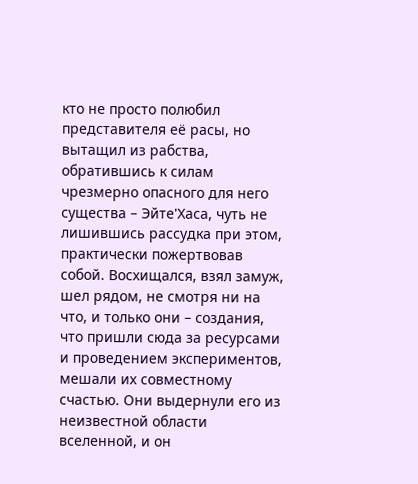кто не просто полюбил представителя её расы, но вытащил из рабства, обратившись к силам чрезмерно опасного для него существа – Эйте'Хаса, чуть не лишившись рассудка при этом, практически пожертвовав собой. Восхищался, взял замуж, шел рядом, не смотря ни на что, и только они – создания, что пришли сюда за ресурсами и проведением экспериментов, мешали их совместному счастью. Они выдернули его из неизвестной области вселенной, и он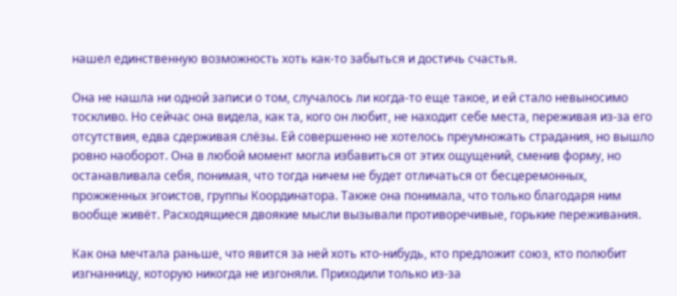нашел единственную возможность хоть как-то забыться и достичь счастья.

Она не нашла ни одной записи о том, случалось ли когда-то еще такое, и ей стало невыносимо тоскливо. Но сейчас она видела, как та, кого он любит, не находит себе места, переживая из-за его отсутствия, едва сдерживая слёзы. Ей совершенно не хотелось преумножать страдания, но вышло ровно наоборот. Она в любой момент могла избавиться от этих ощущений, сменив форму, но останавливала себя, понимая, что тогда ничем не будет отличаться от бесцеремонных, прожженных эгоистов, группы Координатора. Также она понимала, что только благодаря ним вообще живёт. Расходящиеся двоякие мысли вызывали противоречивые, горькие переживания.

Как она мечтала раньше, что явится за ней хоть кто-нибудь, кто предложит союз, кто полюбит изгнанницу, которую никогда не изгоняли. Приходили только из-за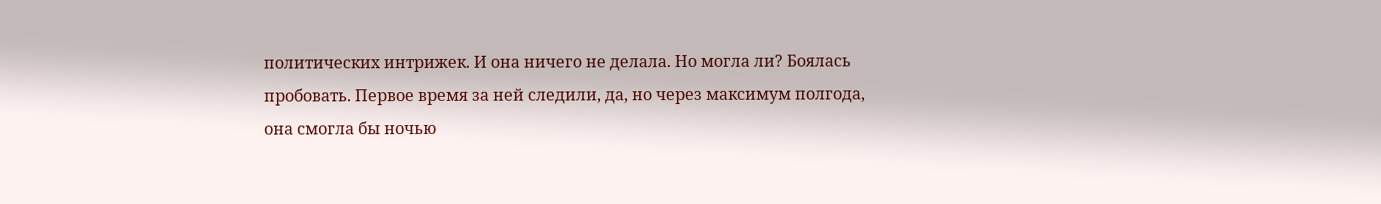политических интрижек. И она ничего не делала. Но могла ли? Боялась пробовать. Первое время за ней следили, да, но через максимум полгода, она смогла бы ночью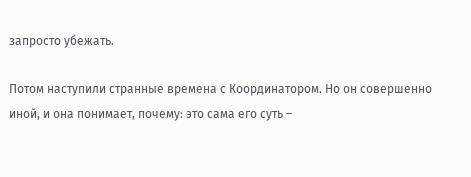запросто убежать.

Потом наступили странные времена с Координатором. Но он совершенно иной, и она понимает, почему: это сама его суть –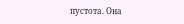пустота. Она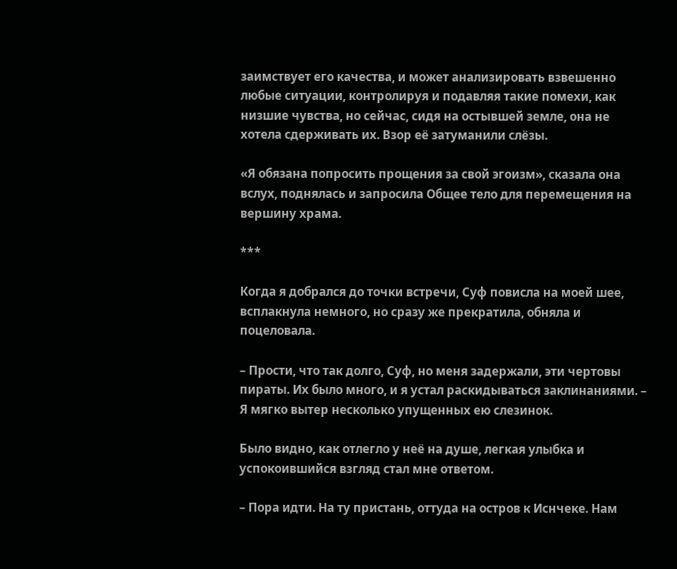заимствует его качества, и может анализировать взвешенно любые ситуации, контролируя и подавляя такие помехи, как низшие чувства, но сейчас, сидя на остывшей земле, она не хотела сдерживать их. Взор её затуманили слёзы.

«Я обязана попросить прощения за свой эгоизм», сказала она вслух, поднялась и запросила Общее тело для перемещения на вершину храма.

***

Когда я добрался до точки встречи, Суф повисла на моей шее, всплакнула немного, но сразу же прекратила, обняла и поцеловала.

– Прости, что так долго, Суф, но меня задержали, эти чертовы пираты. Их было много, и я устал раскидываться заклинаниями. – Я мягко вытер несколько упущенных ею слезинок.

Было видно, как отлегло у неё на душе, легкая улыбка и успокоившийся взгляд стал мне ответом.

– Пора идти. На ту пристань, оттуда на остров к Иснчеке. Нам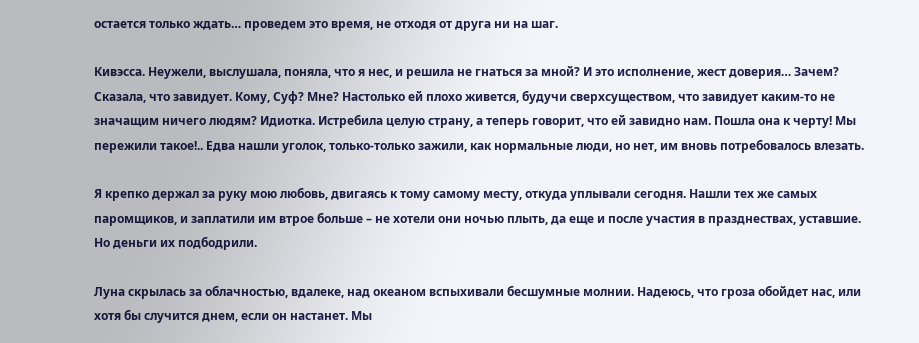остается только ждать… проведем это время, не отходя от друга ни на шаг.

Кивэсса. Неужели, выслушала, поняла, что я нес, и решила не гнаться за мной? И это исполнение, жест доверия… Зачем? Сказала, что завидует. Кому, Суф? Мне? Настолько ей плохо живется, будучи сверхсуществом, что завидует каким-то не значащим ничего людям? Идиотка. Истребила целую страну, а теперь говорит, что ей завидно нам. Пошла она к черту! Мы пережили такое!.. Едва нашли уголок, только-только зажили, как нормальные люди, но нет, им вновь потребовалось влезать.

Я крепко держал за руку мою любовь, двигаясь к тому самому месту, откуда уплывали сегодня. Нашли тех же самых паромщиков, и заплатили им втрое больше – не хотели они ночью плыть, да еще и после участия в празднествах, уставшие. Но деньги их подбодрили.

Луна скрылась за облачностью, вдалеке, над океаном вспыхивали бесшумные молнии. Надеюсь, что гроза обойдет нас, или хотя бы случится днем, если он настанет. Мы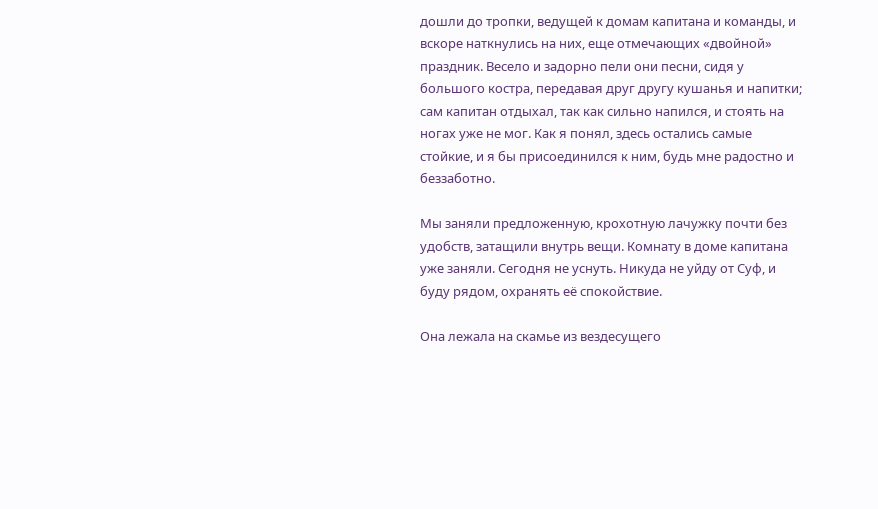дошли до тропки, ведущей к домам капитана и команды, и вскоре наткнулись на них, еще отмечающих «двойной» праздник. Весело и задорно пели они песни, сидя у большого костра, передавая друг другу кушанья и напитки; сам капитан отдыхал, так как сильно напился, и стоять на ногах уже не мог. Как я понял, здесь остались самые стойкие, и я бы присоединился к ним, будь мне радостно и беззаботно.

Мы заняли предложенную, крохотную лачужку почти без удобств, затащили внутрь вещи. Комнату в доме капитана уже заняли. Сегодня не уснуть. Никуда не уйду от Суф, и буду рядом, охранять её спокойствие.

Она лежала на скамье из вездесущего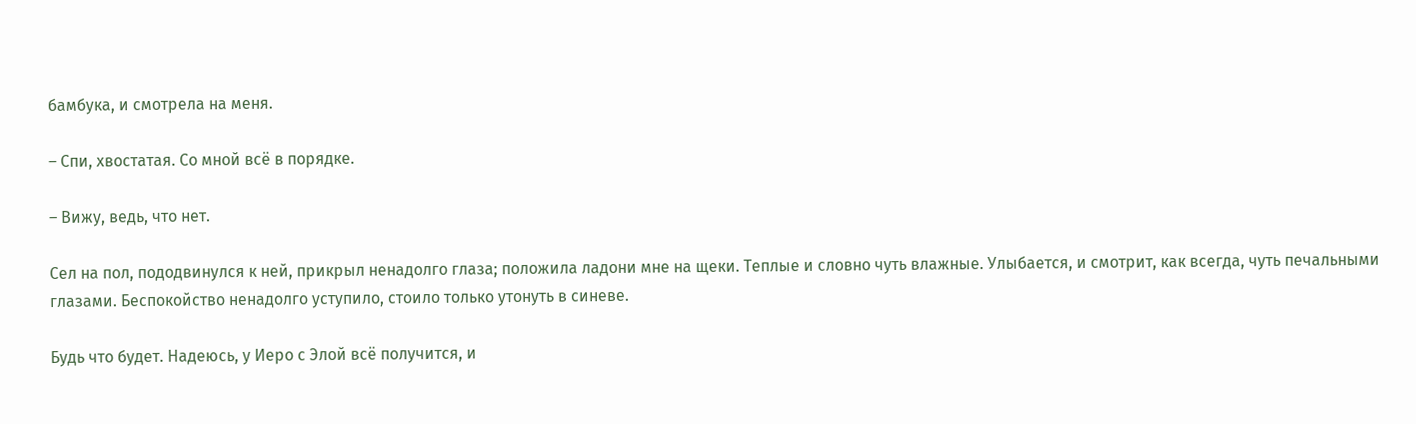бамбука, и смотрела на меня.

– Спи, хвостатая. Со мной всё в порядке.

– Вижу, ведь, что нет.

Сел на пол, пододвинулся к ней, прикрыл ненадолго глаза; положила ладони мне на щеки. Теплые и словно чуть влажные. Улыбается, и смотрит, как всегда, чуть печальными глазами. Беспокойство ненадолго уступило, стоило только утонуть в синеве.

Будь что будет. Надеюсь, у Иеро с Элой всё получится, и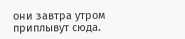они завтра утром приплывут сюда.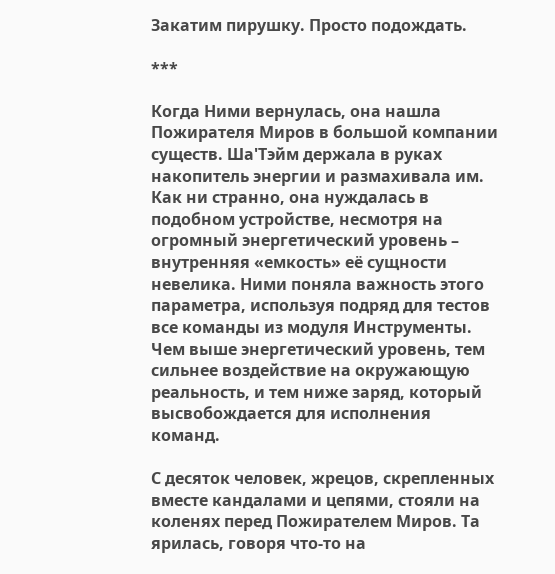Закатим пирушку. Просто подождать.

***

Когда Ними вернулась, она нашла Пожирателя Миров в большой компании существ. Ша'Тэйм держала в руках накопитель энергии и размахивала им. Как ни странно, она нуждалась в подобном устройстве, несмотря на огромный энергетический уровень – внутренняя «емкость» её сущности невелика. Ними поняла важность этого параметра, используя подряд для тестов все команды из модуля Инструменты. Чем выше энергетический уровень, тем сильнее воздействие на окружающую реальность, и тем ниже заряд, который высвобождается для исполнения команд.

С десяток человек, жрецов, скрепленных вместе кандалами и цепями, стояли на коленях перед Пожирателем Миров. Та ярилась, говоря что-то на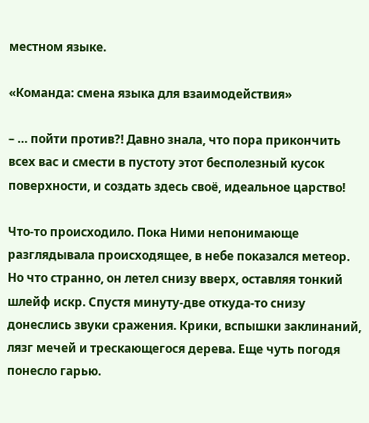местном языке.

«Команда: смена языка для взаимодействия»

– … пойти против?! Давно знала, что пора прикончить всех вас и смести в пустоту этот бесполезный кусок поверхности, и создать здесь своё, идеальное царство!

Что-то происходило. Пока Ними непонимающе разглядывала происходящее, в небе показался метеор. Но что странно, он летел снизу вверх, оставляя тонкий шлейф искр. Спустя минуту-две откуда-то снизу донеслись звуки сражения. Крики, вспышки заклинаний, лязг мечей и трескающегося дерева. Еще чуть погодя понесло гарью.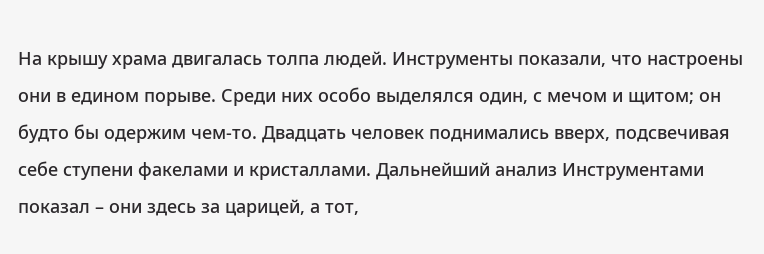На крышу храма двигалась толпа людей. Инструменты показали, что настроены они в едином порыве. Среди них особо выделялся один, с мечом и щитом; он будто бы одержим чем-то. Двадцать человек поднимались вверх, подсвечивая себе ступени факелами и кристаллами. Дальнейший анализ Инструментами показал – они здесь за царицей, а тот,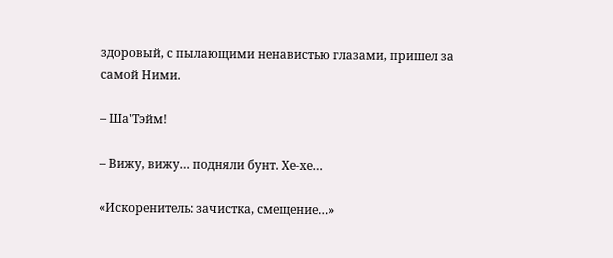здоровый, с пылающими ненавистью глазами, пришел за самой Ними.

– Ша'Тэйм!

– Вижу, вижу… подняли бунт. Хе-хе…

«Искоренитель: зачистка, смещение…»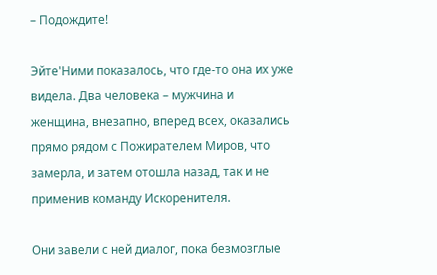– Подождите!

Эйте'Ними показалось, что где-то она их уже видела. Два человека – мужчина и женщина, внезапно, вперед всех, оказались прямо рядом с Пожирателем Миров, что замерла, и затем отошла назад, так и не применив команду Искоренителя.

Они завели с ней диалог, пока безмозглые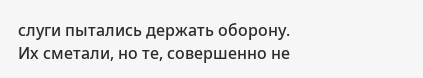слуги пытались держать оборону. Их сметали, но те, совершенно не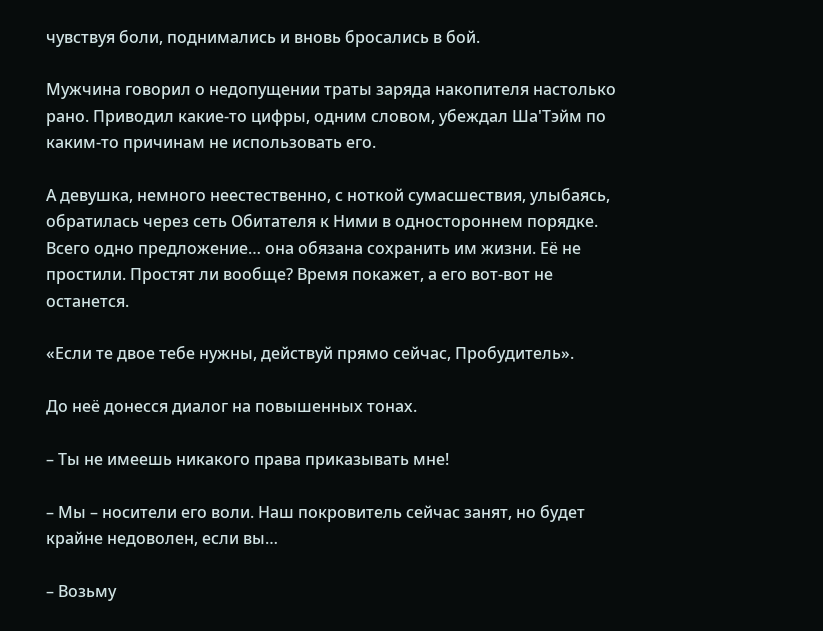чувствуя боли, поднимались и вновь бросались в бой.

Мужчина говорил о недопущении траты заряда накопителя настолько рано. Приводил какие-то цифры, одним словом, убеждал Ша'Тэйм по каким-то причинам не использовать его.

А девушка, немного неестественно, с ноткой сумасшествия, улыбаясь, обратилась через сеть Обитателя к Ними в одностороннем порядке. Всего одно предложение… она обязана сохранить им жизни. Её не простили. Простят ли вообще? Время покажет, а его вот-вот не останется.

«Если те двое тебе нужны, действуй прямо сейчас, Пробудитель».

До неё донесся диалог на повышенных тонах.

– Ты не имеешь никакого права приказывать мне!

– Мы – носители его воли. Наш покровитель сейчас занят, но будет крайне недоволен, если вы…

– Возьму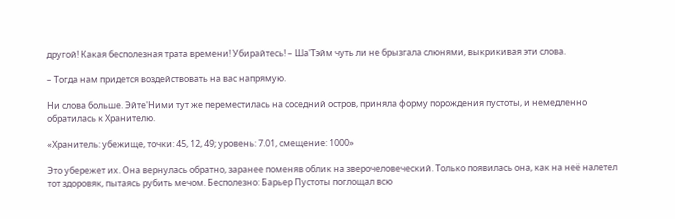другой! Какая бесполезная трата времени! Убирайтесь! – Ша'Тэйм чуть ли не брызгала слюнями, выкрикивая эти слова.

– Тогда нам придется воздействовать на вас напрямую.

Ни слова больше. Эйте'Ними тут же переместилась на соседний остров, приняла форму порождения пустоты, и немедленно обратилась к Хранителю.

«Хранитель: убежище, точки: 45, 12, 49; уровень: 7.01, смещение: 1000»

Это убережет их. Она вернулась обратно, заранее поменяв облик на зверочеловеческий. Только появилась она, как на неё налетел тот здоровяк, пытаясь рубить мечом. Бесполезно: Барьер Пустоты поглощал всю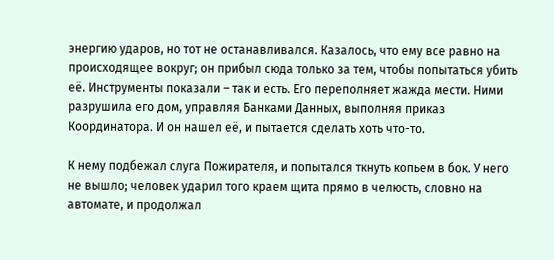энергию ударов, но тот не останавливался. Казалось, что ему все равно на происходящее вокруг; он прибыл сюда только за тем, чтобы попытаться убить её. Инструменты показали – так и есть. Его переполняет жажда мести. Ними разрушила его дом, управляя Банками Данных, выполняя приказ Координатора. И он нашел её, и пытается сделать хоть что-то.

К нему подбежал слуга Пожирателя, и попытался ткнуть копьем в бок. У него не вышло; человек ударил того краем щита прямо в челюсть, словно на автомате, и продолжал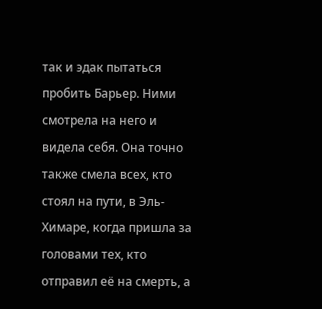так и эдак пытаться пробить Барьер. Ними смотрела на него и видела себя. Она точно также смела всех, кто стоял на пути, в Эль-Химаре, когда пришла за головами тех, кто отправил её на смерть, а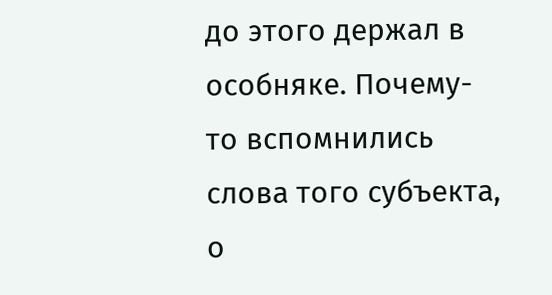до этого держал в особняке. Почему-то вспомнились слова того субъекта, о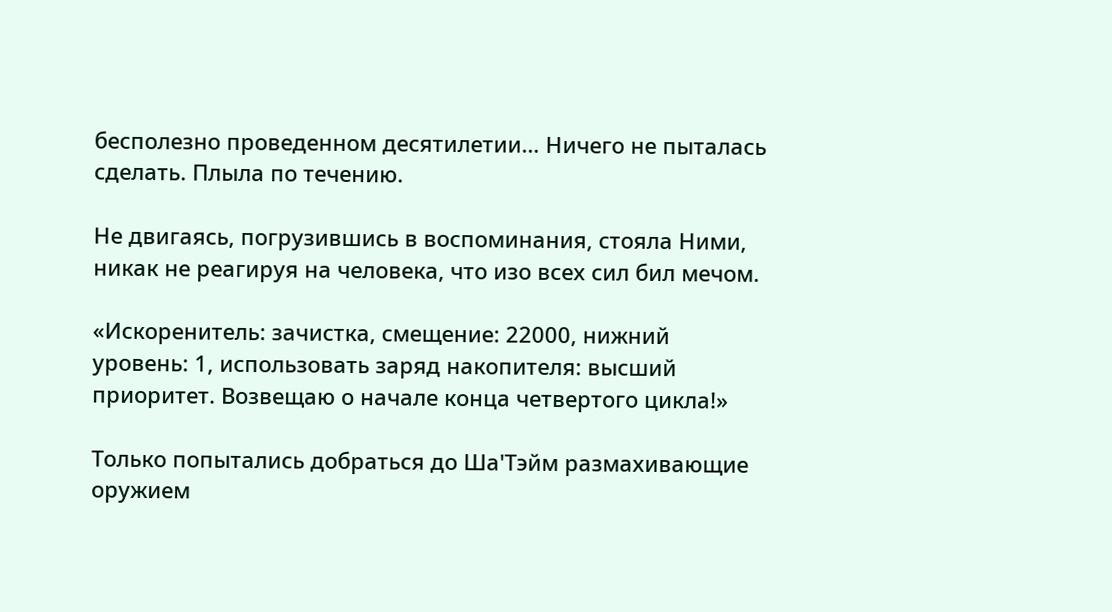бесполезно проведенном десятилетии… Ничего не пыталась сделать. Плыла по течению.

Не двигаясь, погрузившись в воспоминания, стояла Ними, никак не реагируя на человека, что изо всех сил бил мечом.

«Искоренитель: зачистка, смещение: 22000, нижний уровень: 1, использовать заряд накопителя: высший приоритет. Возвещаю о начале конца четвертого цикла!»

Только попытались добраться до Ша'Тэйм размахивающие оружием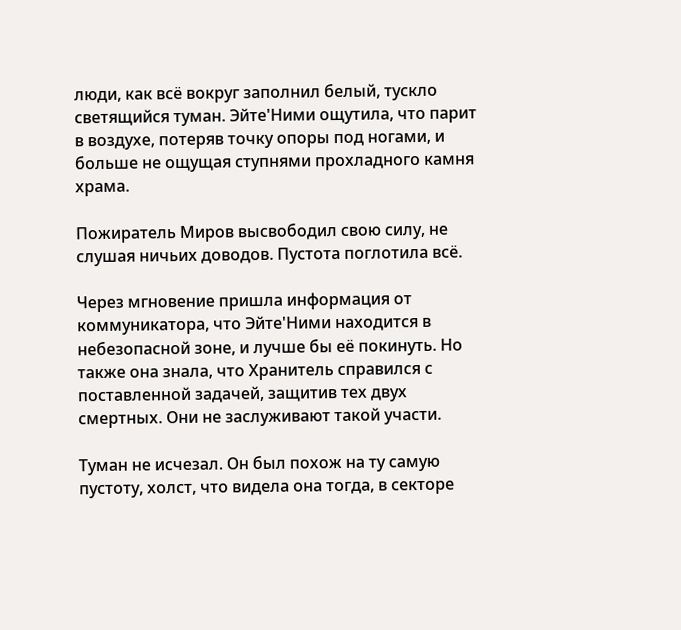люди, как всё вокруг заполнил белый, тускло светящийся туман. Эйте'Ними ощутила, что парит в воздухе, потеряв точку опоры под ногами, и больше не ощущая ступнями прохладного камня храма.

Пожиратель Миров высвободил свою силу, не слушая ничьих доводов. Пустота поглотила всё.

Через мгновение пришла информация от коммуникатора, что Эйте'Ними находится в небезопасной зоне, и лучше бы её покинуть. Но также она знала, что Хранитель справился с поставленной задачей, защитив тех двух смертных. Они не заслуживают такой участи.

Туман не исчезал. Он был похож на ту самую пустоту, холст, что видела она тогда, в секторе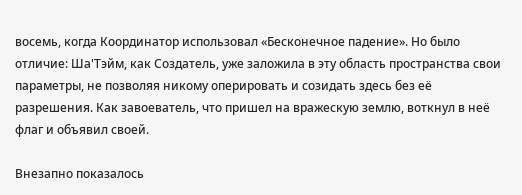восемь, когда Координатор использовал «Бесконечное падение». Но было отличие: Ша'Тэйм, как Создатель, уже заложила в эту область пространства свои параметры, не позволяя никому оперировать и созидать здесь без её разрешения. Как завоеватель, что пришел на вражескую землю, воткнул в неё флаг и объявил своей.

Внезапно показалось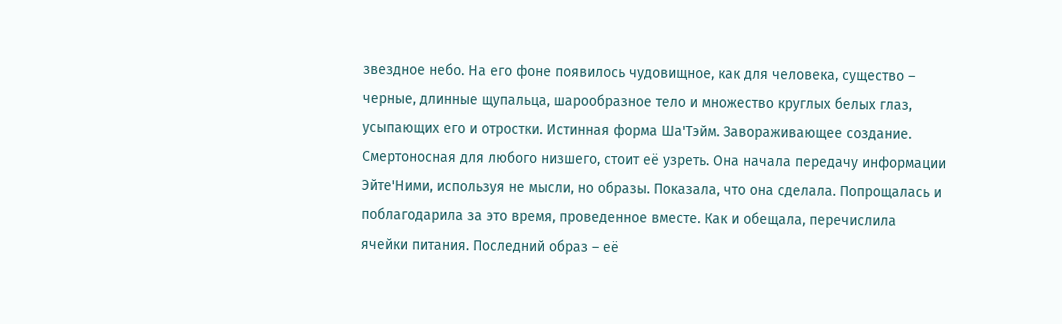звездное небо. На его фоне появилось чудовищное, как для человека, существо – черные, длинные щупальца, шарообразное тело и множество круглых белых глаз, усыпающих его и отростки. Истинная форма Ша'Тэйм. Завораживающее создание. Смертоносная для любого низшего, стоит её узреть. Она начала передачу информации Эйте'Ними, используя не мысли, но образы. Показала, что она сделала. Попрощалась и поблагодарила за это время, проведенное вместе. Как и обещала, перечислила ячейки питания. Последний образ – её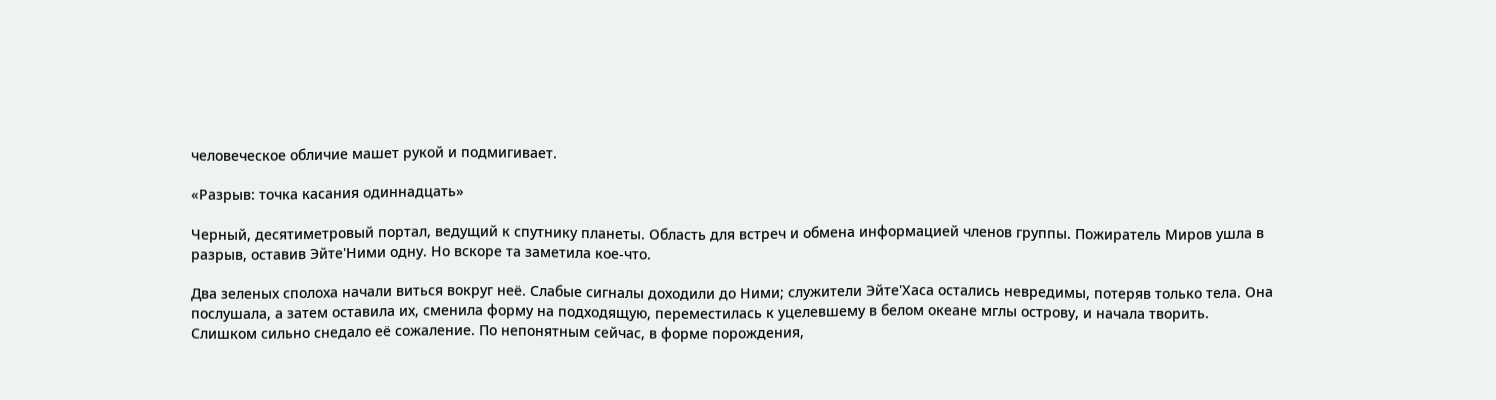человеческое обличие машет рукой и подмигивает.

«Разрыв: точка касания одиннадцать»

Черный, десятиметровый портал, ведущий к спутнику планеты. Область для встреч и обмена информацией членов группы. Пожиратель Миров ушла в разрыв, оставив Эйте'Ними одну. Но вскоре та заметила кое-что.

Два зеленых сполоха начали виться вокруг неё. Слабые сигналы доходили до Ними; служители Эйте'Хаса остались невредимы, потеряв только тела. Она послушала, а затем оставила их, сменила форму на подходящую, переместилась к уцелевшему в белом океане мглы острову, и начала творить. Слишком сильно снедало её сожаление. По непонятным сейчас, в форме порождения,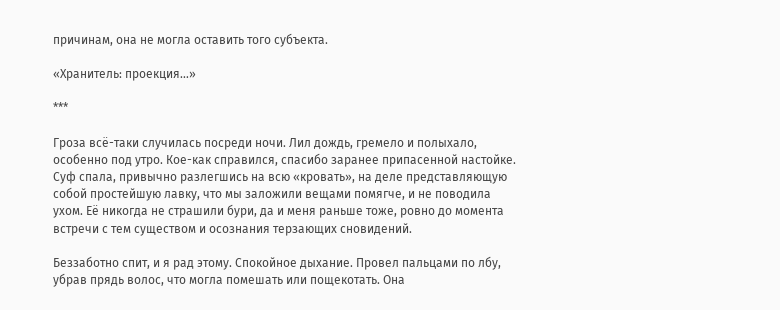причинам, она не могла оставить того субъекта.

«Хранитель: проекция…»

***

Гроза всё-таки случилась посреди ночи. Лил дождь, гремело и полыхало, особенно под утро. Кое-как справился, спасибо заранее припасенной настойке. Суф спала, привычно разлегшись на всю «кровать», на деле представляющую собой простейшую лавку, что мы заложили вещами помягче, и не поводила ухом. Её никогда не страшили бури, да и меня раньше тоже, ровно до момента встречи с тем существом и осознания терзающих сновидений.

Беззаботно спит, и я рад этому. Спокойное дыхание. Провел пальцами по лбу, убрав прядь волос, что могла помешать или пощекотать. Она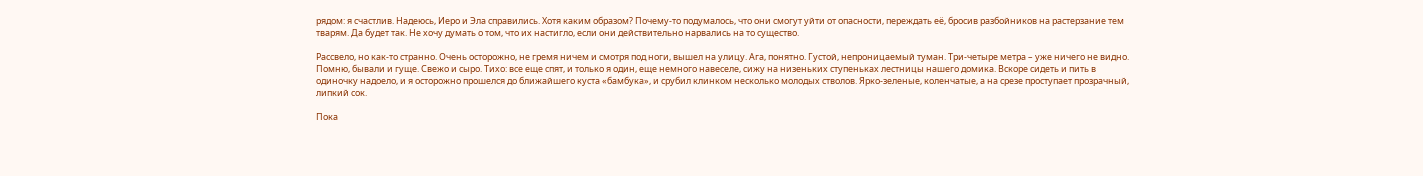рядом: я счастлив. Надеюсь, Иеро и Эла справились. Хотя каким образом? Почему-то подумалось, что они смогут уйти от опасности, переждать её, бросив разбойников на растерзание тем тварям. Да будет так. Не хочу думать о том, что их настигло, если они действительно нарвались на то существо.

Рассвело, но как-то странно. Очень осторожно, не гремя ничем и смотря под ноги, вышел на улицу. Ага, понятно. Густой, непроницаемый туман. Три-четыре метра – уже ничего не видно. Помню, бывали и гуще. Свежо и сыро. Тихо: все еще спят, и только я один, еще немного навеселе, сижу на низеньких ступеньках лестницы нашего домика. Вскоре сидеть и пить в одиночку надоело, и я осторожно прошелся до ближайшего куста «бамбука», и срубил клинком несколько молодых стволов. Ярко-зеленые, коленчатые, а на срезе проступает прозрачный, липкий сок.

Пока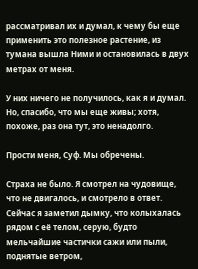рассматривал их и думал, к чему бы еще применить это полезное растение, из тумана вышла Ними и остановилась в двух метрах от меня.

У них ничего не получилось, как я и думал. Но, спасибо, что мы еще живы; хотя, похоже, раз она тут, это ненадолго.

Прости меня, Суф. Мы обречены.

Страха не было. Я смотрел на чудовище, что не двигалось, и смотрело в ответ. Сейчас я заметил дымку, что колыхалась рядом с её телом, серую, будто мельчайшие частички сажи или пыли, поднятые ветром,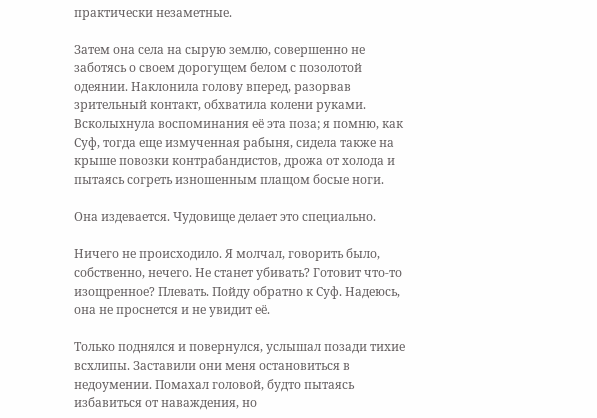практически незаметные.

Затем она села на сырую землю, совершенно не заботясь о своем дорогущем белом с позолотой одеянии. Наклонила голову вперед, разорвав зрительный контакт, обхватила колени руками. Всколыхнула воспоминания её эта поза; я помню, как Суф, тогда еще измученная рабыня, сидела также на крыше повозки контрабандистов, дрожа от холода и пытаясь согреть изношенным плащом босые ноги.

Она издевается. Чудовище делает это специально.

Ничего не происходило. Я молчал, говорить было, собственно, нечего. Не станет убивать? Готовит что-то изощренное? Плевать. Пойду обратно к Суф. Надеюсь, она не проснется и не увидит её.

Только поднялся и повернулся, услышал позади тихие всхлипы. Заставили они меня остановиться в недоумении. Помахал головой, будто пытаясь избавиться от наваждения, но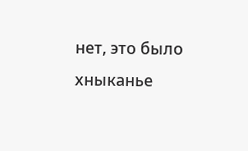нет, это было хныканье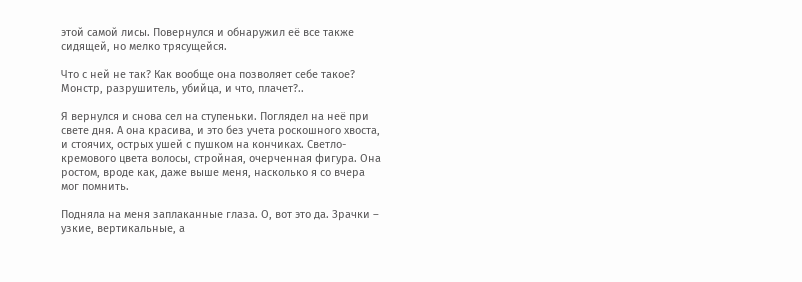этой самой лисы. Повернулся и обнаружил её все также сидящей, но мелко трясущейся.

Что с ней не так? Как вообще она позволяет себе такое? Монстр, разрушитель, убийца, и что, плачет?..

Я вернулся и снова сел на ступеньки. Поглядел на неё при свете дня. А она красива, и это без учета роскошного хвоста, и стоячих, острых ушей с пушком на кончиках. Светло-кремового цвета волосы, стройная, очерченная фигура. Она ростом, вроде как, даже выше меня, насколько я со вчера мог помнить.

Подняла на меня заплаканные глаза. О, вот это да. Зрачки – узкие, вертикальные, а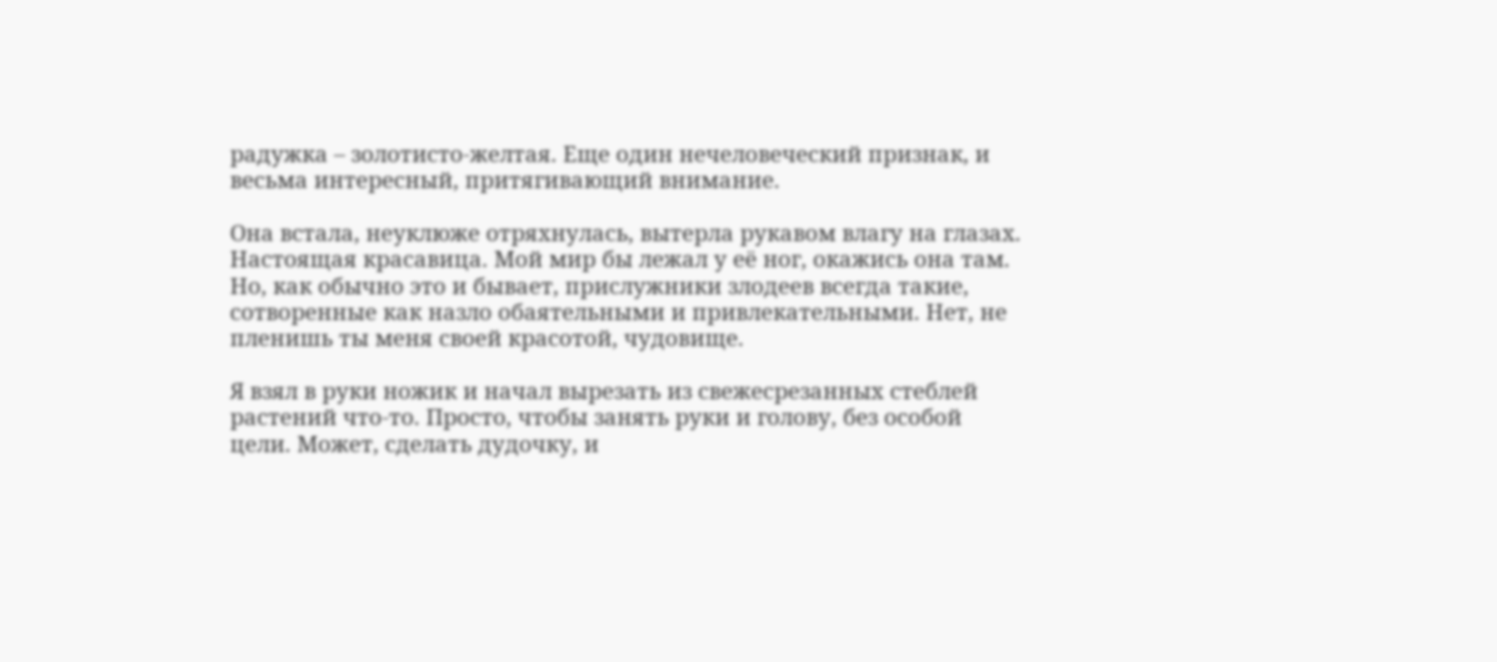радужка – золотисто-желтая. Еще один нечеловеческий признак, и весьма интересный, притягивающий внимание.

Она встала, неуклюже отряхнулась, вытерла рукавом влагу на глазах. Настоящая красавица. Мой мир бы лежал у её ног, окажись она там. Но, как обычно это и бывает, прислужники злодеев всегда такие, сотворенные как назло обаятельными и привлекательными. Нет, не пленишь ты меня своей красотой, чудовище.

Я взял в руки ножик и начал вырезать из свежесрезанных стеблей растений что-то. Просто, чтобы занять руки и голову, без особой цели. Может, сделать дудочку, и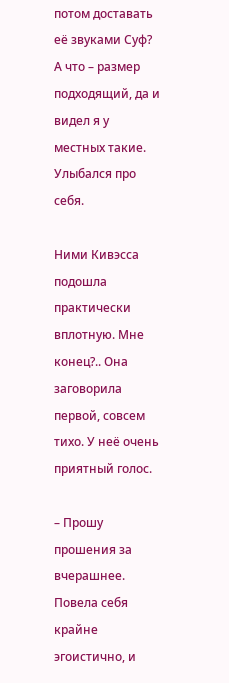потом доставать её звуками Суф? А что – размер подходящий, да и видел я у местных такие. Улыбался про себя.

Ними Кивэсса подошла практически вплотную. Мне конец?.. Она заговорила первой, совсем тихо. У неё очень приятный голос.

– Прошу прошения за вчерашнее. Повела себя крайне эгоистично, и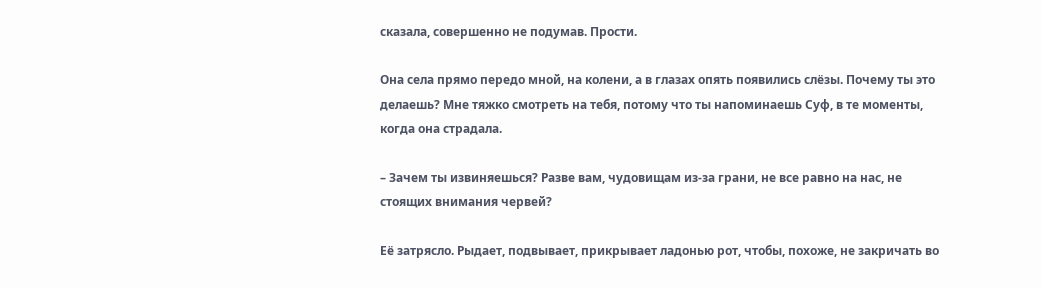сказала, совершенно не подумав. Прости.

Она села прямо передо мной, на колени, а в глазах опять появились слёзы. Почему ты это делаешь? Мне тяжко смотреть на тебя, потому что ты напоминаешь Суф, в те моменты, когда она страдала.

– Зачем ты извиняешься? Разве вам, чудовищам из-за грани, не все равно на нас, не стоящих внимания червей?

Её затрясло. Рыдает, подвывает, прикрывает ладонью рот, чтобы, похоже, не закричать во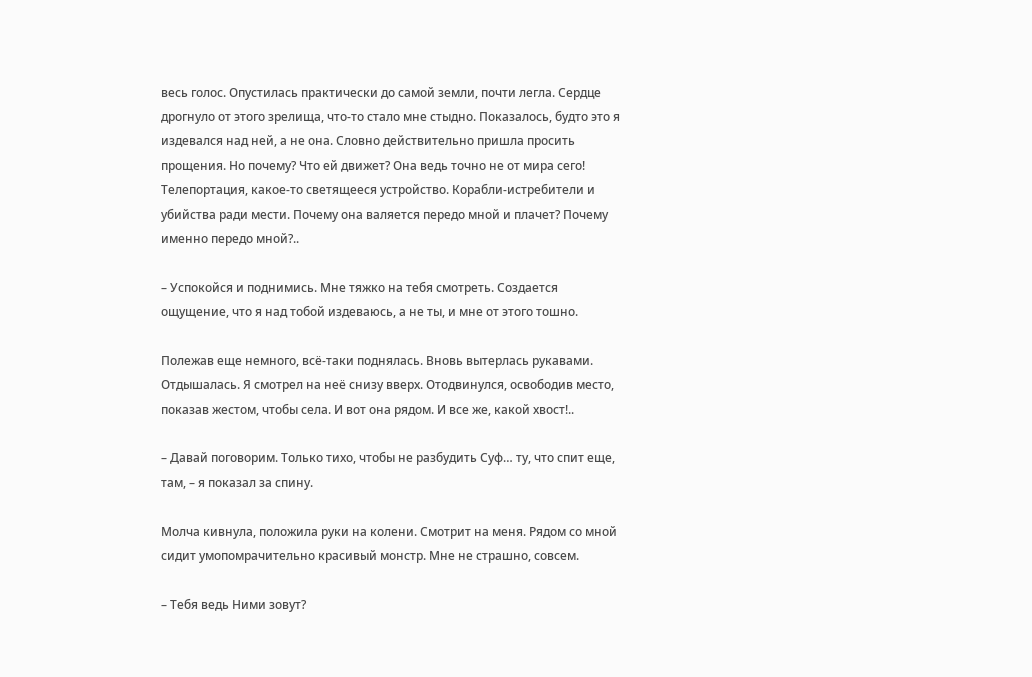весь голос. Опустилась практически до самой земли, почти легла. Сердце дрогнуло от этого зрелища, что-то стало мне стыдно. Показалось, будто это я издевался над ней, а не она. Словно действительно пришла просить прощения. Но почему? Что ей движет? Она ведь точно не от мира сего! Телепортация, какое-то светящееся устройство. Корабли-истребители и убийства ради мести. Почему она валяется передо мной и плачет? Почему именно передо мной?..

– Успокойся и поднимись. Мне тяжко на тебя смотреть. Создается ощущение, что я над тобой издеваюсь, а не ты, и мне от этого тошно.

Полежав еще немного, всё-таки поднялась. Вновь вытерлась рукавами. Отдышалась. Я смотрел на неё снизу вверх. Отодвинулся, освободив место, показав жестом, чтобы села. И вот она рядом. И все же, какой хвост!..

– Давай поговорим. Только тихо, чтобы не разбудить Суф… ту, что спит еще, там, – я показал за спину.

Молча кивнула, положила руки на колени. Смотрит на меня. Рядом со мной сидит умопомрачительно красивый монстр. Мне не страшно, совсем.

– Тебя ведь Ними зовут?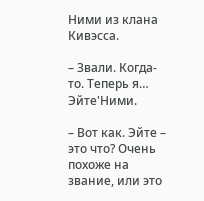Ними из клана Кивэсса.

– Звали. Когда-то. Теперь я… Эйте'Ними.

– Вот как. Эйте – это что? Очень похоже на звание, или это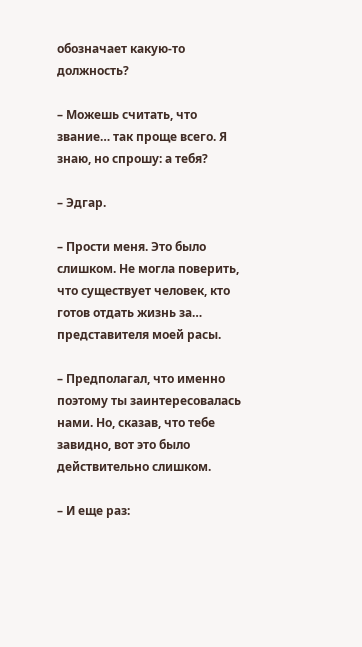обозначает какую-то должность?

– Можешь считать, что звание… так проще всего. Я знаю, но спрошу: а тебя?

– Эдгар.

– Прости меня. Это было слишком. Не могла поверить, что существует человек, кто готов отдать жизнь за… представителя моей расы.

– Предполагал, что именно поэтому ты заинтересовалась нами. Но, сказав, что тебе завидно, вот это было действительно слишком.

– И еще раз: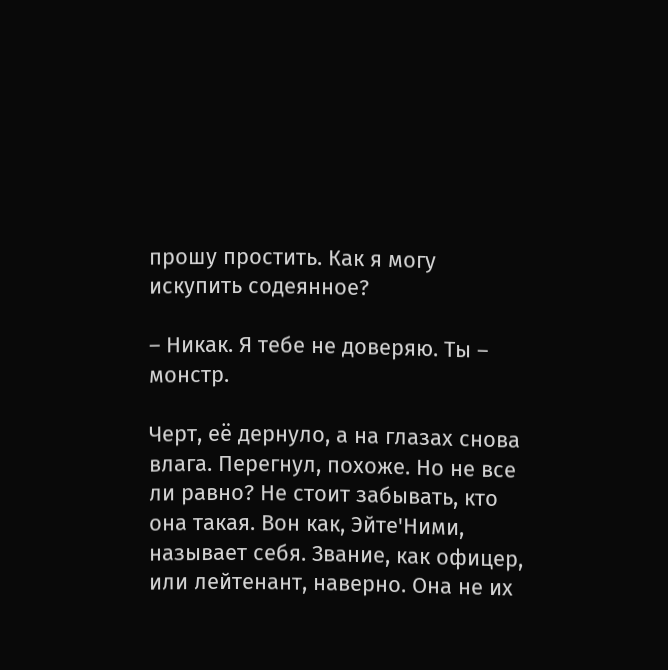прошу простить. Как я могу искупить содеянное?

– Никак. Я тебе не доверяю. Ты – монстр.

Черт, её дернуло, а на глазах снова влага. Перегнул, похоже. Но не все ли равно? Не стоит забывать, кто она такая. Вон как, Эйте'Ними, называет себя. Звание, как офицер, или лейтенант, наверно. Она не их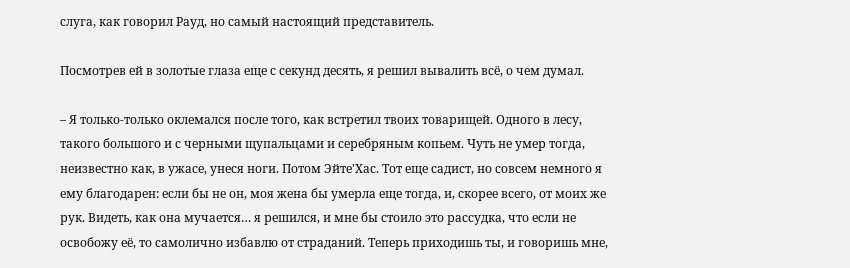слуга, как говорил Рауд, но самый настоящий представитель.

Посмотрев ей в золотые глаза еще с секунд десять, я решил вывалить всё, о чем думал.

– Я только-только оклемался после того, как встретил твоих товарищей. Одного в лесу, такого большого и с черными щупальцами и серебряным копьем. Чуть не умер тогда, неизвестно как, в ужасе, унеся ноги. Потом Эйте'Хас. Тот еще садист, но совсем немного я ему благодарен: если бы не он, моя жена бы умерла еще тогда, и, скорее всего, от моих же рук. Видеть, как она мучается… я решился, и мне бы стоило это рассудка, что если не освобожу её, то самолично избавлю от страданий. Теперь приходишь ты, и говоришь мне,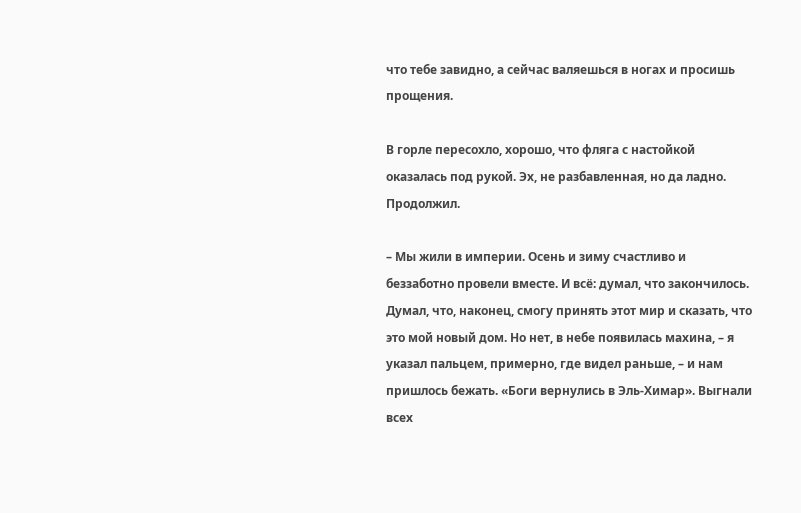что тебе завидно, а сейчас валяешься в ногах и просишь прощения.

В горле пересохло, хорошо, что фляга с настойкой оказалась под рукой. Эх, не разбавленная, но да ладно. Продолжил.

– Мы жили в империи. Осень и зиму счастливо и беззаботно провели вместе. И всё: думал, что закончилось. Думал, что, наконец, смогу принять этот мир и сказать, что это мой новый дом. Но нет, в небе появилась махина, – я указал пальцем, примерно, где видел раньше, – и нам пришлось бежать. «Боги вернулись в Эль-Химар». Выгнали всех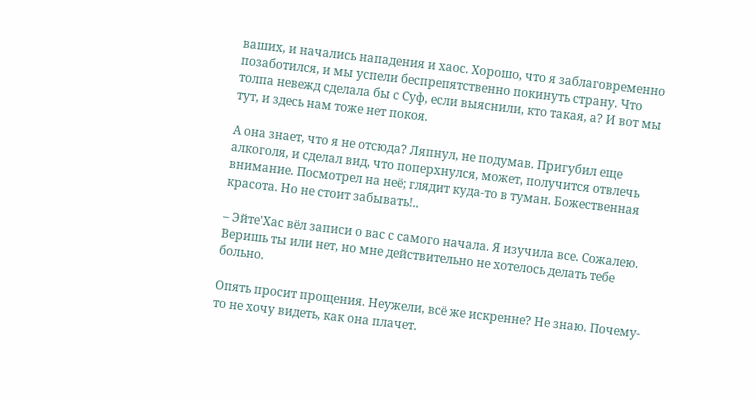ваших, и начались нападения и хаос. Хорошо, что я заблаговременно позаботился, и мы успели беспрепятственно покинуть страну. Что толпа невежд сделала бы с Суф, если выяснили, кто такая, а? И вот мы тут, и здесь нам тоже нет покоя.

А она знает, что я не отсюда? Ляпнул, не подумав. Пригубил еще алкоголя, и сделал вид, что поперхнулся, может, получится отвлечь внимание. Посмотрел на неё; глядит куда-то в туман. Божественная красота. Но не стоит забывать!..

– Эйте'Хас вёл записи о вас с самого начала. Я изучила все. Сожалею. Веришь ты или нет, но мне действительно не хотелось делать тебе больно.

Опять просит прощения. Неужели, всё же искренне? Не знаю. Почему-то не хочу видеть, как она плачет.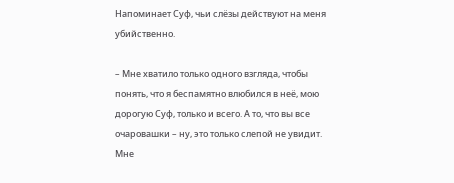Напоминает Суф, чьи слёзы действуют на меня убийственно.

– Мне хватило только одного взгляда, чтобы понять, что я беспамятно влюбился в неё, мою дорогую Суф, только и всего. А то, что вы все очаровашки – ну, это только слепой не увидит. Мне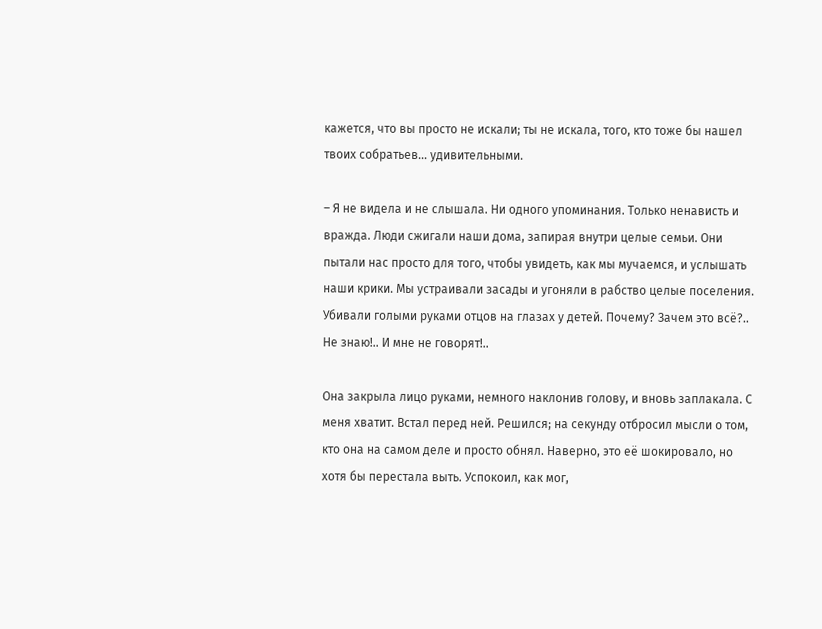кажется, что вы просто не искали; ты не искала, того, кто тоже бы нашел твоих собратьев… удивительными.

– Я не видела и не слышала. Ни одного упоминания. Только ненависть и вражда. Люди сжигали наши дома, запирая внутри целые семьи. Они пытали нас просто для того, чтобы увидеть, как мы мучаемся, и услышать наши крики. Мы устраивали засады и угоняли в рабство целые поселения. Убивали голыми руками отцов на глазах у детей. Почему? Зачем это всё?.. Не знаю!.. И мне не говорят!..

Она закрыла лицо руками, немного наклонив голову, и вновь заплакала. С меня хватит. Встал перед ней. Решился; на секунду отбросил мысли о том, кто она на самом деле и просто обнял. Наверно, это её шокировало, но хотя бы перестала выть. Успокоил, как мог,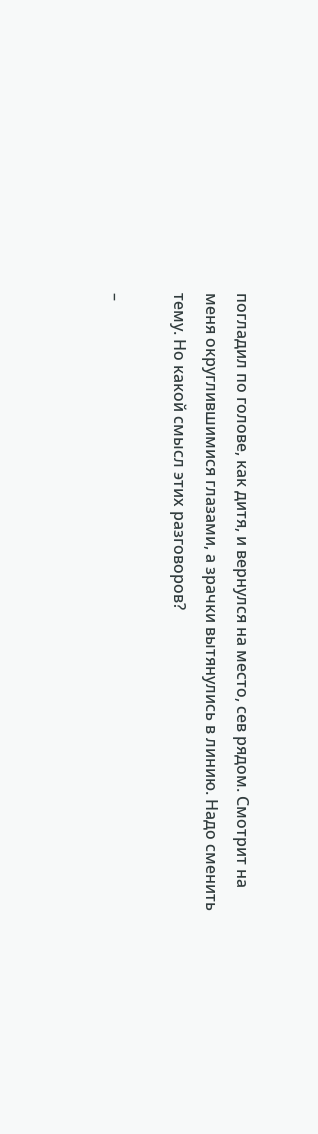погладил по голове, как дитя, и вернулся на место, сев рядом. Смотрит на меня округлившимися глазами, а зрачки вытянулись в линию. Надо сменить тему. Но какой смысл этих разговоров?

–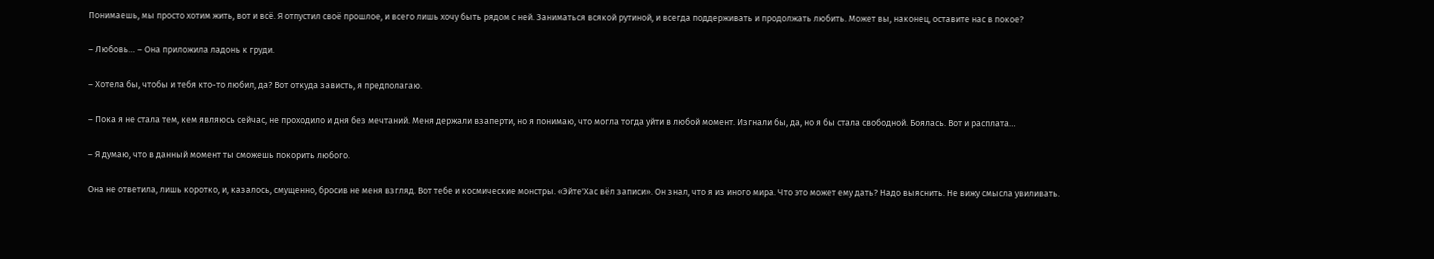Понимаешь, мы просто хотим жить, вот и всё. Я отпустил своё прошлое, и всего лишь хочу быть рядом с ней. Заниматься всякой рутиной, и всегда поддерживать и продолжать любить. Может вы, наконец, оставите нас в покое?

– Любовь… – Она приложила ладонь к груди.

– Хотела бы, чтобы и тебя кто-то любил, да? Вот откуда зависть, я предполагаю.

– Пока я не стала тем, кем являюсь сейчас, не проходило и дня без мечтаний. Меня держали взаперти, но я понимаю, что могла тогда уйти в любой момент. Изгнали бы, да, но я бы стала свободной. Боялась. Вот и расплата…

– Я думаю, что в данный момент ты сможешь покорить любого.

Она не ответила, лишь коротко, и, казалось, смущенно, бросив не меня взгляд. Вот тебе и космические монстры. «Эйте'Хас вёл записи». Он знал, что я из иного мира. Что это может ему дать? Надо выяснить. Не вижу смысла увиливать.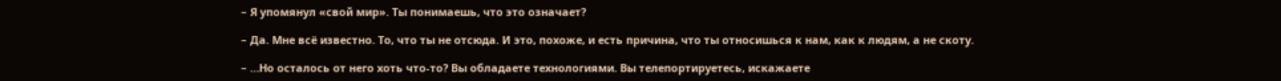– Я упомянул «свой мир». Ты понимаешь, что это означает?

– Да. Мне всё известно. То, что ты не отсюда. И это, похоже, и есть причина, что ты относишься к нам, как к людям, а не скоту.

– …Но осталось от него хоть что-то? Вы обладаете технологиями. Вы телепортируетесь, искажаете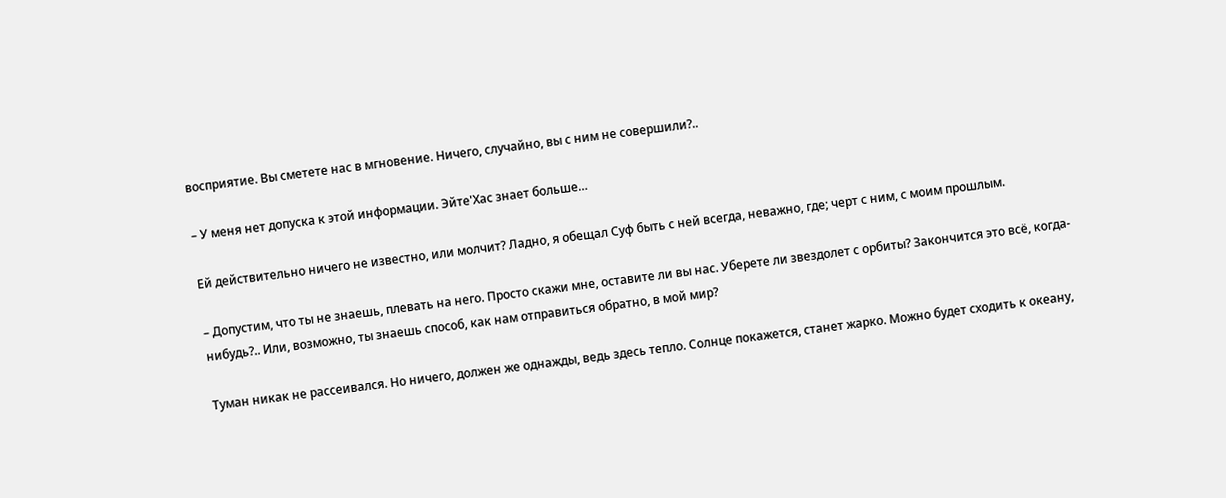восприятие. Вы сметете нас в мгновение. Ничего, случайно, вы с ним не совершили?..

– У меня нет допуска к этой информации. Эйте'Хас знает больше…

Ей действительно ничего не известно, или молчит? Ладно, я обещал Суф быть с ней всегда, неважно, где; черт с ним, с моим прошлым.

– Допустим, что ты не знаешь, плевать на него. Просто скажи мне, оставите ли вы нас. Уберете ли звездолет с орбиты? Закончится это всё, когда-нибудь?.. Или, возможно, ты знаешь способ, как нам отправиться обратно, в мой мир?

Туман никак не рассеивался. Но ничего, должен же однажды, ведь здесь тепло. Солнце покажется, станет жарко. Можно будет сходить к океану,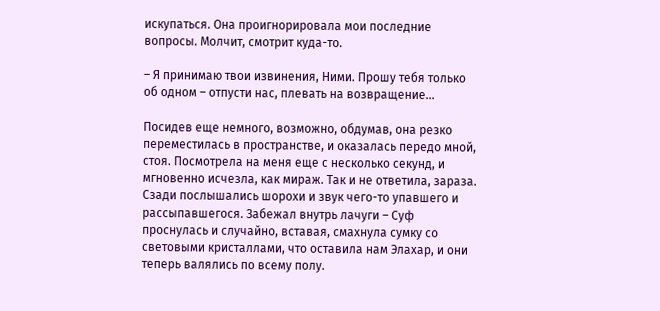искупаться. Она проигнорировала мои последние вопросы. Молчит, смотрит куда-то.

– Я принимаю твои извинения, Ними. Прошу тебя только об одном – отпусти нас, плевать на возвращение...

Посидев еще немного, возможно, обдумав, она резко переместилась в пространстве, и оказалась передо мной, стоя. Посмотрела на меня еще с несколько секунд, и мгновенно исчезла, как мираж. Так и не ответила, зараза. Сзади послышались шорохи и звук чего-то упавшего и рассыпавшегося. Забежал внутрь лачуги – Суф проснулась и случайно, вставая, смахнула сумку со световыми кристаллами, что оставила нам Элахар, и они теперь валялись по всему полу.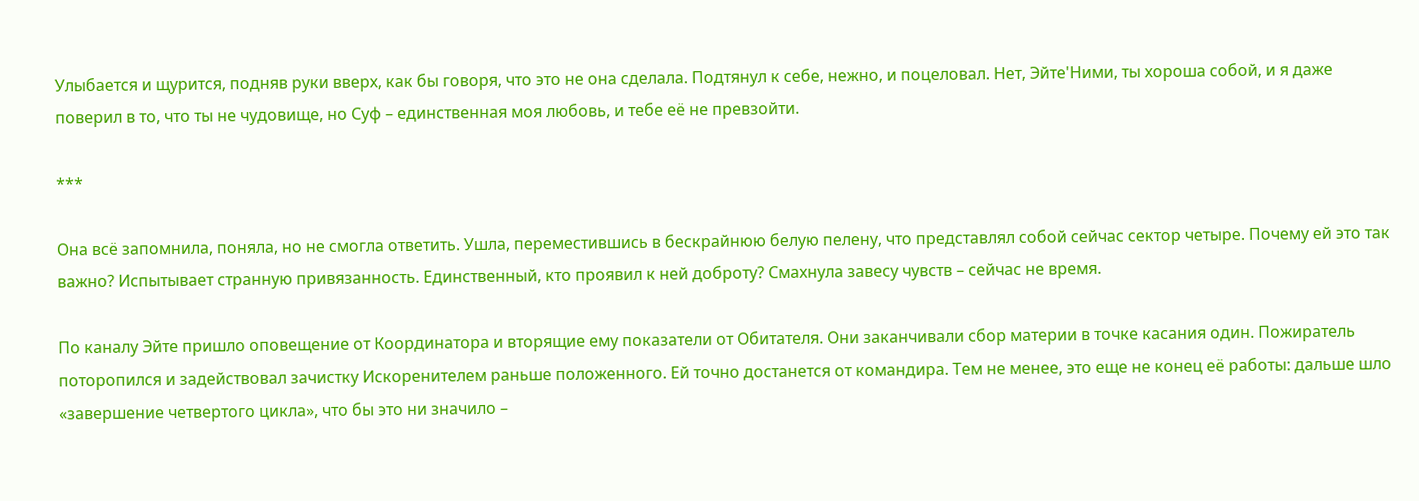Улыбается и щурится, подняв руки вверх, как бы говоря, что это не она сделала. Подтянул к себе, нежно, и поцеловал. Нет, Эйте'Ними, ты хороша собой, и я даже поверил в то, что ты не чудовище, но Суф – единственная моя любовь, и тебе её не превзойти.

***

Она всё запомнила, поняла, но не смогла ответить. Ушла, переместившись в бескрайнюю белую пелену, что представлял собой сейчас сектор четыре. Почему ей это так важно? Испытывает странную привязанность. Единственный, кто проявил к ней доброту? Смахнула завесу чувств – сейчас не время.

По каналу Эйте пришло оповещение от Координатора и вторящие ему показатели от Обитателя. Они заканчивали сбор материи в точке касания один. Пожиратель поторопился и задействовал зачистку Искоренителем раньше положенного. Ей точно достанется от командира. Тем не менее, это еще не конец её работы: дальше шло «завершение четвертого цикла», что бы это ни значило –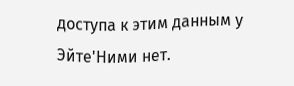доступа к этим данным у Эйте'Ними нет.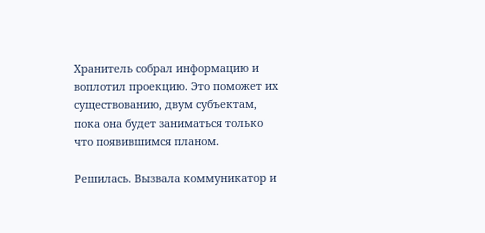Хранитель собрал информацию и воплотил проекцию. Это поможет их существованию, двум субъектам, пока она будет заниматься только что появившимся планом.

Решилась. Вызвала коммуникатор и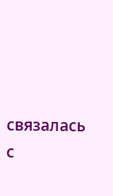связалась с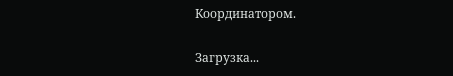Координатором.

Загрузка...